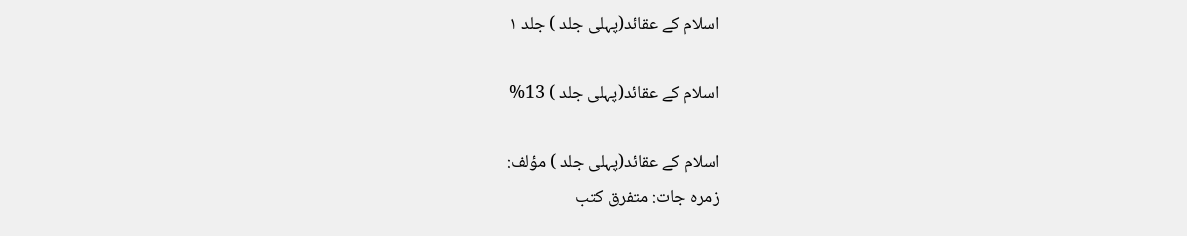اسلام کے عقائد(پہلی جلد ) جلد ۱

اسلام کے عقائد(پہلی جلد ) 13%

اسلام کے عقائد(پہلی جلد ) مؤلف:
زمرہ جات: متفرق کتب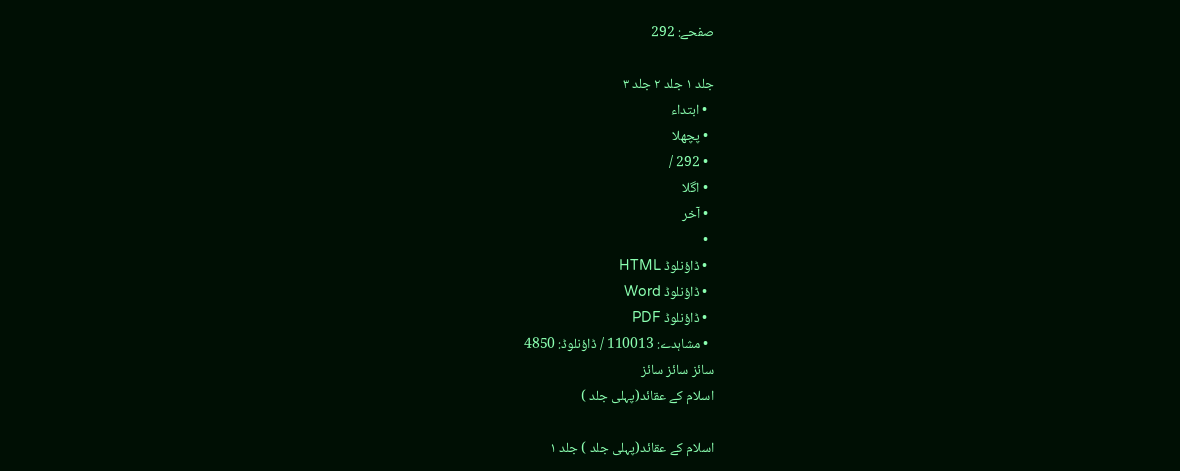صفحے: 292

جلد ۱ جلد ۲ جلد ۳
  • ابتداء
  • پچھلا
  • 292 /
  • اگلا
  • آخر
  •
  • ڈاؤنلوڈ HTML
  • ڈاؤنلوڈ Word
  • ڈاؤنلوڈ PDF
  • مشاہدے: 110013 / ڈاؤنلوڈ: 4850
سائز سائز سائز
اسلام کے عقائد(پہلی جلد )

اسلام کے عقائد(پہلی جلد ) جلد ۱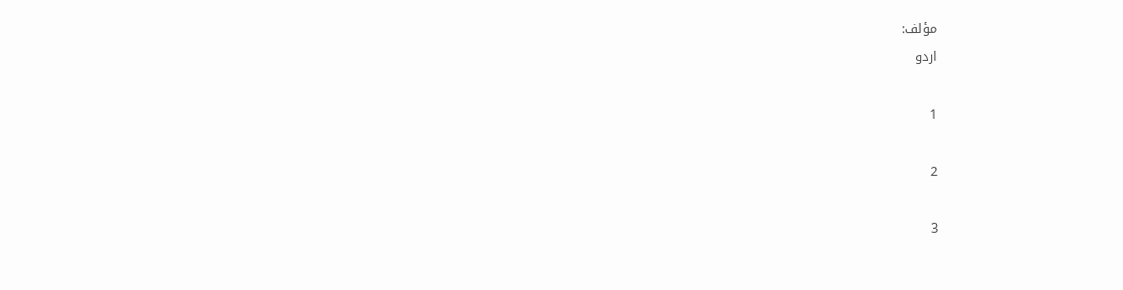مؤلف:
اردو

1

2

3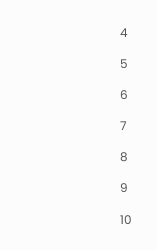4

5

6

7

8

9

10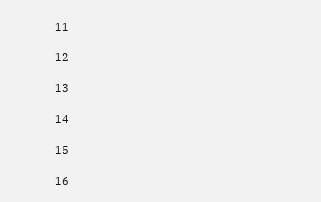11

12

13

14

15

16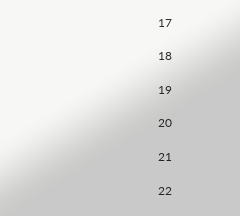17

18

19

20

21

22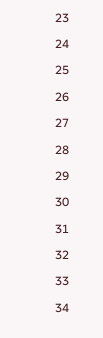23

24

25

26

27

28

29

30

31

32

33

34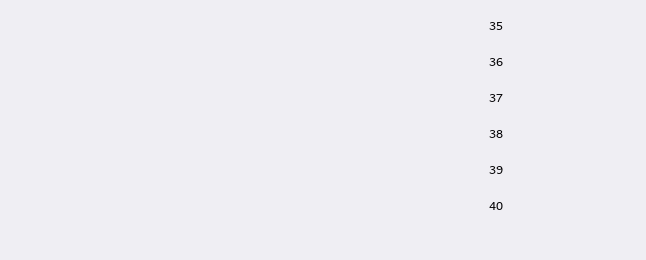35

36

37

38

39

40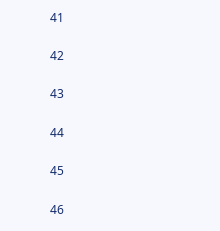41

42

43

44

45

46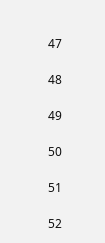47

48

49

50

51

52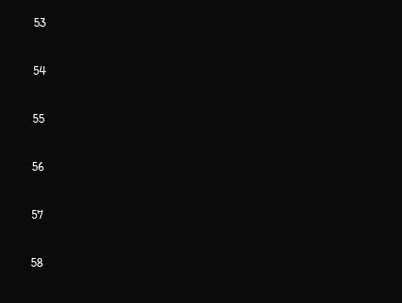53

54

55

56

57

58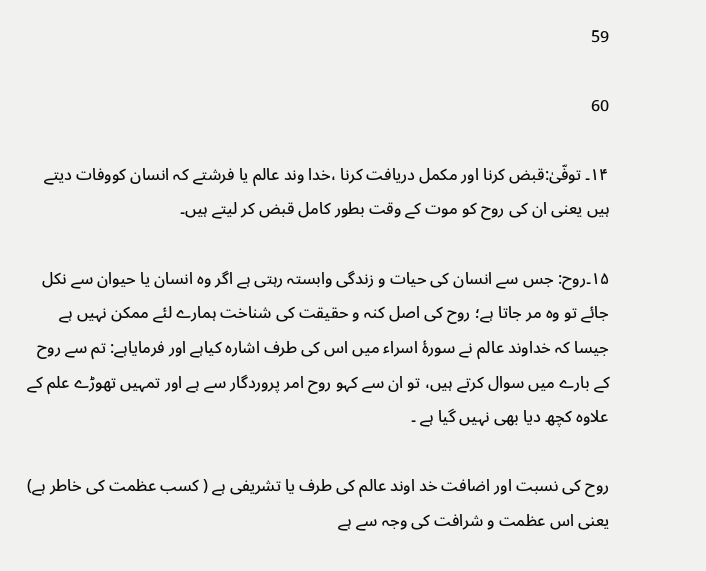59

60

۱۴۔ توفّیٰ:قبض کرنا اور مکمل دریافت کرنا ،خدا وند عالم یا فرشتے کہ انسان کووفات دیتے ہیں یعنی ان کی روح کو موت کے وقت بطور کامل قبض کر لیتے ہیں۔

۱۵۔روح: جس سے انسان کی حیات و زندگی وابستہ رہتی ہے اگر وہ انسان یا حیوان سے نکل جائے تو وہ مر جاتا ہے؛ روح کی اصل کنہ و حقیقت کی شناخت ہمارے لئے ممکن نہیں ہے جیسا کہ خداوند عالم نے سورۂ اسراء میں اس کی طرف اشارہ کیاہے اور فرمایاہے: تم سے روح کے بارے میں سوال کرتے ہیں، تو ان سے کہو روح امر پروردگار سے ہے اور تمہیں تھوڑے علم کے علاوہ کچھ دیا بھی نہیں گیا ہے ۔

روح کی نسبت اور اضافت خد اوند عالم کی طرف یا تشریفی ہے ( کسب عظمت کی خاطر ہے) یعنی اس عظمت و شرافت کی وجہ سے ہے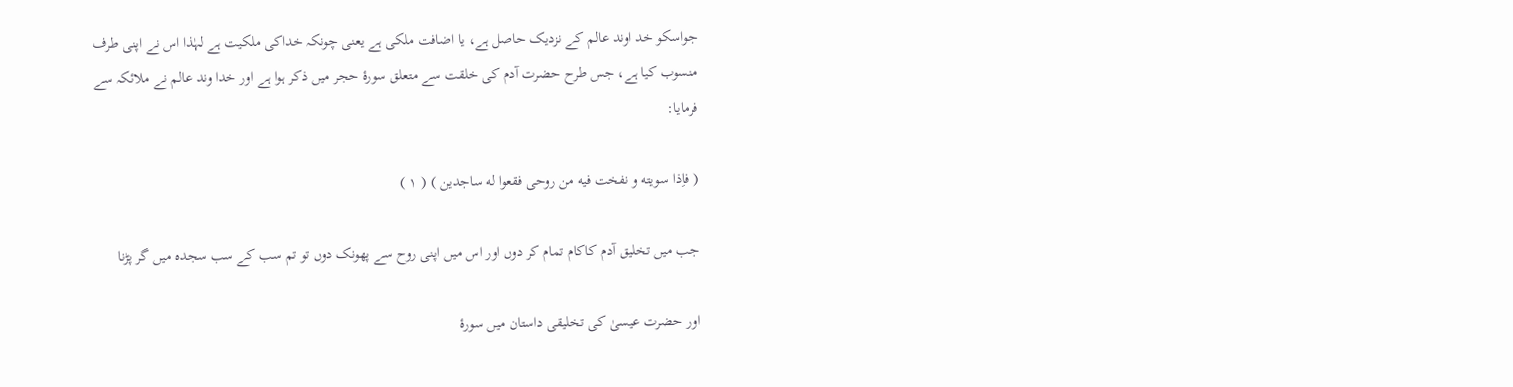جواسکو خد اوند عالم کے نزدیک حاصل ہے، یا اضافت ملکی ہے یعنی چونکہ خداکی ملکیت ہے لہٰذا اس نے اپنی طرف منسوب کیا ہے، جس طرح حضرت آدم کی خلقت سے متعلق سورۂ حجر میں ذکر ہوا ہے اور خدا وند عالم نے ملائکہ سے فرمایا:

( فاِذا سویته و نفخت فیه من روحی فقعوا له ساجدین ) ( ۱ )

جب میں تخلیق آدم کاکام تمام کر دوں اور اس میں اپنی روح سے پھونک دوں تو تم سب کے سب سجدہ میں گر پڑنا

اور حضرت عیسیٰ کی تخلیقی داستان میں سورۂ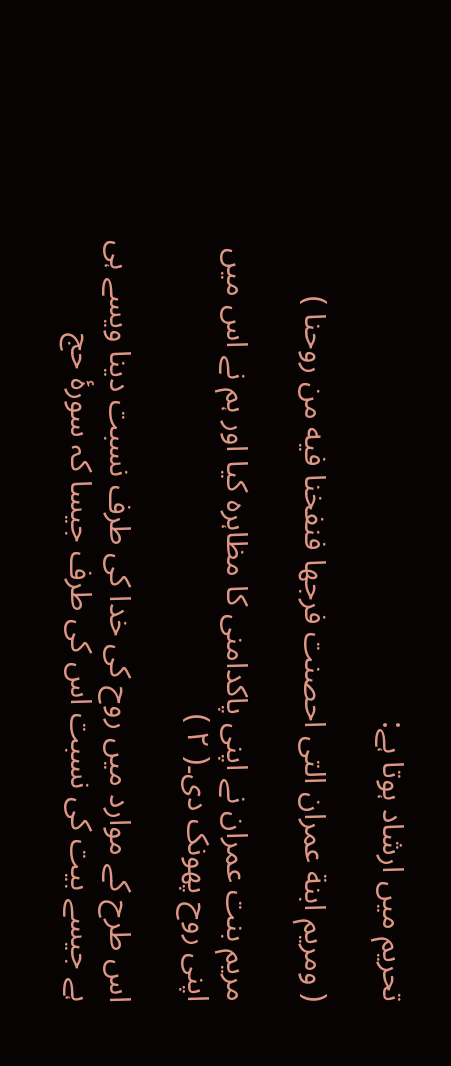تحریم میں ارشاد ہوتا ہے:

( ومریم ابنة عمران التی احصنت فرجها فنفخنا فیه من روحنا )

مریم بنت عمران نے اپنی پاکدامنی کا مظاہرہ کیا اور ہم نے اس میں اپنی روح پھونک دی۔( ۲ )

اس طرح کے موارد میں روح کی خدا کی طرف نسبت دینا ویسے ہی ہے جیسے بیت کی نسبت اس کی طرف جیسا کہ سورۂ حج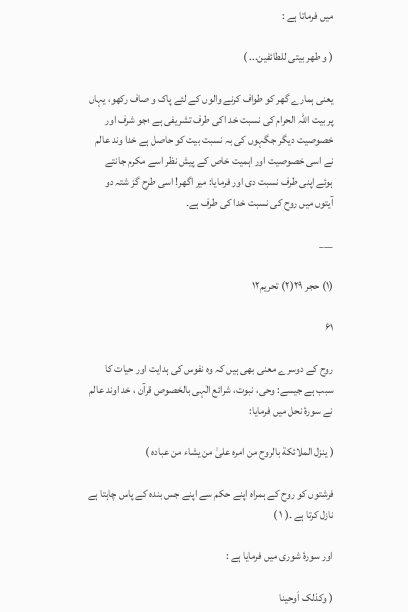میں فرماتا ہے :

( و طهر بیتی للطائفین... )

یعنی ہمارے گھر کو طواف کرنے والوں کے لئے پاک و صاف رکھو، یہاں پر بیت اللہ الحرام کی نسبت خد اکی طرف تشریفی ہے ؛جو شرف اور خصوصیت دیگر جگہوں کی بہ نسبت بیت کو حاصل ہے خدا وند عالم نے اسی خصوصیت اور اہمیت خاص کے پیش نظر اسے مکرم جانتے ہوئے اپنی طرف نسبت دی اور فرمایا: میر اگھر! اسی طرح گز شتہ دو آیتوں میں روح کی نسبت خدا کی طرف ہے۔

___

(۱) حجر ۲۹(۲) تحریم۱۲

۶۱

روح کے دوسرے معنی بھی ہیں کہ وہ نفوس کی ہدایت اور حیات کا سبب ہے جیسے: وحی، نبوت، شرائع الٰہی بالخصوص قرآن ، خد اوند عالم نے سورۂ نحل میں فرمایا:

( ینزل الملائکة بالروح من امره علیٰ من یشاء من عباده )

فرشتوں کو روح کے ہمراہ اپنے حکم سے اپنے جس بندہ کے پاس چاہتا ہے نازل کرتا ہے ۔( ۱ )

اور سورۂ شوری میں فرمایا ہے :

( وکذلک اَوحینا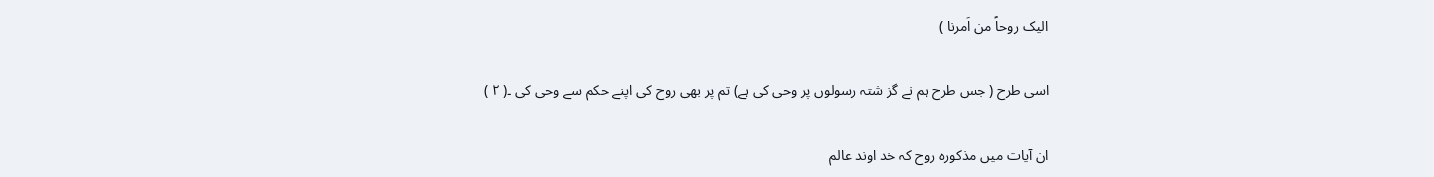الیک روحاً من اَمرنا )

اسی طرح ( جس طرح ہم نے گز شتہ رسولوں پر وحی کی ہے) تم پر بھی روح کی اپنے حکم سے وحی کی ۔( ۲ )

ان آیات میں مذکورہ روح کہ خد اوند عالم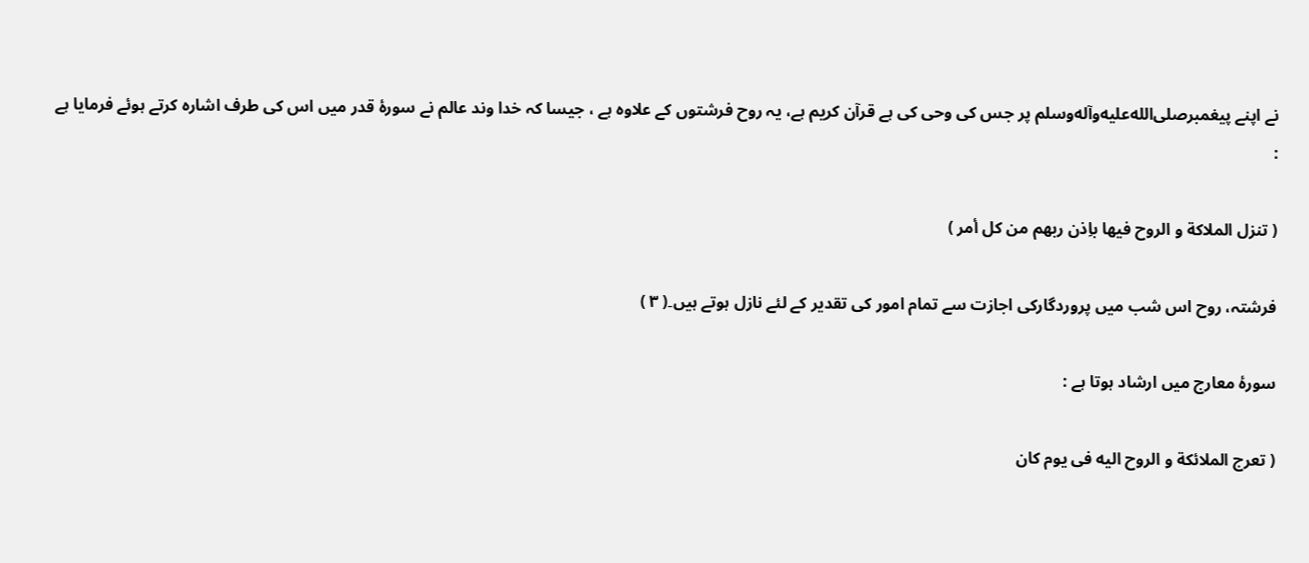نے اپنے پیغمبرصلى‌الله‌عليه‌وآله‌وسلم پر جس کی وحی کی ہے قرآن کریم ہے، یہ روح فرشتوں کے علاوہ ہے ، جیسا کہ خدا وند عالم نے سورۂ قدر میں اس کی طرف اشارہ کرتے ہوئے فرمایا ہے :

( تنزل الملاکة و الروح فیها باِذن ربهم من کل أمر )

فرشتہ، روح اس شب میں پروردگارکی اجازت سے تمام امور کی تقدیر کے لئے نازل ہوتے ہیں۔( ۳ )

سورۂ معارج میں ارشاد ہوتا ہے :

( تعرج الملائکة و الروح الیه فی یوم کان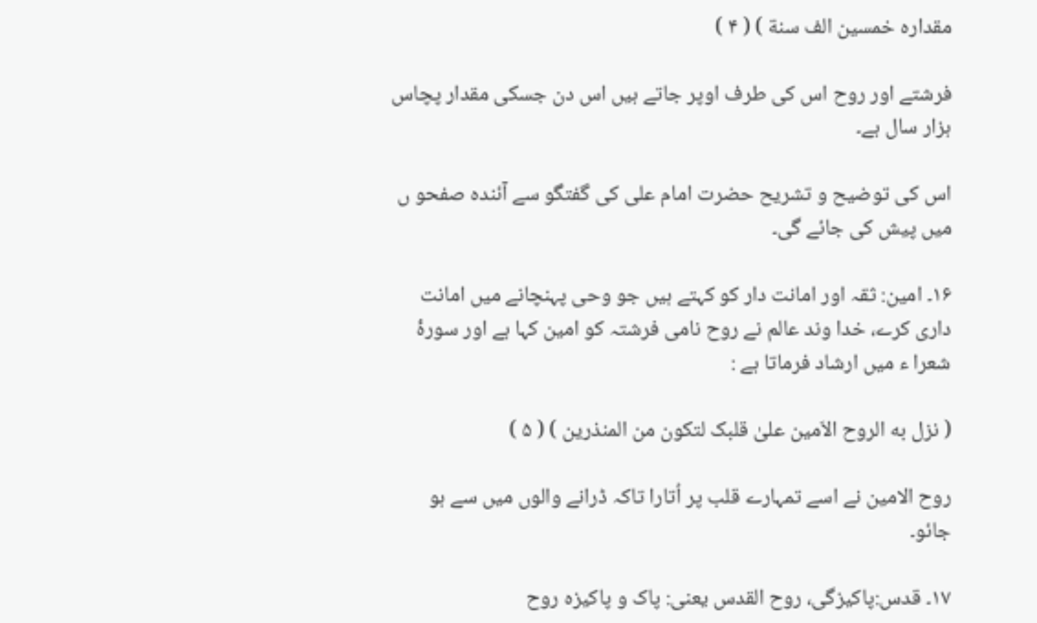مقداره خمسین الف سنة ) ( ۴ )

فرشتے اور روح اس کی طرف اوپر جاتے ہیں اس دن جسکی مقدار پچاس ہزار سال ہے۔

اس کی توضیح و تشریح حضرت امام علی کی گفتگو سے آئندہ صفحو ں میں پیش کی جائے گی۔

۱۶۔ امین: ثقہ اور امانت دار کو کہتے ہیں جو وحی پہنچانے میں امانت داری کرے، خدا وند عالم نے روح نامی فرشتہ کو امین کہا ہے اور سورۂ شعرا ء میں ارشاد فرماتا ہے :

( نزل به الروح الاَمین علیٰ قلبک لتکون من المنذرین ) ( ۵ )

روح الامین نے اسے تمہارے قلب پر اُتارا تاکہ ڈرانے والوں میں سے ہو جائو۔

۱۷۔ قدس:پاکیزگی، روح القدس یعنی: پاک و پاکیزہ روح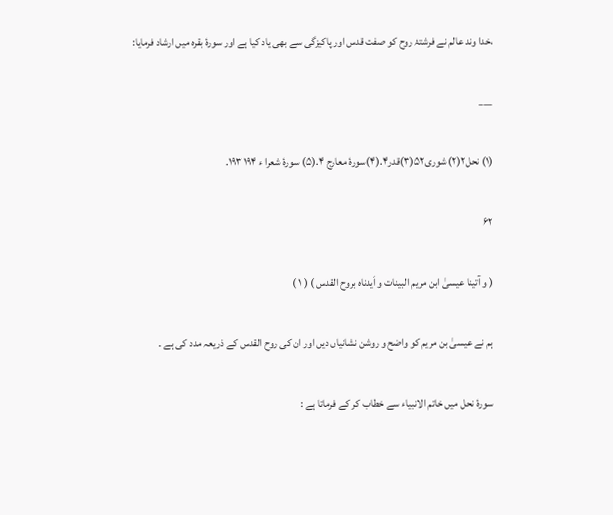،خدا وند عالم نے فرشتۂ روح کو صفت قدس اور پاکیزگی سے بھی یاد کیا ہے اور سورۂ بقرہ میں ارشاد فرمایا:

___

(۱) نحل۲(۲) شوری۵۲(۳)قدر۴.(۴)سورۂ معارج ۴.(۵) سورۂ شعرا ء ۱۹۴ ۱۹۳.

۶۲

( و آتینا عیسیٰ ابن مریم البینات و اَیدناه بروح القدس ) ( ۱ )

ہم نے عیسیٰ بن مریم کو واضح و روشن نشانیاں دیں اور ان کی روح القدس کے ذریعہ مدد کی ہے ۔

سورۂ نحل میں خاتم الانبیاء سے خطاب کر کے فرماتا ہے :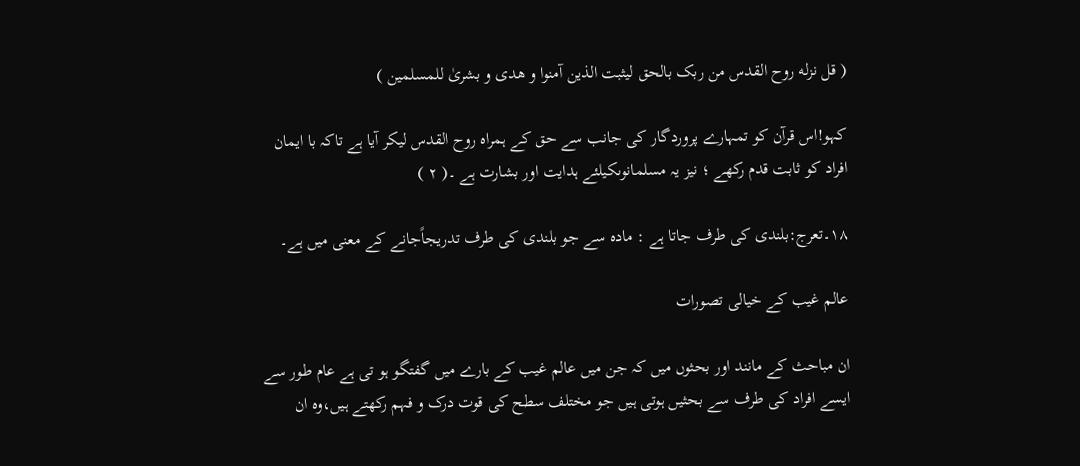( قل نزله روح القدس من ربک بالحق لیثبت الذین آمنوا و هدی و بشریٰ للمسلمین )

کہو!اس قرآن کو تمہارے پروردگار کی جانب سے حق کے ہمراہ روح القدس لیکر آیا ہے تاکہ با ایمان افراد کو ثابت قدم رکھے ؛ نیز یہ مسلمانوںکیلئے ہدایت اور بشارت ہے ۔( ۲ )

۱۸۔تعرج:بلندی کی طرف جاتا ہے : مادہ سے جو بلندی کی طرف تدریجاًجانے کے معنی میں ہے۔

عالم غیب کے خیالی تصورات

ان مباحث کے مانند اور بحثوں میں کہ جن میں عالم غیب کے بارے میں گفتگو ہو تی ہے عام طور سے ایسے افراد کی طرف سے بحثیں ہوتی ہیں جو مختلف سطح کی قوت درک و فہم رکھتے ہیں،وہ ان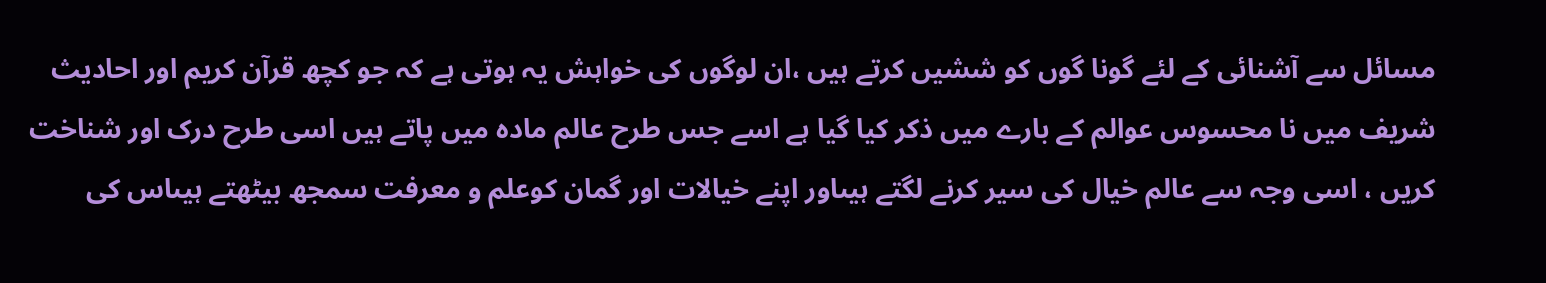مسائل سے آشنائی کے لئے گونا گوں کو ششیں کرتے ہیں ،ان لوگوں کی خواہش یہ ہوتی ہے کہ جو کچھ قرآن کریم اور احادیث شریف میں نا محسوس عوالم کے بارے میں ذکر کیا گیا ہے اسے جس طرح عالم مادہ میں پاتے ہیں اسی طرح درک اور شناخت کریں ، اسی وجہ سے عالم خیال کی سیر کرنے لگتے ہیںاور اپنے خیالات اور گمان کوعلم و معرفت سمجھ بیٹھتے ہیںاس کی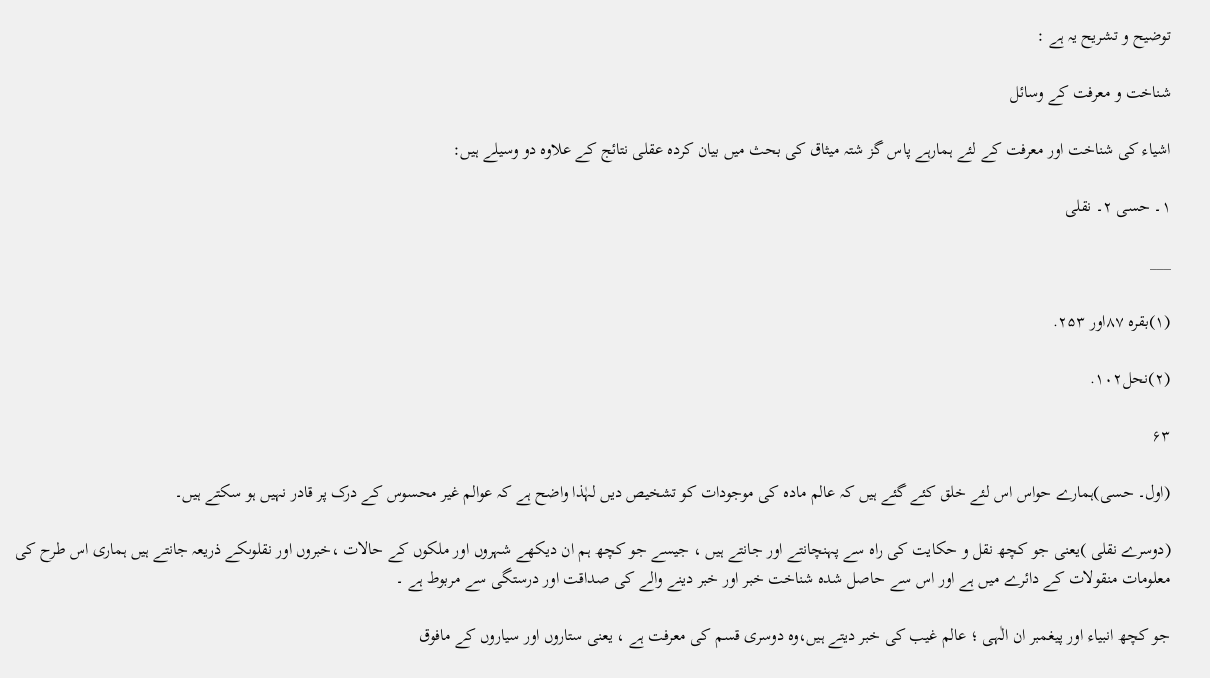توضیح و تشریح یہ ہے :

شناخت و معرفت کے وسائل

اشیاء کی شناخت اور معرفت کے لئے ہمارہے پاس گز شتہ میثاق کی بحث میں بیان کردہ عقلی نتائج کے علاوہ دو وسیلے ہیں:

۱۔ حسی ۲۔ نقلی

___

(۱)بقرہ ۸۷اور ۲۵۳.

(۲)نحل۱۰۲.

۶۳

(اول۔ حسی)ہمارے حواس اس لئے خلق کئے گئے ہیں کہ عالم مادہ کی موجودات کو تشخیص دیں لہٰذا واضح ہے کہ عوالم غیر محسوس کے درک پر قادر نہیں ہو سکتے ہیں۔

(دوسرے نقلی )یعنی جو کچھ نقل و حکایت کی راہ سے پہنچانتے اور جانتے ہیں ، جیسے جو کچھ ہم ان دیکھے شہروں اور ملکوں کے حالات ،خبروں اور نقلوںکے ذریعہ جانتے ہیں ہماری اس طرح کی معلومات منقولات کے دائرے میں ہے اور اس سے حاصل شدہ شناخت خبر اور خبر دینے والے کی صداقت اور درستگی سے مربوط ہے ۔

جو کچھ انبیاء اور پیغمبر ان الٰہی ؛ عالم غیب کی خبر دیتے ہیں،وہ دوسری قسم کی معرفت ہے ، یعنی ستاروں اور سیاروں کے مافوق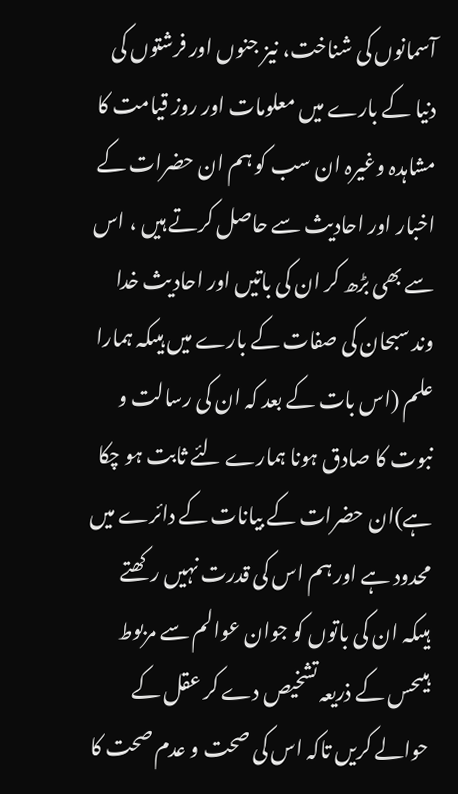آسمانوں کی شناخت، نیز جنوں اور فرشتوں کی دنیا کے بارے میں معلومات اور روز قیامت کا مشاہدہ وغیرہ ان سب کو ہم ان حضرات کے اخبار اور احادیث سے حاصل کرتے ہیں ، اس سے بھی بڑھ کر ان کی باتیں اور احادیث خدا وند سبحان کی صفات کے بارے میں ہیںکہ ہمارا علم (اس بات کے بعد کہ ان کی رسالت و نبوت کا صادق ہونا ہمارے لئے ثابت ہو چکا ہے)ان حضرات کے بیانات کے دائرے میں محدود ہے اور ہم اس کی قدرت نہیں رکھتے ہیںکہ ان کی باتوں کو جوان عوالم سے مربوط ہیںحس کے ذریعہ تشخیص دے کر عقل کے حوالے کریں تاکہ اس کی صحت و عدم صحت کا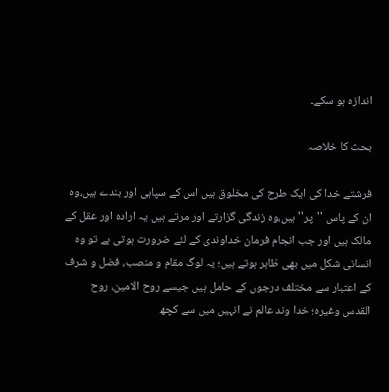اندازہ ہو سکے۔

بحث کا خلاصہ

فرشتے خدا کی ایک طرح کی مخلوق ہیں اس کے سپاہی اور بندے ہیں،وہ ان کے پاس ''پر'' ہیں،وہ زندگی گزارتے اور مرتے ہیں یہ ارادہ اور عقل کے مالک ہیں اور جب انجام فرمان خداوندی کے لئے ضرورت ہوتی ہے تو وہ انسانی شکل میں بھی ظاہر ہوتے ہیں؛ یہ لوگ مقام و منصب، فضل و شرف کے اعتبار سے مختلف درجوں کے حامل ہیں جیسے روح الامین، روح القدس وغیرہ؛ خدا وند عالم نے انہیں میں سے کچھ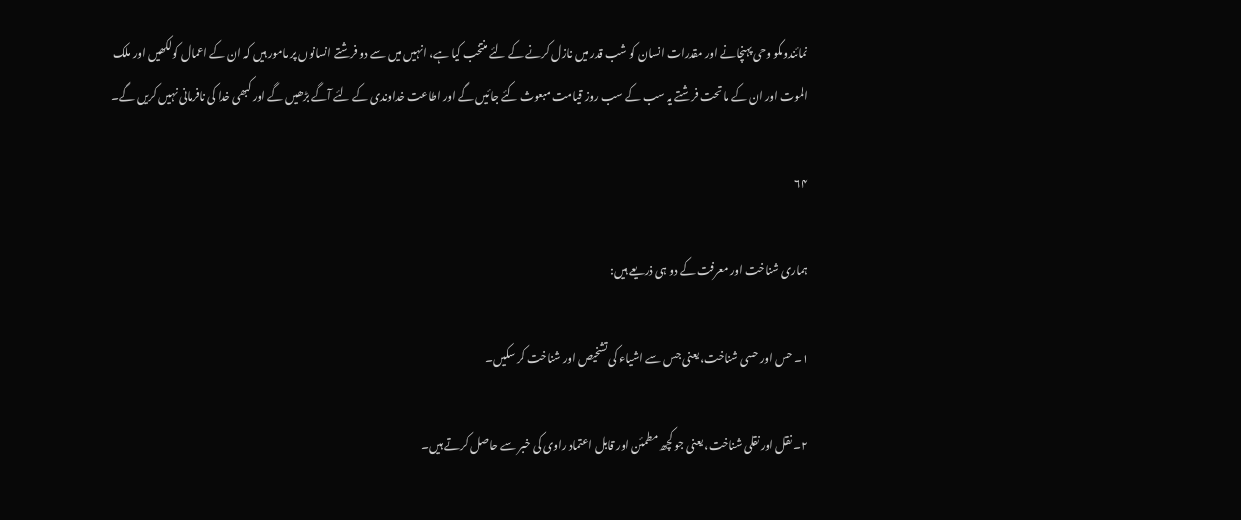نمائندوںکو وحی پہنچانے اور مقدرات انسان کو شب قدر میں نازل کرنے کے لئے منتخب کیا ہے، انہیں میں سے دو فرشتے انسانوں پر مامور ہیں کہ ان کے اعمال کولکھیں اور ملک الموت اور ان کے ما تحت فرشتے یہ سب کے سب روز قیامت مبعوث کئے جائیں گے اور اطاعت خداوندی کے لئے آگے بڑھیں گے اور کبھی خدا کی نافرمانی نہیں کریں گے۔

۶۴

ہماری شناخت اور معرفت کے دو ہی ذریعے ہیں:

۱۔ حس اور حسی شناخت، یعنی جس سے اشیاء کی تشخیص اور شناخت کر سکیں۔

۲۔ نقل اور نقلی شناخت، یعنی جو کچھ مطمئن اور قابل اعتماد راوی کی خبر سے حاصل کرتے ہیں۔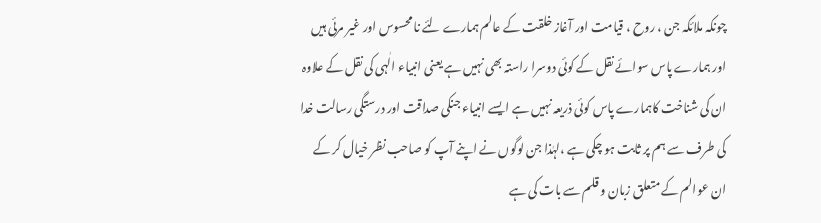چونکہ ملائکہ جن ، روح ، قیامت اور آغاز خلقت کے عالم ہمارے لئے نا محسوس اور غیر مرئی ہیں اور ہمارے پاس سوائے نقل کے کوئی دوسرا راستہ بھی نہیں ہے یعنی انبیاء الٰہی کی نقل کے علاوہ ان کی شناخت کاہمارے پاس کوئی ذریعہ نہیں ہے ایسے انبیاء جنکی صداقت اور درستگی رسالت خدا کی طرف سے ہم پر ثابت ہو چکی ہے ،لہٰذا جن لوگوں نے اپنے آپ کو صاحب نظر خیال کر کے ان عوالم کے متعلق زبان و قلم سے بات کی ہے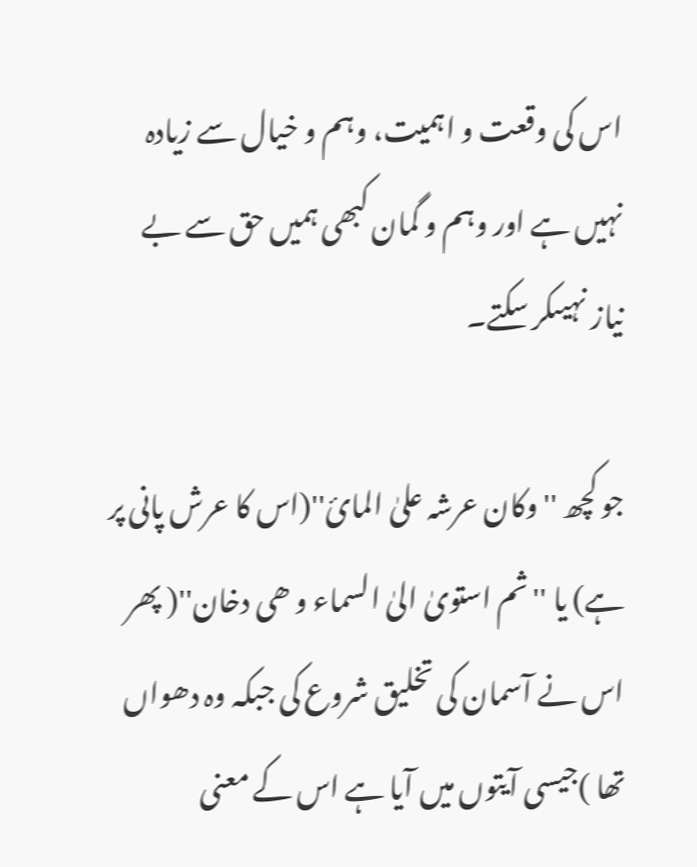اس کی وقعت و اہمیت، وہم و خیال سے زیادہ نہیں ہے اور وہم و گمان کبھی ہمیں حق سے بے نیاز نہیںکر سکتے۔

جو کچھ ''وکان عرشہ علیٰ المائ''(اس کا عرش پانی پر ہے) یا ''ثم استویٰ الیٰ السماء و ھی دخان''( پھر اس نے آسمان کی تخلیق شروع کی جبکہ وہ دھواں تھا )جیسی آیتوں میں آیا ہے اس کے معنی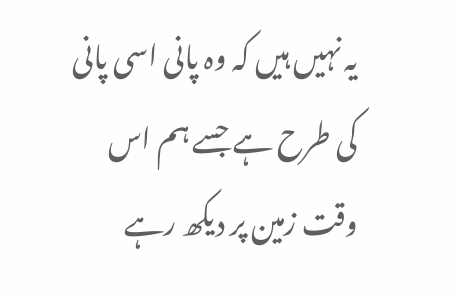یہ نہیں ہیں کہ وہ پانی اسی پانی کی طرح ہے جسے ہم اس وقت زمین پر دیکھ رہے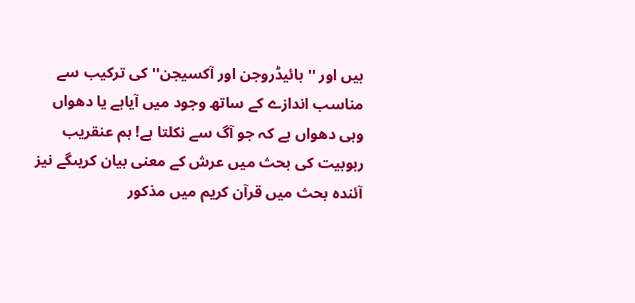ہیں اور '' ہائیڈروجن اور آکسیجن'' کی ترکیب سے مناسب اندازے کے ساتھ وجود میں آیاہے یا دھواں وہی دھواں ہے کہ جو آگ سے نکلتا ہے! ہم عنقریب ربوبیت کی بحث میں عرش کے معنی بیان کریںگے نیز آئندہ بحث میں قرآن کریم میں مذکور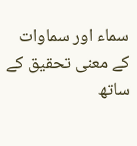سماء اور سماوات کے معنی تحقیق کے ساتھ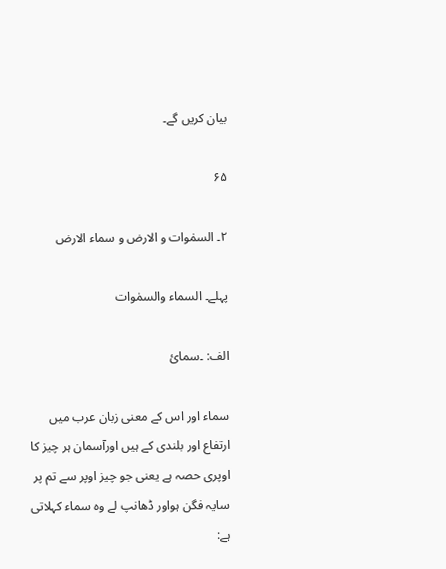بیان کریں گے۔

۶۵

۲۔ السمٰوات و الارض و سماء الارض

پہلے۔ السماء والسمٰوات

الف: ۔سمائ

سماء اور اس کے معنی زبان عرب میں ارتفاع اور بلندی کے ہیں اورآسمان ہر چیز کا اوپری حصہ ہے یعنی جو چیز اوپر سے تم پر سایہ فگن ہواور ڈھانپ لے وہ سماء کہلاتی ہے: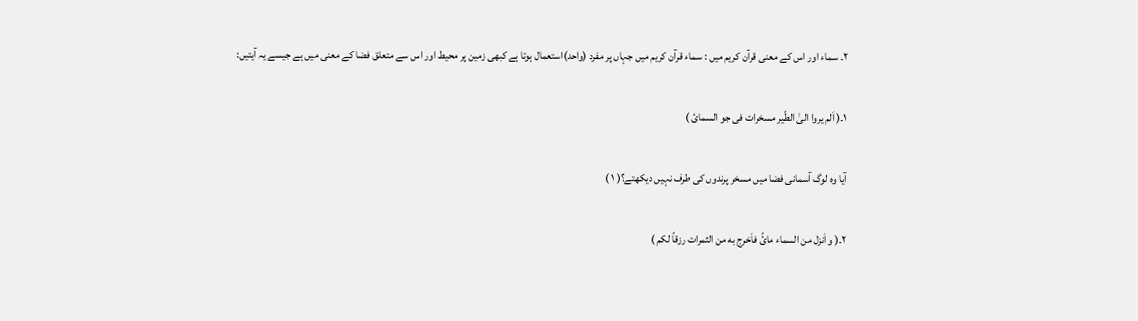۲۔ سماء اور اس کے معنی قرآن کریم میں : سماء قرآن کریم میں جہاں پر مفرد (واحد)استعمال ہوتا ہے کبھی زمین پر محیط اور اس سے متعلق فضا کے معنی میں ہے جیسے یہ آیتیں:

۱۔( اَلم یروا الیٰ الطّیر مسخرات فی جو السمائ )

آیا وہ لوگ آسمانی فضا میں مسخر پرندوں کی طرف نہیں دیکھتے؟( ۱ )

۲۔( و اَنزل من السماء مائً فاَخرج به من الثمرات رزقاً لکم )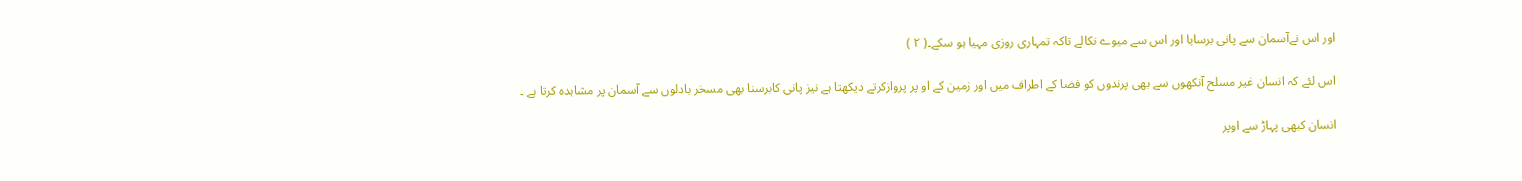اور اس نےآسمان سے پانی برسایا اور اس سے میوے نکالے تاکہ تمہاری روزی مہیا ہو سکے۔( ۲ )

اس لئے کہ انسان غیر مسلح آنکھوں سے بھی پرندوں کو فضا کے اطراف میں اور زمین کے او پر پروازکرتے دیکھتا ہے نیز پانی کابرسنا بھی مسخر بادلوں سے آسمان پر مشاہدہ کرتا ہے ۔

انسان کبھی پہاڑ سے اوپر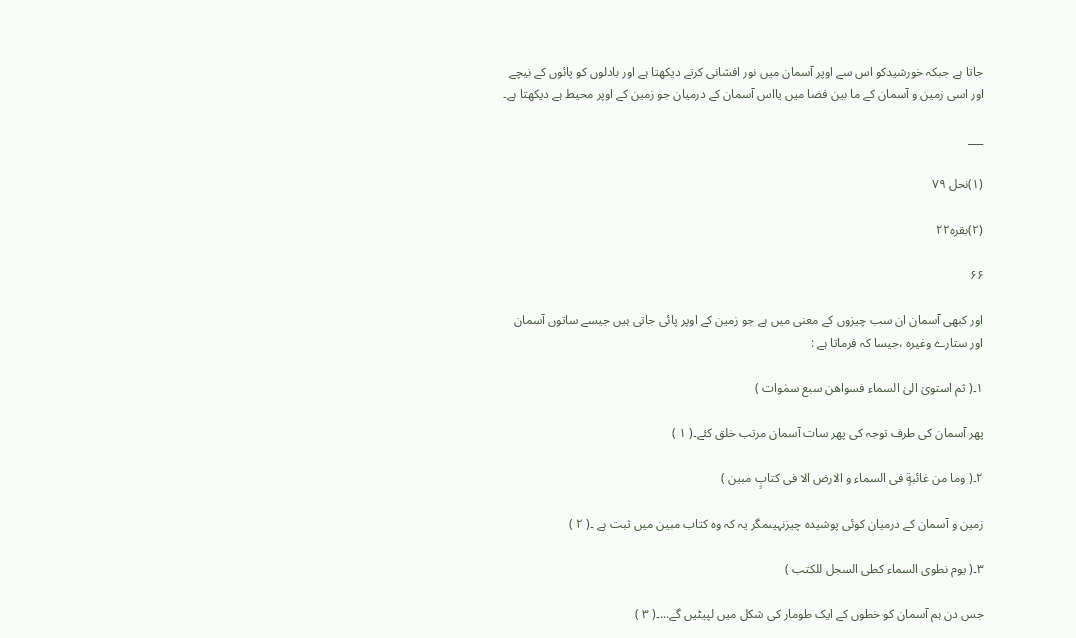جاتا ہے جبکہ خورشیدکو اس سے اوپر آسمان میں نور افشانی کرتے دیکھتا ہے اور بادلوں کو پائوں کے نیچے اور اسی زمین و آسمان کے ما بین فضا میں یااس آسمان کے درمیان جو زمین کے اوپر محیط ہے دیکھتا ہے۔

___

(۱)نحل ۷۹

(۲)بقرہ۲۲

۶۶

اور کبھی آسمان ان سب چیزوں کے معنی میں ہے جو زمین کے اوپر پائی جاتی ہیں جیسے ساتوں آسمان اور ستارے وغیرہ ،جیسا کہ فرماتا ہے :

۱۔( ثم استویٰ الیٰ السماء فسواهن سبع سمٰوات )

پھر آسمان کی طرف توجہ کی پھر سات آسمان مرتب خلق کئے۔( ۱ )

۲۔( وما من غائبةٍ فی السماء و الارض الا فی کتابٍ مبین )

زمین و آسمان کے درمیان کوئی پوشیدہ چیزنہیںمگر یہ کہ وہ کتاب مبین میں ثبت ہے ۔( ۲ )

۳۔( یوم نطوی السماء کطی السجل للکتب )

جس دن ہم آسمان کو خطوں کے ایک طومار کی شکل میں لپیٹیں گے...۔( ۳ )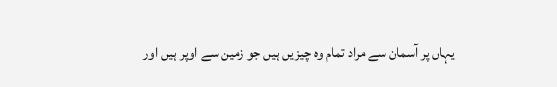یہاں پر آسمان سے مراد تمام وہ چیزیں ہیں جو زمین سے اوپر ہیں اور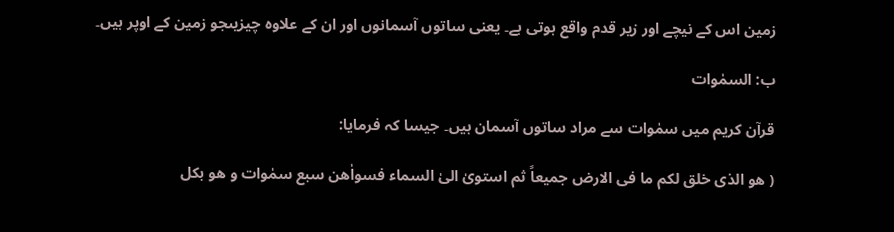زمین اس کے نیچے اور زیر قدم واقع ہوتی ہے۔ یعنی ساتوں آسمانوں اور ان کے علاوہ چیزیںجو زمین کے اوپر ہیں۔

ب: السمٰوات

قرآن کریم میں سمٰوات سے مراد ساتوں آسمان ہیں۔ جیسا کہ فرمایا:

( هو الذی خلق لکم ما فی الارض جمیعاً ثم استویٰ الیٰ السماء فسواٰهن سبع سمٰوات و هو بکل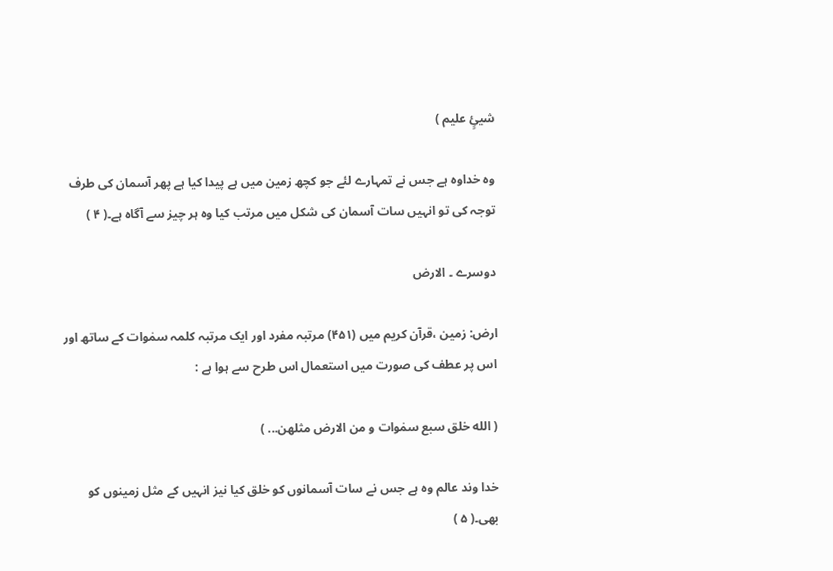شیئٍ علیم )

وہ خداوہ ہے جس نے تمہارے لئے جو کچھ زمین میں ہے پیدا کیا ہے پھر آسمان کی طرف توجہ کی تو انہیں سات آسمان کی شکل میں مرتب کیا وہ ہر چیز سے آگاہ ہے۔( ۴ )

دوسرے ۔ الارض

ارض: زمین ،قرآن کریم میں (۴۵۱) مرتبہ مفرد اور ایک مرتبہ کلمہ سمٰوات کے ساتھ اور اس پر عطف کی صورت میں استعمال اس طرح سے ہوا ہے :

( الله خلق سبع سمٰوات و من الارض مثلهن... )

خدا وند عالم وہ ہے جس نے سات آسمانوں کو خلق کیا نیز انہیں کے مثل زمینوں کو بھی۔( ۵ )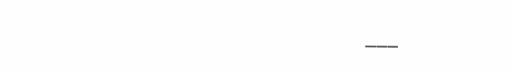___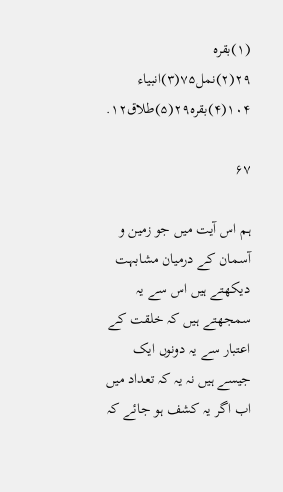(۱)بقرہ ۲۹(۲)نمل۷۵(۳)انبیاء ۱۰۴(۴)بقرہ۲۹(۵)طلاق۱۲.

۶۷

ہم اس آیت میں جو زمین و آسمان کے درمیان مشابہت دیکھتے ہیں اس سے یہ سمجھتے ہیں کہ خلقت کے اعتبار سے یہ دونوں ایک جیسے ہیں نہ یہ کہ تعداد میں اب اگر یہ کشف ہو جائے کہ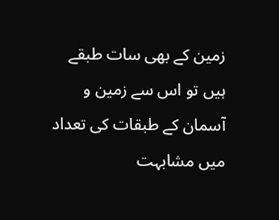زمین کے بھی سات طبقے ہیں تو اس سے زمین و آسمان کے طبقات کی تعداد میں مشابہت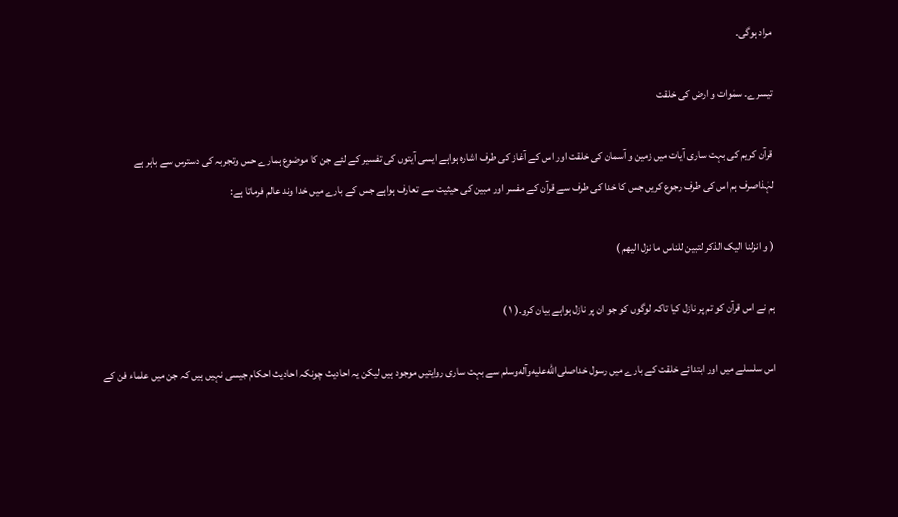مراد ہوگی۔

تیسرے۔ سمٰوات و ارض کی خلقت

قرآن کریم کی بہت ساری آیات میں زمین و آسمان کی خلقت اور اس کے آغاز کی طرف اشارہ ہواہے ایسی آیتوں کی تفسیر کے لئے جن کا موضوع ہمارے حس وتجربہ کی دسترس سے باہر ہے لہٰذاصرف ہم اس کی طرف رجوع کریں جس کا خدا کی طرف سے قرآن کے مفسر اور مبین کی حیثیت سے تعارف ہواہے جس کے بارے میں خدا وند عالم فرماتا ہے:

( و انزلنا الیک الذکر لتبین للناس ما نزل الیهم )

ہم نے اس قرآن کو تم پر نازل کیا تاکہ لوگوں کو جو ان پر نازل ہواہے بیان کرو۔( ۱ )

اس سلسلے میں اور ابتدائے خلقت کے بارے میں رسول خداصلى‌الله‌عليه‌وآله‌وسلم سے بہت ساری روایتیں موجود ہیں لیکن یہ احادیث چونکہ احادیث احکام جیسی نہیں ہیں کہ جن میں علماء فن کے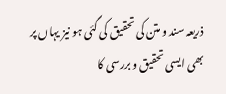ذریعہ سند و متن کی تحقیق کی گئی ہو نیز یہاں پر بھی ایسی تحقیق و بررسی کا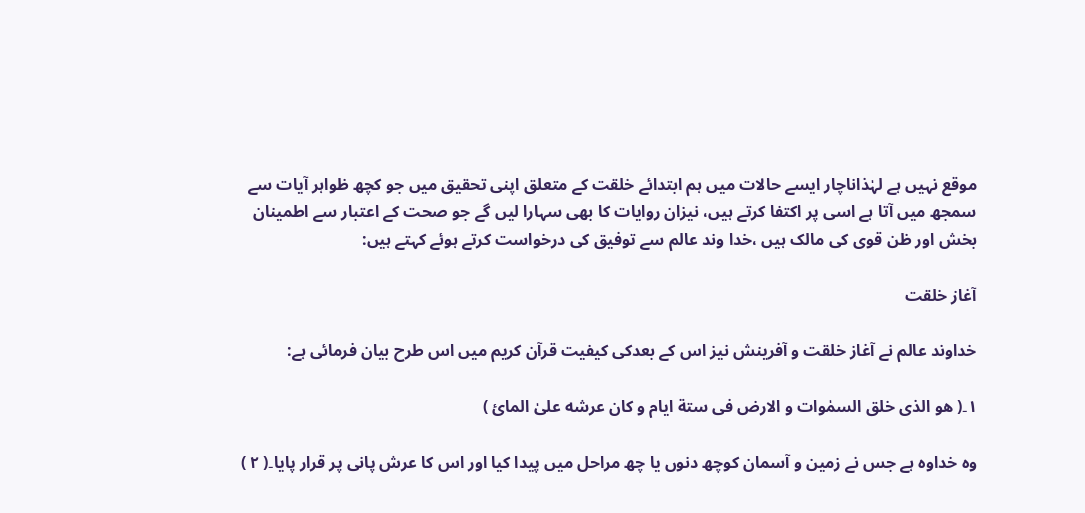موقع نہیں ہے لہٰذاناچار ایسے حالات میں ہم ابتدائے خلقت کے متعلق اپنی تحقیق میں جو کچھ ظواہر آیات سے سمجھ میں آتا ہے اسی پر اکتفا کرتے ہیں، نیزان روایات کا بھی سہارا لیں گے جو صحت کے اعتبار سے اطمینان بخش اور ظن قوی کی مالک ہیں ،خدا وند عالم سے توفیق کی درخواست کرتے ہوئے کہتے ہیں:

آغاز خلقت

خداوند عالم نے آغاز خلقت و آفرینش نیز اس کے بعدکی کیفیت قرآن کریم میں اس طرح بیان فرمائی ہے:

۱۔( هو الذی خلق السمٰوات و الارض فی ستة ایام و کان عرشه علیٰ المائ )

وہ خداوہ ہے جس نے زمین و آسمان کوچھ دنوں یا چھ مراحل میں پیدا کیا اور اس کا عرش پانی پر قرار پایا۔( ۲ )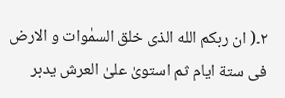۲۔( ان ربکم الله الذی خلق السمٰوات و الارض فی ستة ایام ثم استویٰ علیٰ العرش یدبر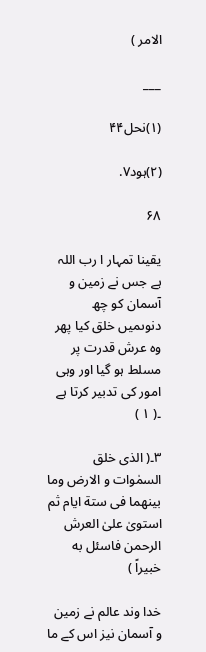الامر )

___

(۱)نحل۴۴

(۲)ہود۷.

۶۸

یقینا تمہار ا رب اللہ ہے جس نے زمین و آسمان کو چھ دنوںمیں خلق کیا پھر وہ عرش قدرت پر مسلط ہو گیا اور وہی امور کی تدبیر کرتا ہے ۔( ۱ )

۳۔( الذی خلق السمٰوات و الارض وما بینهما فی ستة ایام ثم استویٰ علیٰ العرش الرحمن فاسئل به خبیراً )

خدا وند عالم نے زمین و آسمان نیز اس کے ما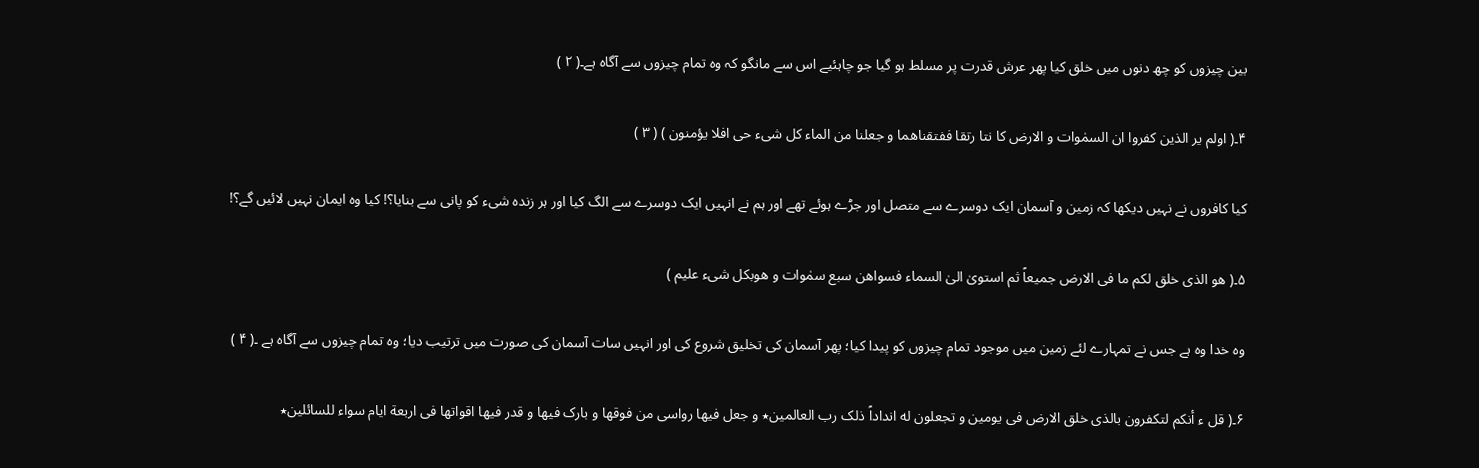بین چیزوں کو چھ دنوں میں خلق کیا پھر عرش قدرت پر مسلط ہو گیا جو چاہئیے اس سے مانگو کہ وہ تمام چیزوں سے آگاہ ہے۔( ۲ )

۴۔( اولم یر الذین کفروا ان السمٰوات و الارض کا نتا رتقا ففتقناهما و جعلنا من الماء کل شیء حی افلا یؤمنون ) ( ۳ )

کیا کافروں نے نہیں دیکھا کہ زمین و آسمان ایک دوسرے سے متصل اور جڑے ہوئے تھے اور ہم نے انہیں ایک دوسرے سے الگ کیا اور ہر زندہ شیء کو پانی سے بنایا؟! کیا وہ ایمان نہیں لائیں گے؟!

۵۔( هو الذی خلق لکم ما فی الارض جمیعاً ثم استویٰ الیٰ السماء فسواهن سبع سمٰوات و هوبکل شیء علیم )

وہ خدا وہ ہے جس نے تمہارے لئے زمین میں موجود تمام چیزوں کو پیدا کیا؛ پھر آسمان کی تخلیق شروع کی اور انہیں سات آسمان کی صورت میں ترتیب دیا؛ وہ تمام چیزوں سے آگاہ ہے ۔( ۴ )

۶۔( قل ء أنکم لتکفرون بالذی خلق الارض فی یومین و تجعلون له انداداً ذلک رب العالمین٭ و جعل فیها رواسی من فوقها و بارک فیها و قدر فیها اقواتها فی اربعة ایام سواء للسائلین٭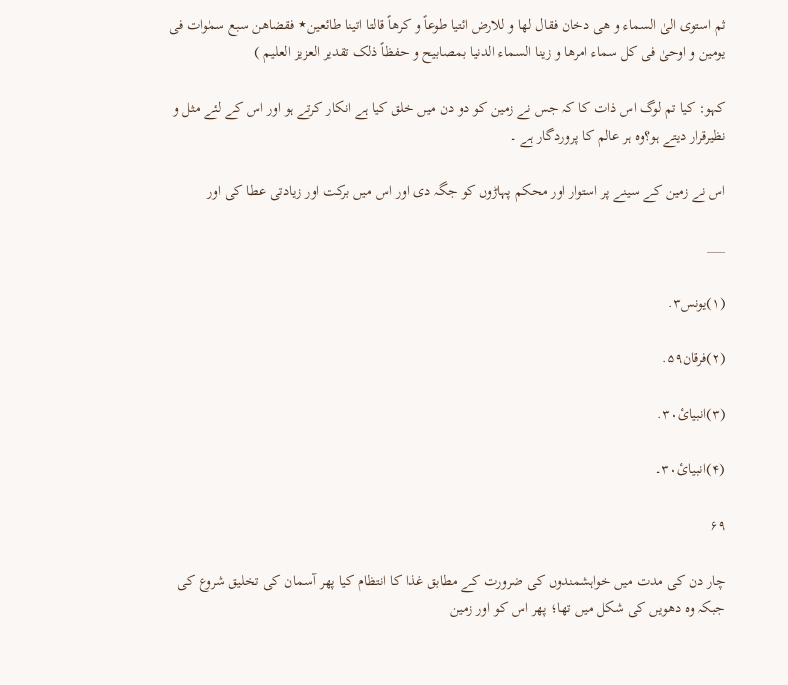ثم استوی الیٰ السماء و هی دخان فقال لها و للارض ائتیا طوعاً و کرهاً قالتا اتینا طائعین٭ فقضاهن سبع سمٰوات فی یومین و اوحیٰ فی کل سماء امرها و زینا السماء الدنیا بمصابیح و حفظاً ذلک تقدیر العزیز العلیم )

کہو: کیا تم لوگ اس ذات کا کہ جس نے زمین کو دو دن میں خلق کیا ہے انکار کرتے ہو اور اس کے لئے مثل و نظیرقرار دیتے ہو؟وہ ہر عالم کا پروردگار ہے ۔

اس نے زمین کے سینے پر استوار اور محکم پہاڑوں کو جگہ دی اور اس میں برکت اور زیادتی عطا کی اور

___

(۱)یونس۳.

(۲)فرقان۵۹.

(۳)انبیائ۳۰.

(۴)انبیائ۳۰۔

۶۹

چار دن کی مدت میں خواہشمندوں کی ضرورت کے مطابق غذا کا انتظام کیا پھر آسمان کی تخلیق شروع کی جبکہ وہ دھویں کی شکل میں تھا؛ پھر اس کو اور زمین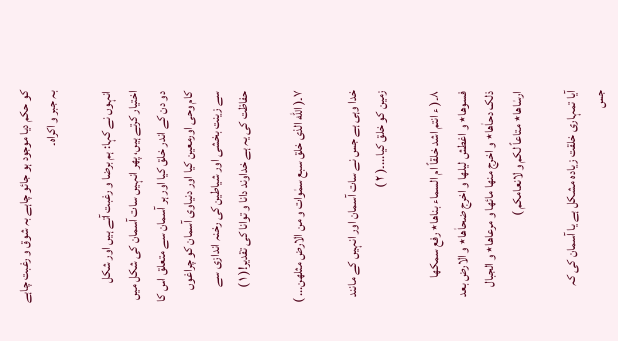کو حکم دیا موجود ہو جائو چاہے بہ شوق و رغبت چاہے بہ جبر و اکراہ۔

انہوں نے کہا: ہم برضا و رغبت آتے ہیں اور شکل اختیار کرتے ہیں، پھر انہیں سات آسمان کی شکل میں دو دن کے اندر خلق کیا اور ہر آسمان سے متعلق اس کا کام وحی اورمعین کیا اور دنیاوی آسمان کو چراغوں سے زینت بخشی اور شیاطین کی رخنہ اندازی سے حفاظت کی یہ ہے خداوند دانا و توانا کی تقدیر!( ۱ )

۷۔( الله الذی خلق سبع سمٰوات و من الارض مثلهن... )

خدا وہی ہے جس نے سات آسمان اور انہیں کے مانند زمین کو خلق کیا...۔( ۲ )

۸۔( ء انتم اشد خلقاً ام السماء بناها٭ رفع سمکها فسوها٭ و اغطش لیلها و اخرج ضحاٰها٭ و الارض بعد ذلک دحاٰها٭ و اخرج منها مائها و مرعاها٭ و الجبال ارسٰاها٭ متاعاً لکم و لانعامکم )

آیا تمہاری خلقت زیادہ مشکل ہے یا آسمان کی کہ جس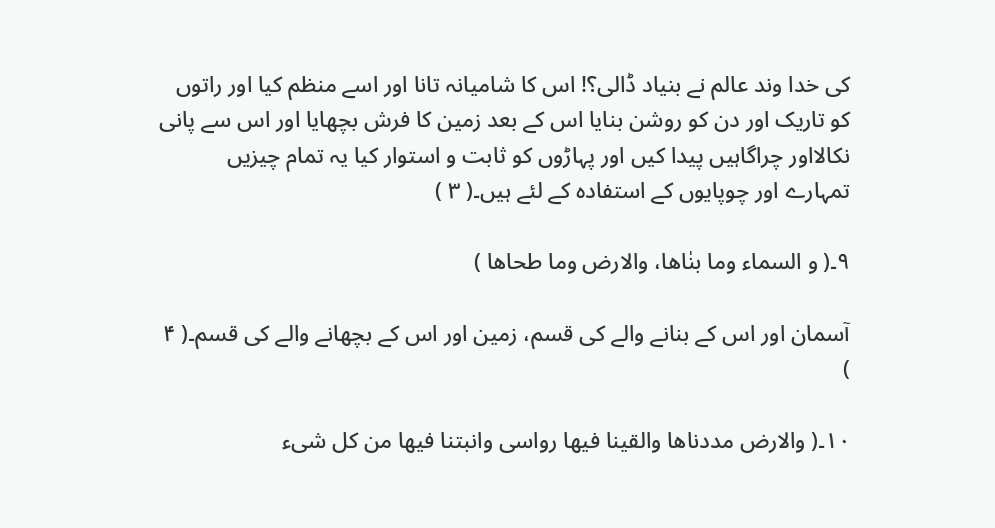کی خدا وند عالم نے بنیاد ڈالی؟! اس کا شامیانہ تانا اور اسے منظم کیا اور راتوں کو تاریک اور دن کو روشن بنایا اس کے بعد زمین کا فرش بچھایا اور اس سے پانی نکالااور چراگاہیں پیدا کیں اور پہاڑوں کو ثابت و استوار کیا یہ تمام چیزیں تمہارے اور چوپایوں کے استفادہ کے لئے ہیں۔( ۳ )

۹۔( و السماء وما بنٰاها، والارض وما طحاها )

آسمان اور اس کے بنانے والے کی قسم، زمین اور اس کے بچھانے والے کی قسم۔( ۴ )

۱۰۔( والارض مددناها والقینا فیها رواسی وانبتنا فیها من کل شیء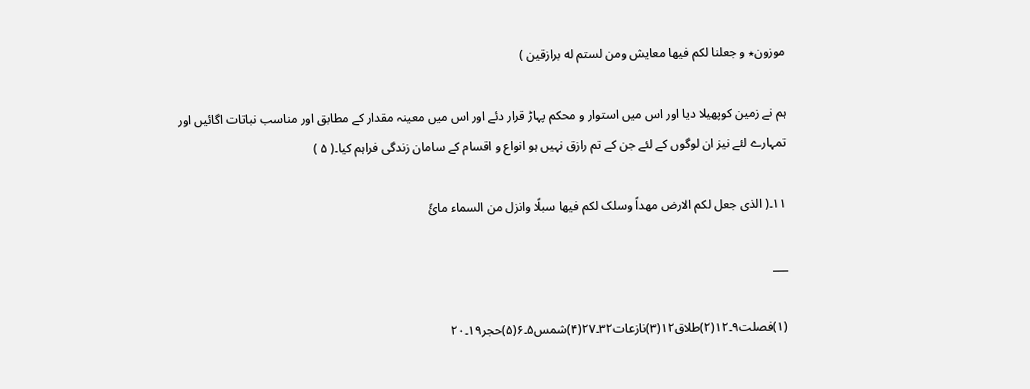موزون٭ و جعلنا لکم فیها معایش ومن لستم له برازقین )

ہم نے زمین کوپھیلا دیا اور اس میں استوار و محکم پہاڑ قرار دئے اور اس میں معینہ مقدار کے مطابق اور مناسب نباتات اگائیں اور تمہارے لئے نیز ان لوگوں کے لئے جن کے تم رازق نہیں ہو انواع و اقسام کے سامان زندگی فراہم کیا۔( ۵ )

۱۱۔( الذی جعل لکم الارض مهداً وسلک لکم فیها سبلًا وانزل من السماء مائً

___

(۱)فصلت۹۔۱۲(۲)طلاق۱۲(۳)نازعات۳۲۔۲۷(۴)شمس۵۔۶(۵)حجر۱۹۔۲۰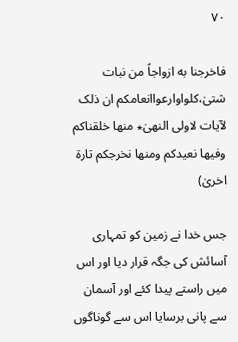۷۰

فاخرجنا به ازواجاً من نبات شتیٰ،کلواوارعواانعامکم ان ذلک لآیات لاولی النهیٰ٭ منها خلقناکم وفیها نعیدکم ومنها نخرجکم تارة اخریٰ)

جس خدا نے زمین کو تمہاری آسائش کی جگہ قرار دیا اور اس میں راستے پیدا کئے اور آسمان سے پانی برسایا اس سے گوناگوں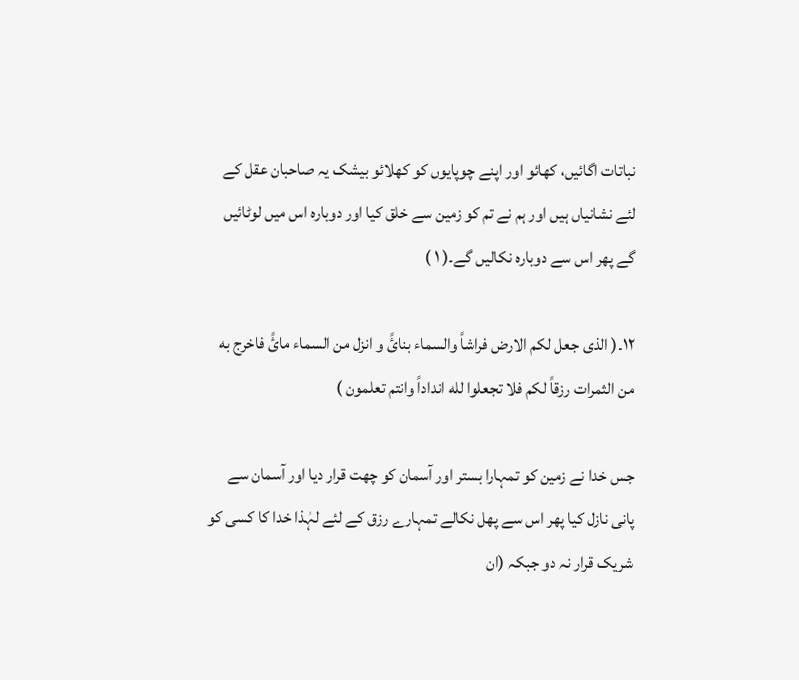نباتات اگائیں، کھائو اور اپنے چوپایوں کو کھلائو بیشک یہ صاحبان عقل کے لئے نشانیاں ہیں اور ہم نے تم کو زمین سے خلق کیا اور دوبارہ اس میں لوٹائیں گے پھر اس سے دوبارہ نکالیں گے۔( ۱ )

۱۲۔( الذی جعل لکم الارض فراشاً والسماء بنائً و انزل من السماء مائً فاخرج به من الثمرات رزقاً لکم فلا تجعلوا لله انداداً وانتم تعلمون )

جس خدا نے زمین کو تمہارا بستر اور آسمان کو چھت قرار دیا اور آسمان سے پانی نازل کیا پھر اس سے پھل نکالے تمہارے رزق کے لئے لہٰذا خدا کا کسی کو شریک قرار نہ دو جبکہ (ان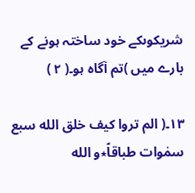شریکوںکے خود ساختہ ہونے کے بارے میں )تم آگاہ ہو۔( ۲ )

۱۳۔( الم تروا کیف خلق الله سبع سمٰوات طباقاً٭و الله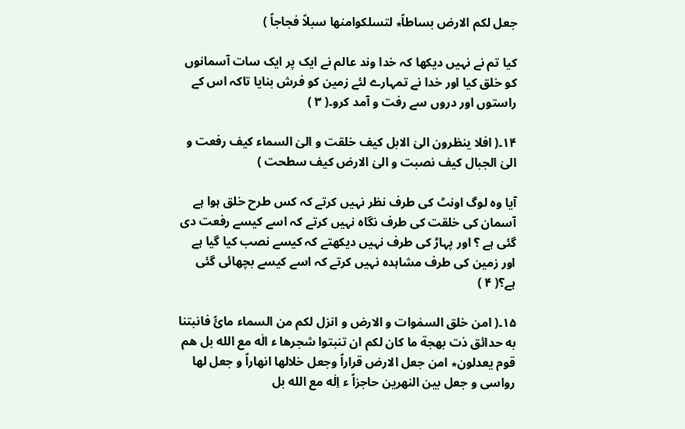جعل لکم الارض بساطاً٭ لتسلکوامنها سبلاً فجاجاً )

کیا تم نے نہیں دیکھا کہ خدا وند عالم نے ایک پر ایک سات آسمانوں کو خلق کیا اور خدا نے تمہارے لئے زمین کو فرش بنایا تاکہ اس کے راستوں اور دروں سے رفت و آمد کرو۔( ۳ )

۱۴۔( افلا ینظرون الیٰ الابل کیف خلقت و الیٰ السماء کیف رفعت و الیٰ الجبال کیف نصبت و الیٰ الارض کیف سطحت )

آیا وہ لوگ اونٹ کی طرف نظر نہیں کرتے کہ کس طرح خلق ہوا ہے آسمان کی خلقت کی طرف نگاہ نہیں کرتے کہ اسے کیسے رفعت دی گئی ہے ؟ اور پہاڑ کی طرف نہیں دیکھتے کہ کیسے نصب کیا گیا ہے اور زمین کی طرف مشاہدہ نہیں کرتے کہ اسے کیسے بچھائی گئی ہے؟( ۴ )

۱۵۔( امن خلق السمٰوات و الارض و انزل لکم من السماء مائً فانبتنا به حدائق ذت بهجة ما کان لکم ان تنبتوا شجرها ء الٰه مع الله بل هم قوم یعدلون٭ امن جعل الارض قراراً وجعل خلالها انهاراً و جعل لها رواسی و جعل بین النهرین حاجزاً ء اِلٰه مع الله بل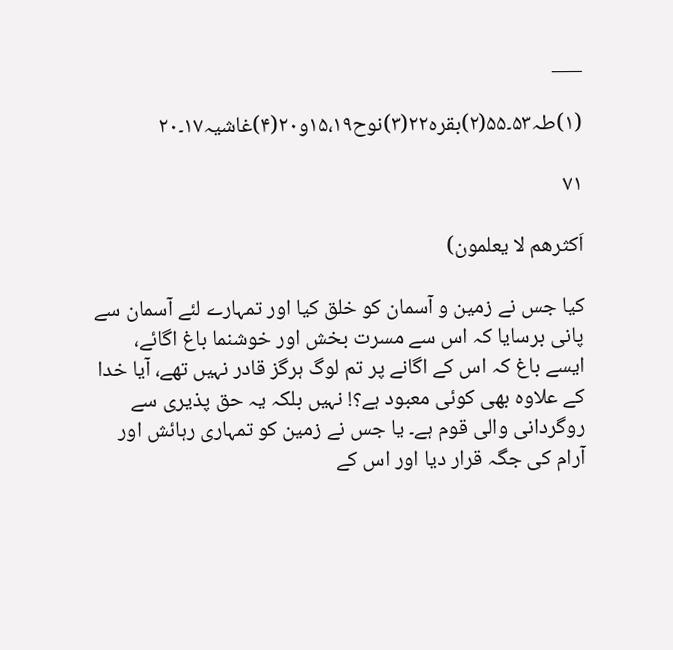___

(۱)طہ۵۳۔۵۵(۲)بقرہ۲۲(۳)نوح۱۵،۱۹و۲۰(۴)غاشیہ۱۷۔۲۰

۷۱

اَکثرهم لا یعلمون)

کیا جس نے زمین و آسمان کو خلق کیا اور تمہارے لئے آسمان سے پانی برسایا کہ اس سے مسرت بخش اور خوشنما باغ اگائے، ایسے باغ کہ اس کے اگانے پر تم لوگ ہرگز قادر نہیں تھے، آیا خدا کے علاوہ بھی کوئی معبود ہے؟! نہیں بلکہ یہ حق پذیری سے روگردانی والی قوم ہے۔ یا جس نے زمین کو تمہاری رہائش اور آرام کی جگہ قرار دیا اور اس کے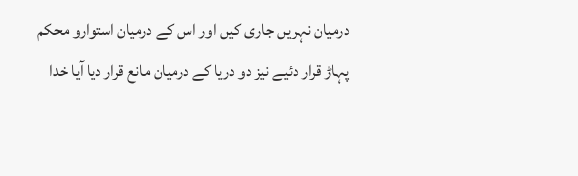درمیان نہریں جاری کیں اور اس کے درمیان استوارو محکم پہاڑ قرار دئیے نیز دو دریا کے درمیان مانع قرار دیا آیا خدا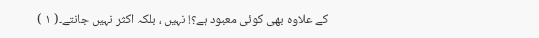کے علاوہ بھی کوئی معبود ہے؟! نہیں ، بلکہ اکثر نہیں جانتے۔( ۱ )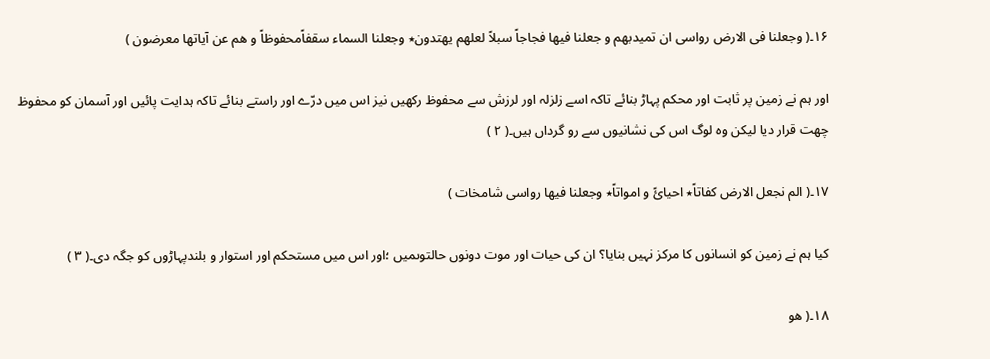۱۶۔( وجعلنا فی الارض رواسی ان تمیدبهم و جعلنا فیها فجاجاً سبلاً لعلهم یهتدون٭ وجعلنا السماء سقفاًمحفوظاً و هم عن آیاتها معرضون )

اور ہم نے زمین پر ثابت اور محکم پہاڑ بنائے تاکہ اسے زلزلہ اور لرزش سے محفوظ رکھیں نیز اس میں درّے اور راستے بنائے تاکہ ہدایت پائیں اور آسمان کو محفوظ چھت قرار دیا لیکن وہ لوگ اس کی نشانیوں سے رو گرداں ہیں۔( ۲ )

۱۷۔( الم نجعل الارض کفاتاً٭ احیائً و امواتاً٭ وجعلنا فیها رواسی شامخات )

کیا ہم نے زمین کو انسانوں کا مرکز نہیں بنایا؟ ان کی حیات اور موت دونوں حالتوںمیں ؛اور اس میں مستحکم اور استوار و بلندپہاڑوں کو جگہ دی۔( ۳ )

۱۸۔( هو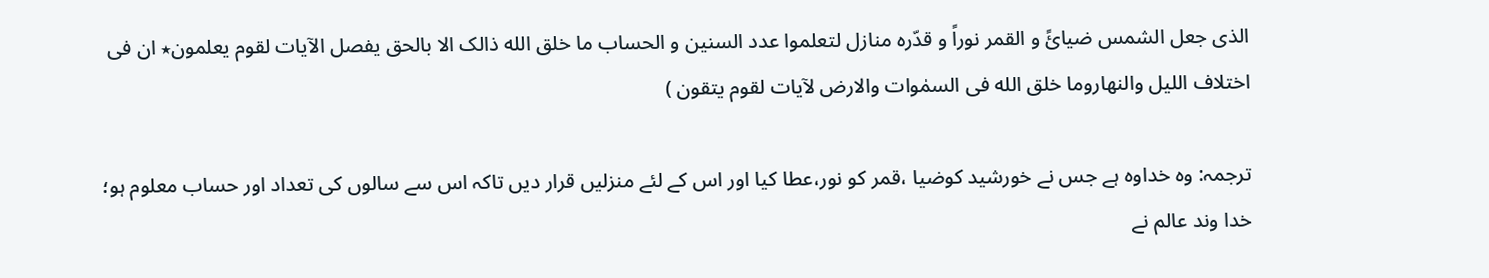الذی جعل الشمس ضیائً و القمر نوراً و قدّره منازل لتعلموا عدد السنین و الحساب ما خلق الله ذالک الا بالحق یفصل الآیات لقوم یعلمون٭ ان فی اختلاف اللیل والنهاروما خلق الله فی السمٰوات والارض لآیات لقوم یتقون )

ترجمہ: وہ خداوہ ہے جس نے خورشید کوضیا ،قمر کو نور،عطا کیا اور اس کے لئے منزلیں قرار دیں تاکہ اس سے سالوں کی تعداد اور حساب معلوم ہو؛ خدا وند عالم نے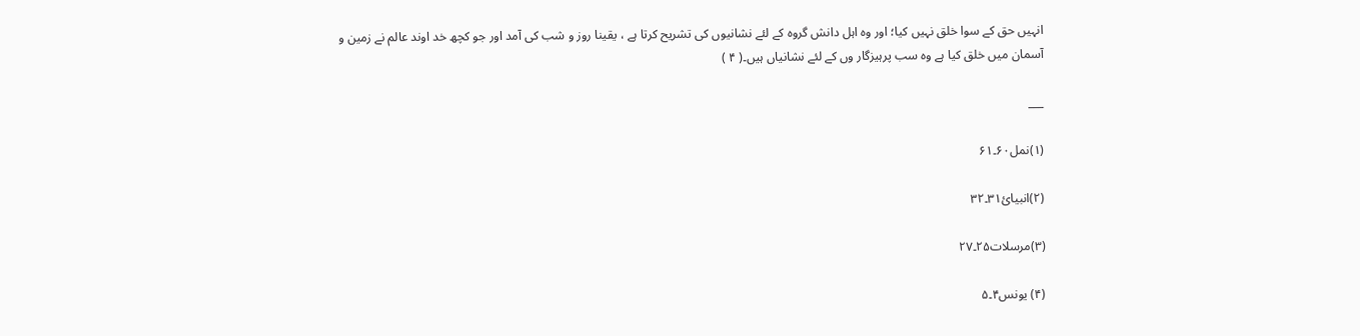انہیں حق کے سوا خلق نہیں کیا؛ اور وہ اہل دانش گروہ کے لئے نشانیوں کی تشریح کرتا ہے ، یقینا روز و شب کی آمد اور جو کچھ خد اوند عالم نے زمین و آسمان میں خلق کیا ہے وہ سب پرہیزگار وں کے لئے نشانیاں ہیں۔( ۴ )

___

(۱)نمل۶۰۔۶۱

(۲)انبیائ۳۱۔۳۲

(۳)مرسلات۲۵۔۲۷

(۴) یونس۴۔۵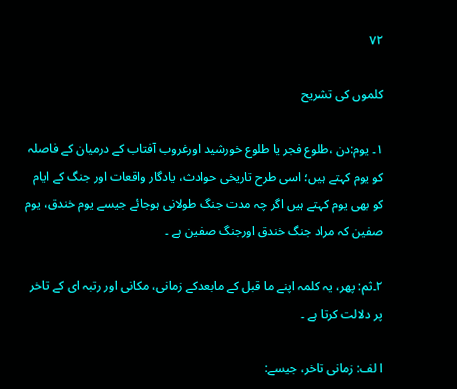۷۲

کلموں کی تشریح

۱۔ یوم:دن ،طلوع فجر یا طلوع خورشید اورغروب آفتاب کے درمیان کے فاصلہ کو یوم کہتے ہیں؛ اسی طرح تاریخی حوادث، یادگار واقعات اور جنگ کے ایام کو بھی یوم کہتے ہیں اگر چہ مدت جنگ طولانی ہوجائے جیسے یوم خندق، یوم صفین کہ مراد جنگ خندق اورجنگ صفین ہے ۔

۲۔ثم: پھر، یہ کلمہ اپنے ما قبل کے مابعدکے زمانی، مکانی اور رتبہ ای کے تاخر پر دلالت کرتا ہے ۔

ا لف: زمانی تاخر، جیسے: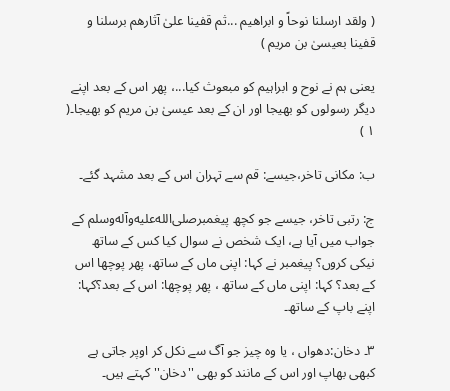( ولقد ارسلنا نوحاً و ابراهیم ...ثم قفینا علیٰ آثارهم برسلنا و قفینا بعیسیٰ بن مریم )

یعنی ہم نے نوح و ابراہیم کو مبعوث کیا...، پھر اس کے بعد اپنے دیگر رسولوں کو بھیجا اور ان کے بعد عیسیٰ بن مریم کو بھیجا۔( ۱ )

ب: مکانی تاخر،جیسے: قم سے تہران اس کے بعد مشہد گئے۔

ج: رتبی تاخر، جیسے جو کچھ پیغمبرصلى‌الله‌عليه‌وآله‌وسلم کے جواب میں آیا ہے، ایک شخص نے سوال کیا کس کے ساتھ نیکی کروں؟ پیغمبر نے کہا: اپنی ماں کے ساتھ، پھر پوچھا اس کے بعد؟ کہا: اپنی ماں کے ساتھ ، پھر پوچھا: اس کے بعد؟کہا: اپنے باپ کے ساتھ۔

۳۔ دخان:دھواں ، یا وہ چیز جو آگ سے نکل کر اوپر جاتی ہے کبھی بھاپ اور اس کے مانند کو بھی ''دخان'' کہتے ہیں۔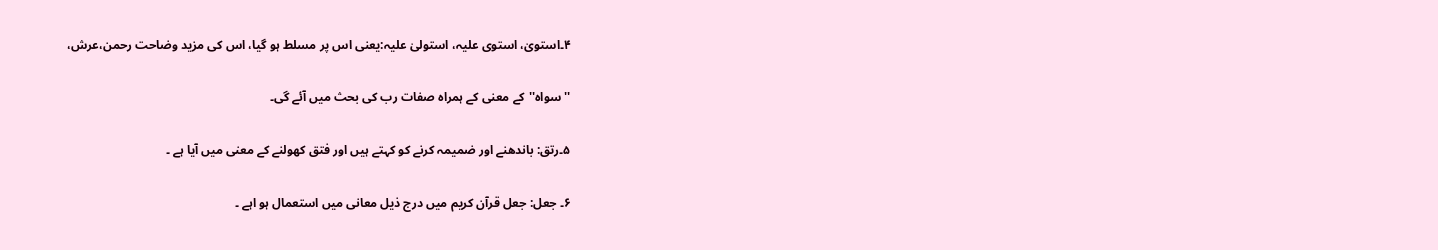۴۔استویٰ، استوی علیہ، استولیٰ علیہ:یعنی اس پر مسلط ہو گیا، اس کی مزید وضاحت رحمن،عرش،

''سواہ''کے معنی کے ہمراہ صفات رب کی بحث میں آئے گی۔

۵۔رتق: باندھنے اور ضمیمہ کرنے کو کہتے ہیں اور فتق کھولنے کے معنی میں آیا ہے ۔

۶۔ جعل: جعل قرآن کریم میں درج ذیل معانی میں استعمال ہو اہے ۔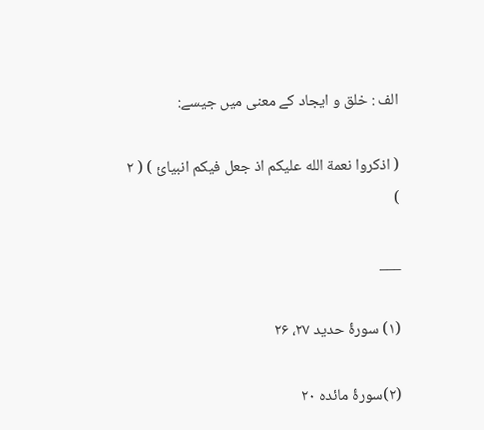الف : خلق و ایجاد کے معنی میں جیسے:

( اذکروا نعمة الله علیکم اذ جعل فیکم انبیائ ) ( ۲ )

___

(۱) سورۂ حدید ۲۷، ۲۶

(۲)سورۂ مائدہ ۲۰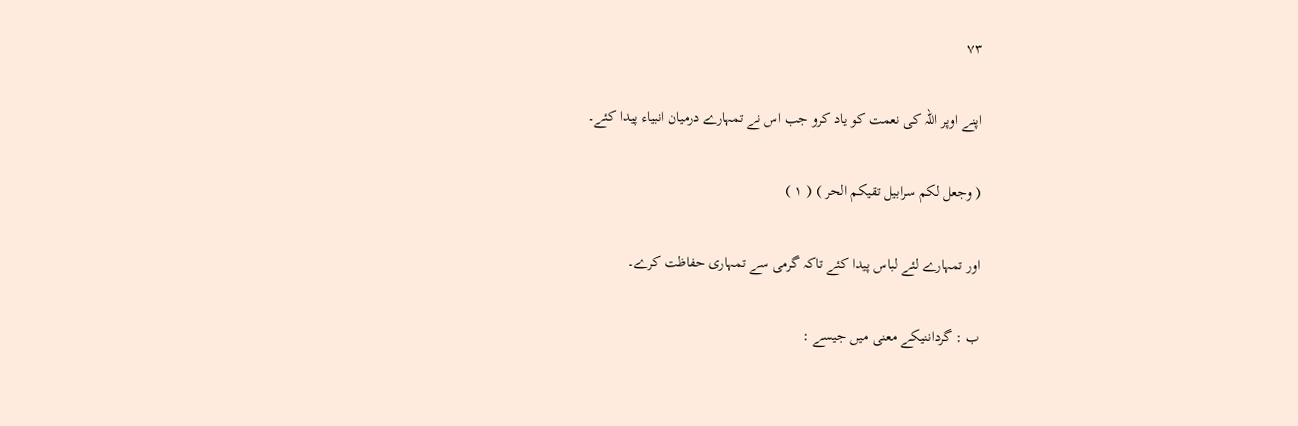۷۳

اپنے اوپر اللہ کی نعمت کو یاد کرو جب اس نے تمہارے درمیان انبیاء پیدا کئے۔

( وجعل لکم سرابیل تقیکم الحر ) ( ۱ )

اور تمہارے لئے لباس پیدا کئے تاکہ گرمی سے تمہاری حفاظت کرے۔

ب : گرداننیکے معنی میں جیسے :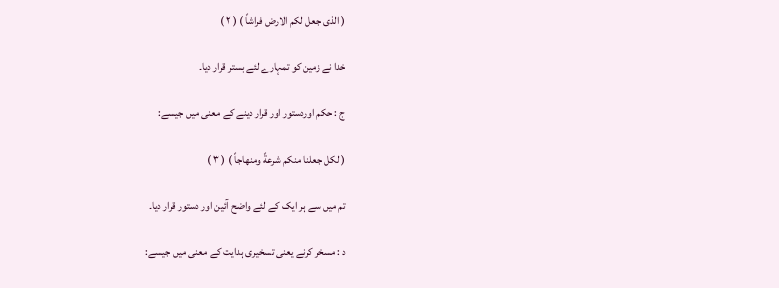( الذی جعل لکم الارض فراشاً ) ( ۲ )

خدا نے زمین کو تمہارے لئے بستر قرار دیا۔

ج : حکم اوردستور اور قرار دینے کے معنی میں جیسے:

( لکل جعلنا منکم شرعةً ومنهاجاً ) ( ۳ )

تم میں سے ہر ایک کے لئے واضح آئین اور دستور قرار دیا۔

د : مسخر کرنے یعنی تسخیری ہدایت کے معنی میں جیسے: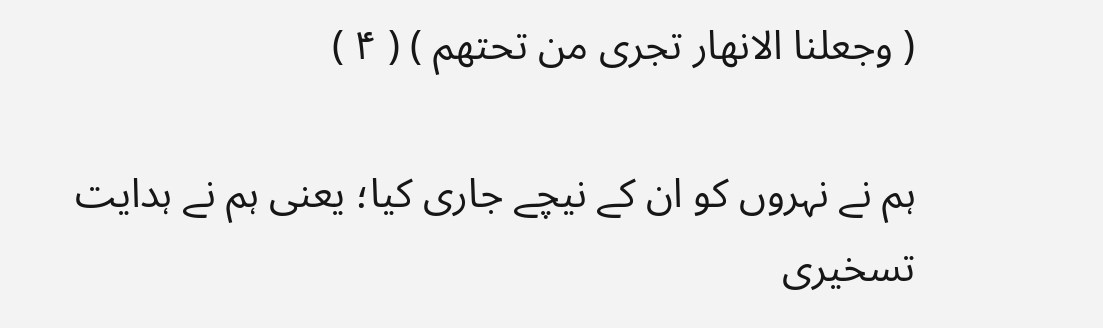( وجعلنا الانهار تجری من تحتهم ) ( ۴ )

ہم نے نہروں کو ان کے نیچے جاری کیا؛ یعنی ہم نے ہدایت تسخیری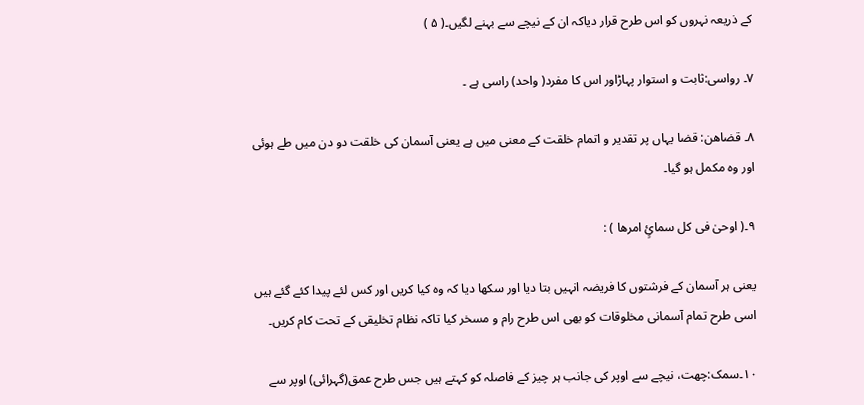کے ذریعہ نہروں کو اس طرح قرار دیاکہ ان کے نیچے سے بہنے لگیں۔( ۵ )

۷۔ رواسی:ثابت و استوار پہاڑاور اس کا مفرد( واحد) راسی ہے ۔

۸۔ قضاھن: قضا یہاں پر تقدیر و اتمام خلقت کے معنی میں ہے یعنی آسمان کی خلقت دو دن میں طے ہوئی اور وہ مکمل ہو گیا۔

۹۔( اوحیٰ فی کل سمائٍ امرها ) :

یعنی ہر آسمان کے فرشتوں کا فریضہ انہیں بتا دیا اور سکھا دیا کہ وہ کیا کریں اور کس لئے پیدا کئے گئے ہیں اسی طرح تمام آسمانی مخلوقات کو بھی اس طرح رام و مسخر کیا تاکہ نظام تخلیقی کے تحت کام کریں۔

۱۰۔سمک:چھت، نیچے سے اوپر کی جانب ہر چیز کے فاصلہ کو کہتے ہیں جس طرح عمق(گہرائی) اوپر سے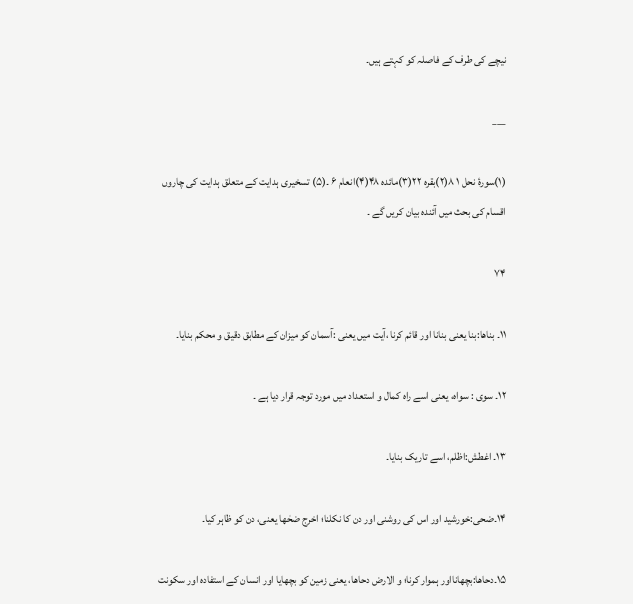نیچے کی طرف کے فاصلہ کو کہتے ہیں۔

___

(۱)سورۂ نحل ۱ ۸(۲)بقرہ ۲۲(۳)مائدہ ۴۸(۴)انعام ۶ ۔(۵) تسخیری ہدایت کے متعلق ہدایت کی چاروں اقسام کی بحث میں آئندہ بیان کریں گے ۔

۷۴

۱۱۔ بناھا:بنا یعنی بنانا اور قائم کرنا ،آیت میں یعنی :آسمان کو میزان کے مطابق دقیق و محکم بنایا۔

۱۲۔ سوی : سواہ، یعنی اسے راہ کمال و استعداد میں مورد توجہ قرار دیا ہے ۔

۱۳۔ اغطش:اظلم، اسے تاریک بنایا۔

۱۴۔ضحی:خورشید اور اس کی روشنی اور دن کا نکلنا؛ اخرج ضحٰھا یعنی، دن کو ظاہر کیا۔

۱۵۔دحاھا:بچھانااور ہموار کرنا؛ و الارض دحاھا، یعنی زمین کو بچھایا اور انسان کے استفادہ اور سکونت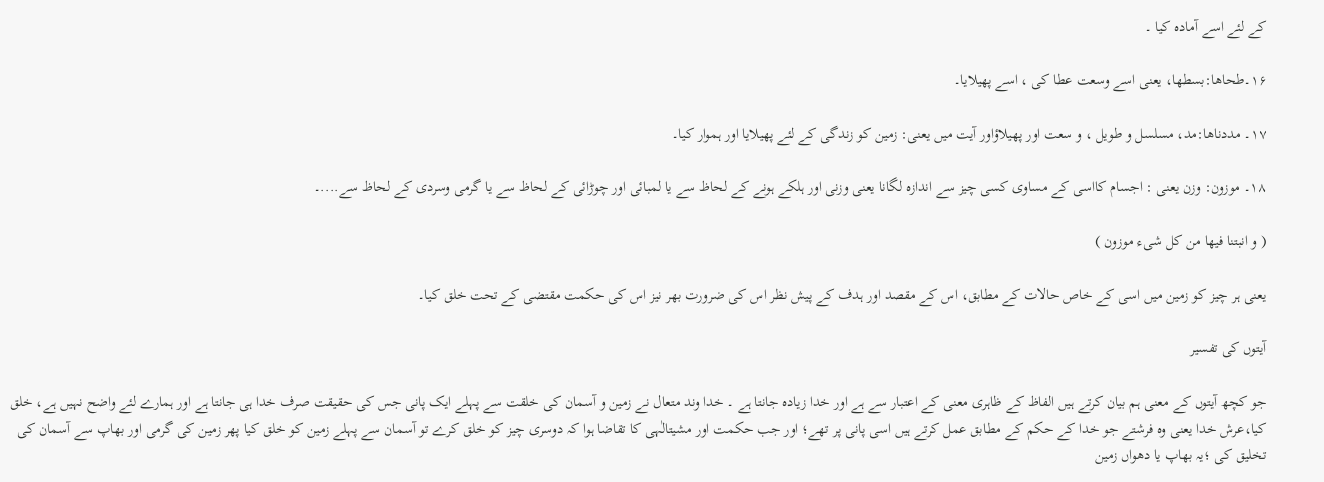کے لئے اسے آمادہ کیا ۔

۱۶۔طحاھا:بسطھا، یعنی اسے وسعت عطا کی ، اسے پھیلایا۔

۱۷۔ مددناھا:مد، مسلسل و طویل ، و سعت اور پھیلاؤاور آیت میں یعنی: زمین کو زندگی کے لئے پھیلایا اور ہموار کیا۔

۱۸۔ موزون: وزن یعنی : اجسام کااسی کے مساوی کسی چیز سے اندازہ لگانا یعنی وزنی اور ہلکے ہونے کے لحاظ سے یا لمبائی اور چوڑائی کے لحاظ سے یا گرمی وسردی کے لحاظ سے....۔

( و انبتنا فیها من کل شیء موزون )

یعنی ہر چیز کو زمین میں اسی کے خاص حالات کے مطابق، اس کے مقصد اور ہدف کے پیش نظر اس کی ضرورت بھر نیز اس کی حکمت مقتضی کے تحت خلق کیا۔

آیتوں کی تفسیر

جو کچھ آیتوں کے معنی ہم بیان کرتے ہیں الفاظ کے ظاہری معنی کے اعتبار سے ہے اور خدا زیادہ جانتا ہے ۔ خدا وند متعال نے زمین و آسمان کی خلقت سے پہلے ایک پانی جس کی حقیقت صرف خدا ہی جانتا ہے اور ہمارے لئے واضح نہیں ہے، خلق کیا،عرش خدا یعنی وہ فرشتے جو خدا کے حکم کے مطابق عمل کرتے ہیں اسی پانی پر تھے؛ اور جب حکمت اور مشیتالٰہی کا تقاضا ہوا کہ دوسری چیز کو خلق کرے تو آسمان سے پہلے زمین کو خلق کیا پھر زمین کی گرمی اور بھاپ سے آسمان کی تخلیق کی ؛یہ بھاپ یا دھواں زمین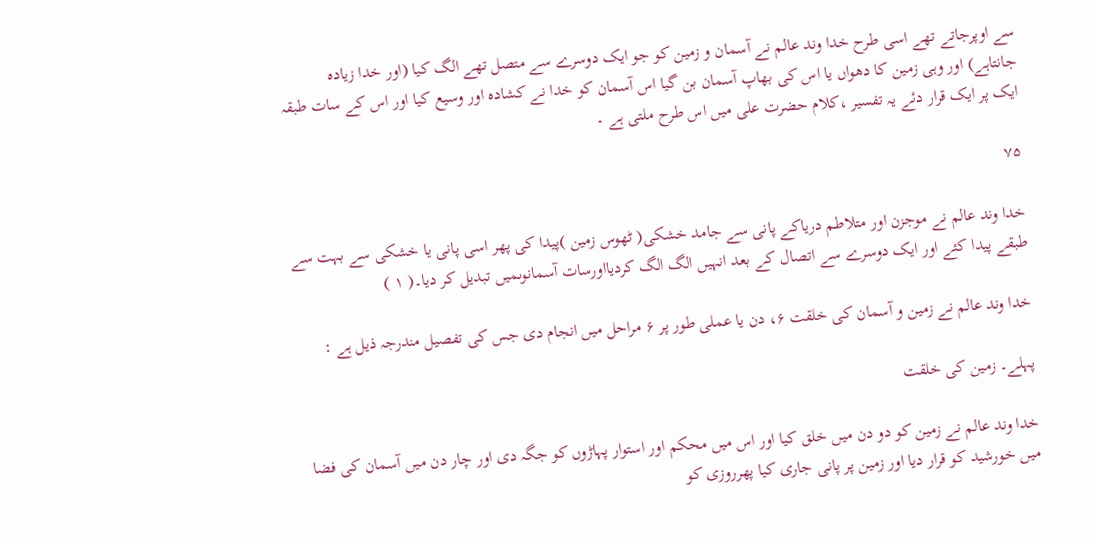سے اوپرجاتے تھے اسی طرح خدا وند عالم نے آسمان و زمین کو جو ایک دوسرے سے متصل تھے الگ کیا (اور خدا زیادہ جانتاہے) اور وہی زمین کا دھواں یا اس کی بھاپ آسمان بن گیا اس آسمان کو خدا نے کشادہ اور وسیع کیا اور اس کے سات طبقہ ایک پر ایک قرار دئے یہ تفسیر ،کلام حضرت علی میں اس طرح ملتی ہے ۔

۷۵

خدا وند عالم نے موجزن اور متلاطم دریاکے پانی سے جامد خشکی( ٹھوس زمین )پیدا کی پھر اسی پانی یا خشکی سے بہت سے طبقے پیدا کئے اور ایک دوسرے سے اتصال کے بعد انہیں الگ الگ کردیااورسات آسمانوںمیں تبدیل کر دیا۔( ۱ )

خدا وند عالم نے زمین و آسمان کی خلقت ۶، دن یا عملی طور پر ۶ مراحل میں انجام دی جس کی تفصیل مندرجہ ذیل ہے :

پہلے۔ زمین کی خلقت

خدا وند عالم نے زمین کو دو دن میں خلق کیا اور اس میں محکم اور استوار پہاڑوں کو جگہ دی اور چار دن میں آسمان کی فضا میں خورشید کو قرار دیا اور زمین پر پانی جاری کیا پھرروزی کو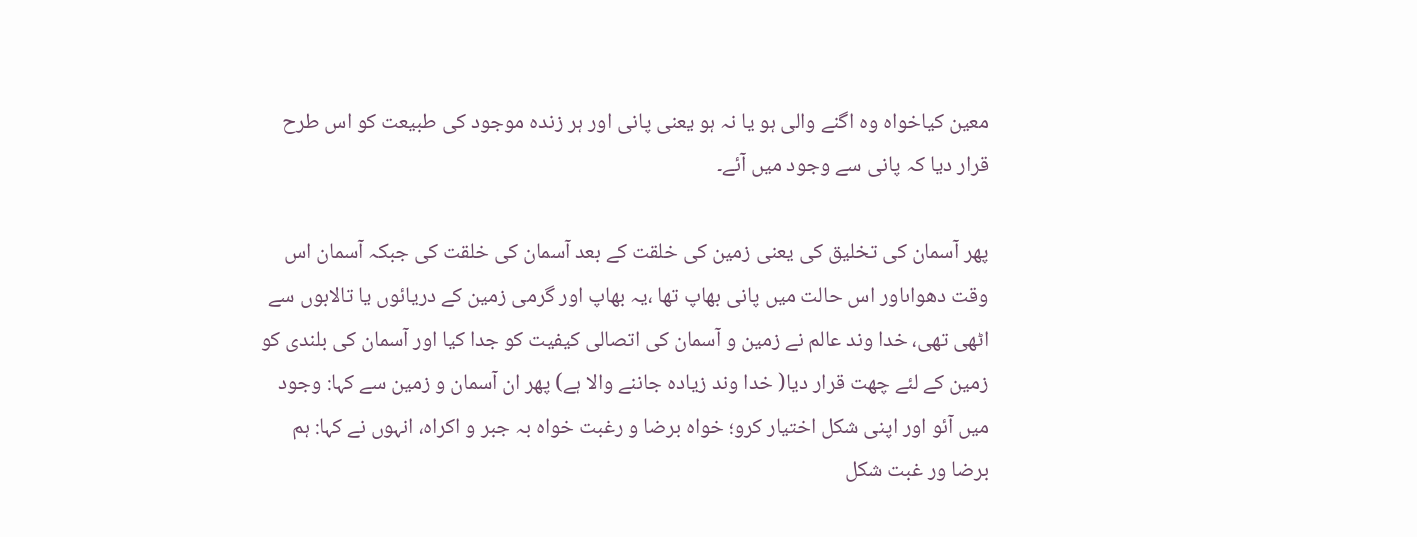معین کیاخواہ وہ اگنے والی ہو یا نہ ہو یعنی پانی اور ہر زندہ موجود کی طبیعت کو اس طرح قرار دیا کہ پانی سے وجود میں آئے۔

پھر آسمان کی تخلیق کی یعنی زمین کی خلقت کے بعد آسمان کی خلقت کی جبکہ آسمان اس وقت دھواںاور اس حالت میں پانی بھاپ تھا ،یہ بھاپ اور گرمی زمین کے دریائوں یا تالابوں سے اٹھی تھی، خدا وند عالم نے زمین و آسمان کی اتصالی کیفیت کو جدا کیا اور آسمان کی بلندی کو زمین کے لئے چھت قرار دیا( خدا وند زیادہ جاننے والا ہے) پھر ان آسمان و زمین سے کہا: وجود میں آئو اور اپنی شکل اختیار کرو؛ خواہ برضا و رغبت خواہ بہ جبر و اکراہ، انہوں نے کہا: ہم برضا ور غبت شکل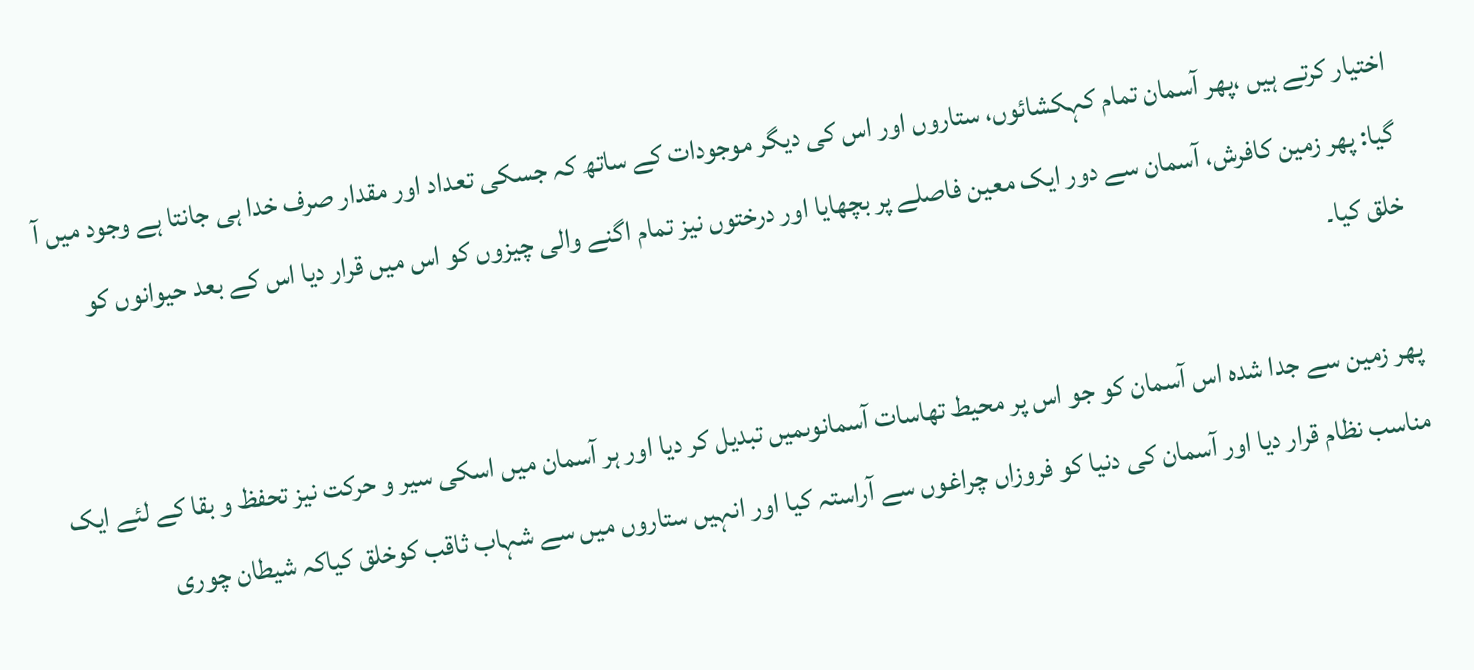اختیار کرتے ہیں ،پھر آسمان تمام کہکشائوں، ستاروں اور اس کی دیگر موجودات کے ساتھ کہ جسکی تعداد اور مقدار صرف خدا ہی جانتا ہے وجود میں آ گیا: پھر زمین کافرش، آسمان سے دور ایک معین فاصلے پر بچھایا اور درختوں نیز تمام اگنے والی چیزوں کو اس میں قرار دیا اس کے بعد حیوانوں کو خلق کیا۔

پھر زمین سے جدا شدہ اس آسمان کو جو اس پر محیط تھاسات آسمانوںمیں تبدیل کر دیا اور ہر آسمان میں اسکی سیر و حرکت نیز تحفظ و بقا کے لئے ایک مناسب نظام قرار دیا اور آسمان کی دنیا کو فروزاں چراغوں سے آراستہ کیا اور انہیں ستاروں میں سے شہاب ثاقب کوخلق کیاکہ شیطان چوری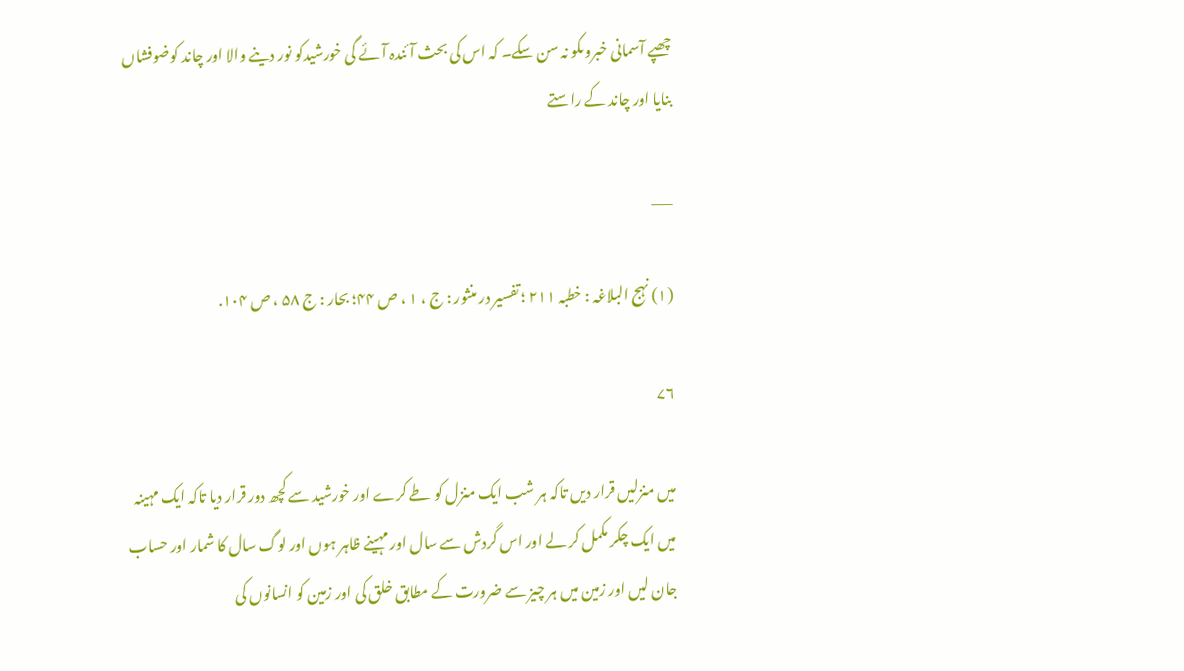چھپے آسمانی خبروںکو نہ سن سکے۔ کہ اس کی بحث آئندہ آئے گی خورشیدکو نور دینے والا اور چاند کوضوفشاں بنایا اور چاند کے راستے

___

(۱) نہج البلاغہ : خطبہ ۲۱۱ ؛ تفسیر در منثور : ج ، ۱ ، ص ۴۴؛ بحار : ج ۵۸ ، ص ۱۰۴.

۷۶

میں منزلیں قرار دیں تاکہ ہر شب ایک منزل کو طے کرے اور خورشید سے کچھ دور قرار دیا تاکہ ایک مہینہ میں ایک چکر مکمل کر لے اور اس گردش سے سال اور مہینے ظاہر ہوں اور لوگ سال کا شمار اور حساب جان لیں اور زمین میں ہر چیز سے ضرورت کے مطابق خلق کی اور زمین کو انسانوں کی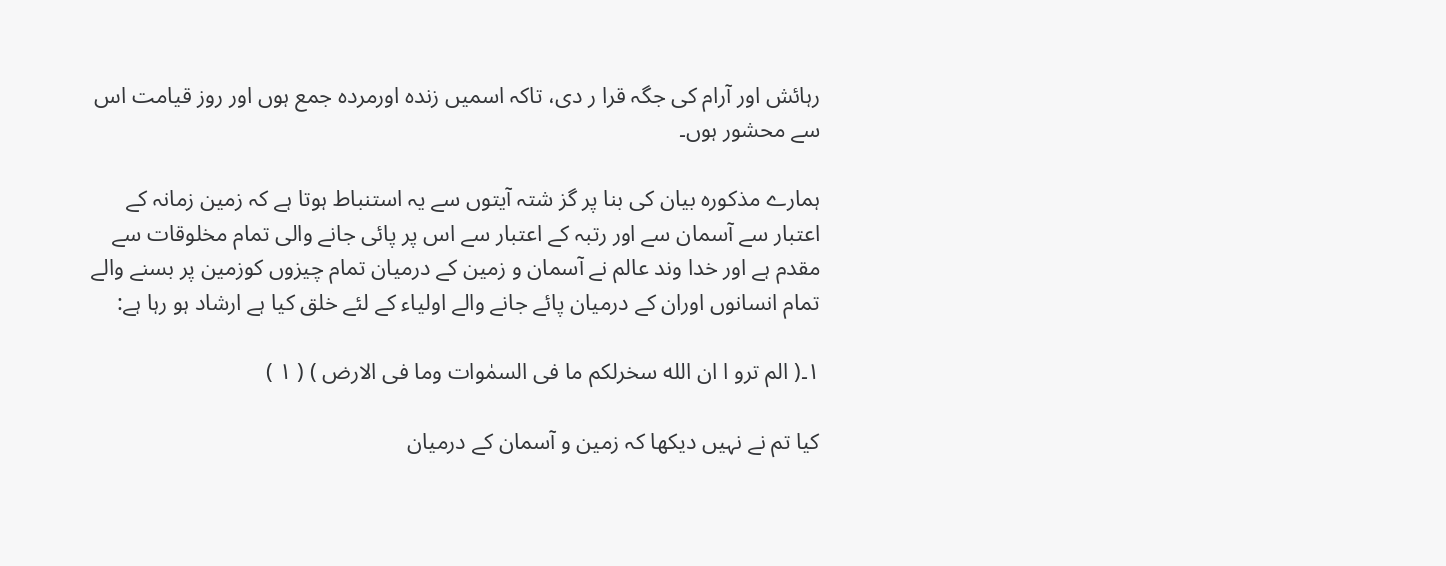رہائش اور آرام کی جگہ قرا ر دی، تاکہ اسمیں زندہ اورمردہ جمع ہوں اور روز قیامت اس سے محشور ہوں۔

ہمارے مذکورہ بیان کی بنا پر گز شتہ آیتوں سے یہ استنباط ہوتا ہے کہ زمین زمانہ کے اعتبار سے آسمان سے اور رتبہ کے اعتبار سے اس پر پائی جانے والی تمام مخلوقات سے مقدم ہے اور خدا وند عالم نے آسمان و زمین کے درمیان تمام چیزوں کوزمین پر بسنے والے تمام انسانوں اوران کے درمیان پائے جانے والے اولیاء کے لئے خلق کیا ہے ارشاد ہو رہا ہے:

۱۔( الم ترو ا ان الله سخرلکم ما فی السمٰوات وما فی الارض ) ( ۱ )

کیا تم نے نہیں دیکھا کہ زمین و آسمان کے درمیان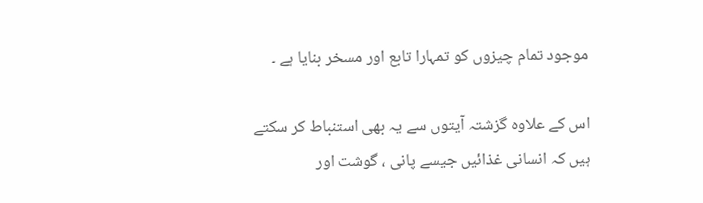موجود تمام چیزوں کو تمہارا تابع اور مسخر بنایا ہے ۔

اس کے علاوہ گزشتہ آیتوں سے یہ بھی استنباط کر سکتے ہیں کہ انسانی غذائیں جیسے پانی ، گوشت اور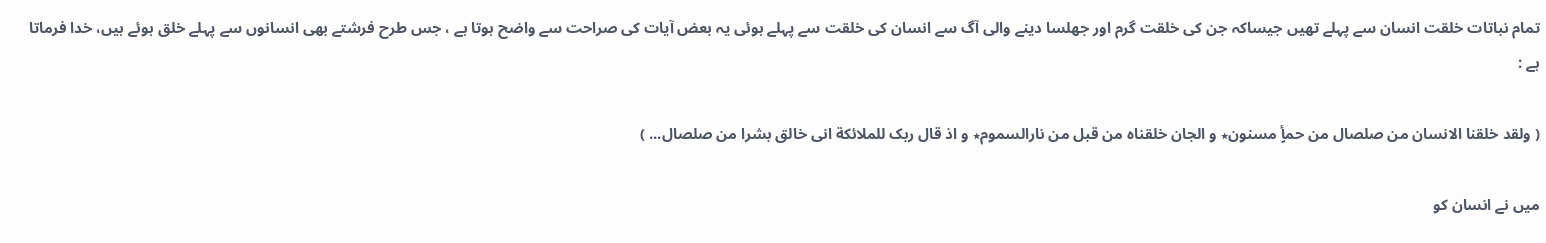تمام نباتات خلقت انسان سے پہلے تھیں جیساکہ جن کی خلقت گرم اور جھلسا دینے والی آگ سے انسان کی خلقت سے پہلے ہوئی یہ بعض آیات کی صراحت سے واضح ہوتا ہے ، جس طرح فرشتے بھی انسانوں سے پہلے خلق ہوئے ہیں، خدا فرماتا ہے :

( ولقد خلقنا الانسان من صلصال من حمأٍ مسنون٭ و الجان خلقناه من قبل من نارالسموم٭ و اذ قال ربک للملائکة انی خالق بشرا من صلصال... )

میں نے انسان کو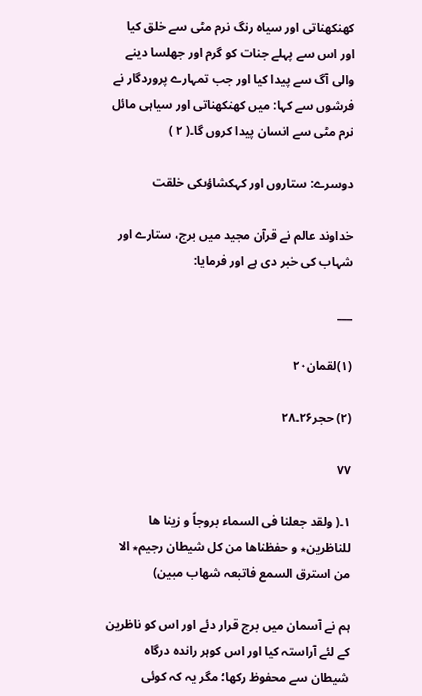کھنکھناتی اور سیاہ رنگ نرم مٹی سے خلق کیا اور اس سے پہلے جنات کو گرم اور جھلسا دینے والی آگ سے پیدا کیا اور جب تمہارے پروردگار نے فرشوں سے کہا: میں کھنکھناتی اور سیاہی مائل نرم مٹی سے انسان پیدا کروں گا۔( ۲ )

دوسرے: ستاروں اور کہکشاؤںکی خلقت

خداوند عالم نے قرآن مجید میں برج، ستارے اور شہاب کی خبر دی ہے اور فرمایا:

___

(۱)لقمان۲۰

(۲) حجر۲۶۔۲۸

۷۷

۱۔( ولقد جعلنا فی السماء بروجاً و زینا ھا للناظرین٭ و حفظناھا من کل شیطان رجیم٭ الا من استرق السمع فاتبعہ شھاب مبین)

ہم نے آسمان میں برج قرار دئے اور اس کو ناظرین کے لئے آراستہ کیا اور اس کوہر راندہ درگاہ شیطان سے محفوظ رکھا؛ مگر یہ کہ کوئی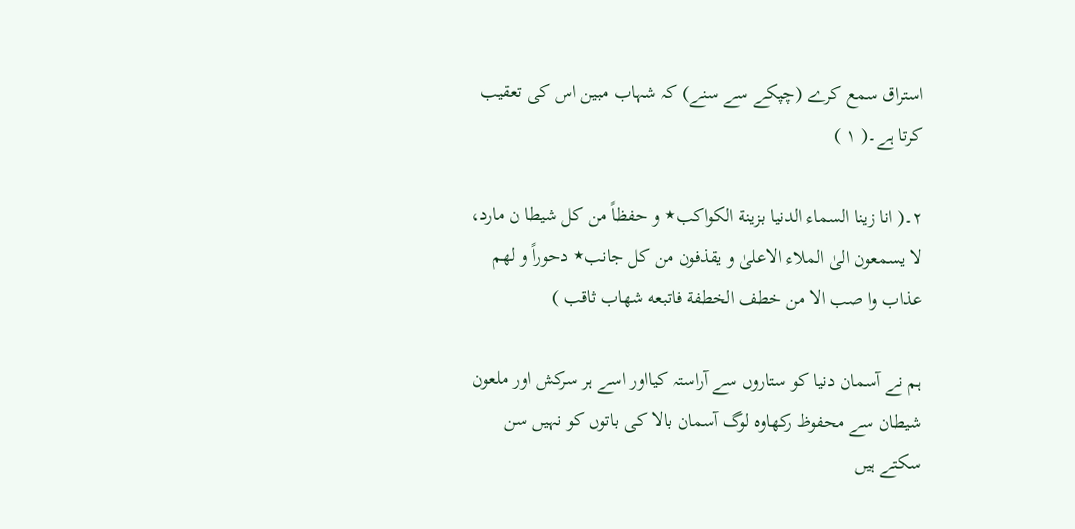استراق سمع کرے (چپکے سے سنے) کہ شہاب مبین اس کی تعقیب کرتا ہے۔( ۱ )

۲۔( انا زینا السماء الدنیا بزینة الکواکب٭ و حفظاً من کل شیطا ن مارد، لا یسمعون الیٰ الملاء الاعلیٰ و یقذفون من کل جانب٭ دحوراً و لهم عذاب وا صب الا من خطف الخطفة فاتبعه شهاب ثاقب )

ہم نے آسمان دنیا کو ستاروں سے آراستہ کیااور اسے ہر سرکش اور ملعون شیطان سے محفوظ رکھاوہ لوگ آسمان بالا کی باتوں کو نہیں سن سکتے ہیں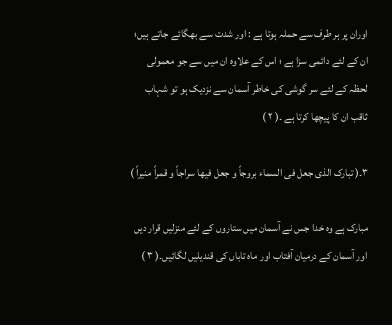اوران پر ہر طرف سے حملہ ہوتا ہے : اور شدت سے بھگائے جاتے ہیں؛ ان کے لئے دائمی سزا ہے ؛ اس کے علاوہ ان میں سے جو معمولی لحظہ کے لئے سر گوشی کی خاطر آسمان سے نزدیک ہو تو شہاب ثاقب ان کا پیچھا کرتا ہے ۔( ۲ )

۳۔( تبارک الذی جعل فی السماء بروجاً و جعل فیها سراجاً و قمراً منیراً )

مبارک ہے وہ خدا جس نے آسمان میں ستاروں کے لئے منزلیں قرار دیں اور آسمان کے درمیان آفتاب اور ماہ تاباں کی قندیلیں لگائیں۔( ۳ )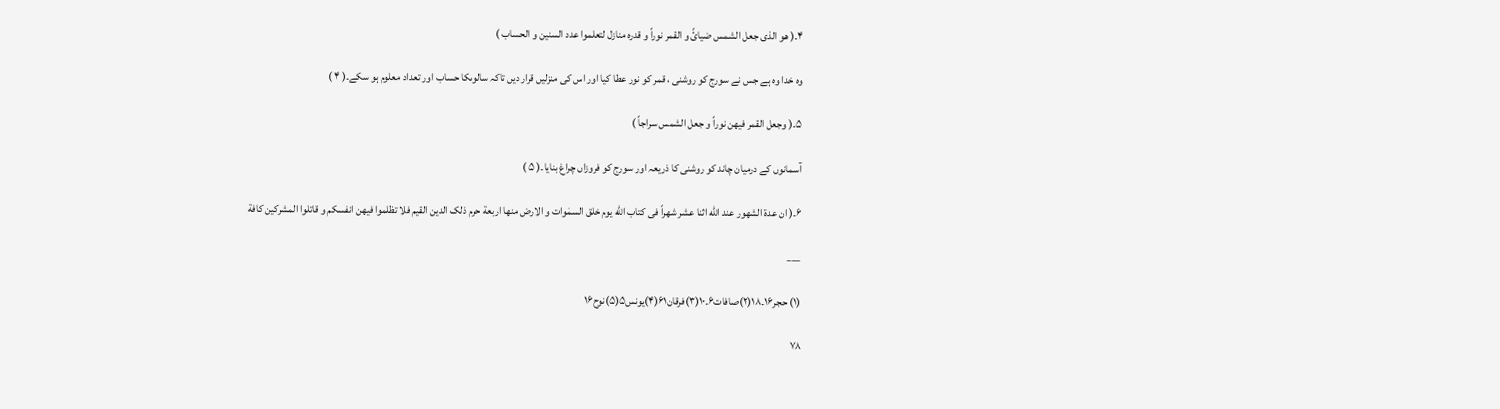۴۔( هو الذی جعل الشمس ضیائً و القمر نوراً و قدره منازل لتعلموا عدد السنین و الحساب )

وہ خدا وہ ہے جس نے سورج کو روشنی ، قمر کو نور عطا کیا اور اس کی منزلیں قرار دیں تاکہ سالوںکا حساب اور تعداد معلوم ہو سکے۔( ۴ )

۵۔( وجعل القمر فیهن نوراً و جعل الشمس سراجاً )

آسمانوں کے درمیان چاند کو روشنی کا ذریعہ اور سورج کو فروزاں چراغ بنایا۔( ۵ )

۶۔( ان عدة الشهور عند الله اثنا عشر شهراً فی کتاب الله یوم خلق السمٰوات و الارض منها اربعة حرم ذلک الدین القیم فلا تظلموا فیهن انفسکم و قاتلوا المشرکین کافة

___

(۱) حجر۱۶۔۱۸(۲)صافات۶۔۱۰(۳)فرقان۶۱(۴)یونس۵(۵)نوح۱۶

۷۸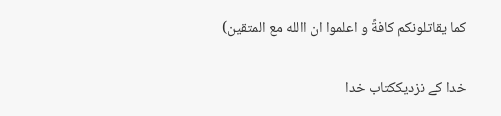کما یقاتلونکم کافةً و اعلموا ان االله مع المتقین)

خدا کے نزدیککتاب خدا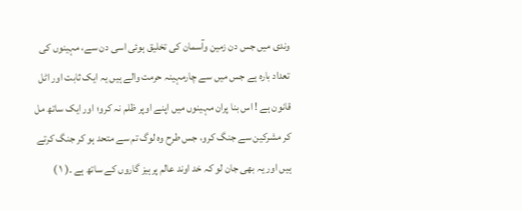وندی میں جس دن زمین وآسمان کی تخلیق ہوئی اسی دن سے، مہینوں کی تعداد بارہ ہے جس میں سے چارمہینہ حرمت والے ہیں یہ ایک ثابت اور اٹل قانون ہے ! اس بنا پران مہینوں میں اپنے اوپر ظلم نہ کرو؛ اور ایک ساتھ مل کر مشرکین سے جنگ کرو، جس طرح وہ لوگ تم سے متحد ہو کر جنگ کرتے ہیں اور یہ بھی جان لو کہ خد اوند عالم پرہیز گاروں کے ساتھ ہے ۔( ۱ )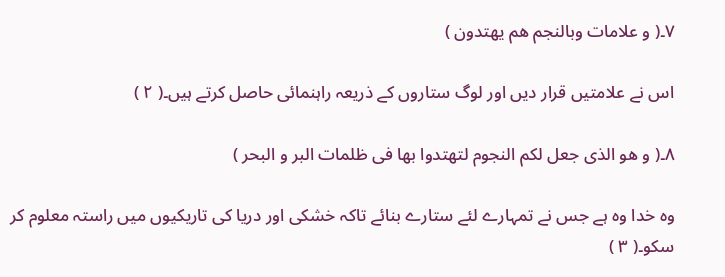۷۔( و علامات وبالنجم هم یهتدون )

اس نے علامتیں قرار دیں اور لوگ ستاروں کے ذریعہ راہنمائی حاصل کرتے ہیں۔( ۲ )

۸۔( و هو الذی جعل لکم النجوم لتهتدوا بها فی ظلمات البر و البحر )

وہ خدا وہ ہے جس نے تمہارے لئے ستارے بنائے تاکہ خشکی اور دریا کی تاریکیوں میں راستہ معلوم کر سکو۔( ۳ )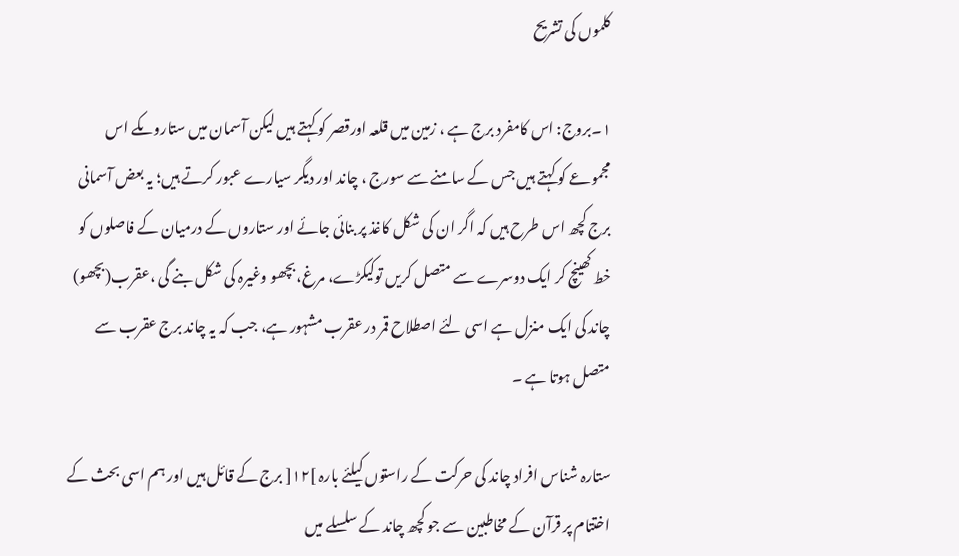کلموں کی تشریح

۱۔بروج: اس کامفرد برج ہے ، زمین میں قلعہ اورقصر کو کہتے ہیں لیکن آسمان میں ستاروںکے اس مجموعے کو کہتے ہیں جس کے سامنے سے سورج ، چاند اور دیگر سیارے عبور کرتے ہیں؛ یہ بعض آسمانی برج کچھ اس طرح ہیں کہ اگر ان کی شکل کاغذ پر بنائی جائے اور ستاروں کے درمیان کے فاصلوں کو خط کھینچ کر ایک دوسرے سے متصل کریں توکیکڑے، مرغ،بچھو وغیرہ کی شکل بنے گی ،عقرب(بچھو) چاند کی ایک منزل ہے اسی لئے اصطلاح قمر در عقرب مشہور ہے، جب کہ یہ چاند برج عقرب سے متصل ہوتا ہے ۔

ستارہ شناس افراد چاند کی حرکت کے راستوں کیلئے بارہ ]۱۲[ برج کے قائل ہیں اور ہم اسی بحث کے اختتام پر قرآن کے مخاطبین سے جو کچھ چاند کے سلسلے میں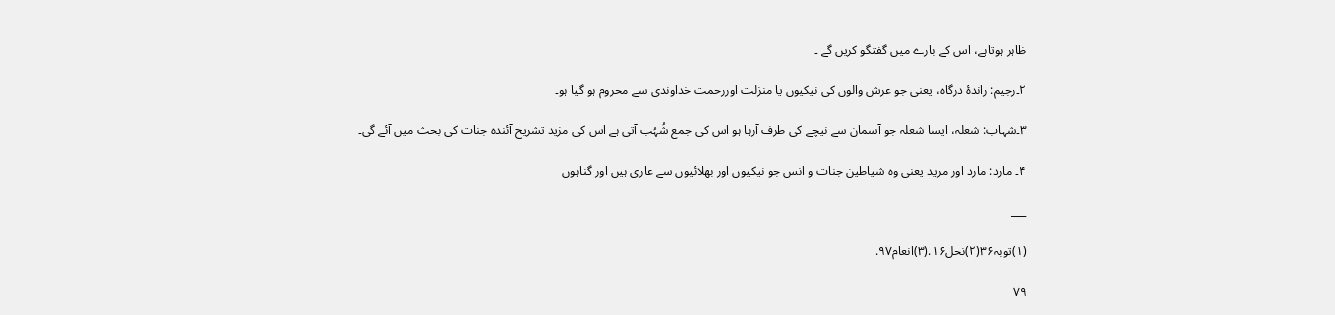ظاہر ہوتاہے، اس کے بارے میں گفتگو کریں گے ۔

۲۔رجیم: راندۂ درگاہ، یعنی جو عرش والوں کی نیکیوں یا منزلت اوررحمت خداوندی سے محروم ہو گیا ہو۔

۳۔شہاب: شعلہ، ایسا شعلہ جو آسمان سے نیچے کی طرف آرہا ہو اس کی جمع شُہُب آتی ہے اس کی مزید تشریح آئندہ جنات کی بحث میں آئے گی۔

۴۔ مارد: مارد اور مرید یعنی وہ شیاطین جنات و انس جو نیکیوں اور بھلائیوں سے عاری ہیں اور گناہوں

___

(۱)توبہ۳۶(۲)نحل۱۶.(۳)انعام۹۷.

۷۹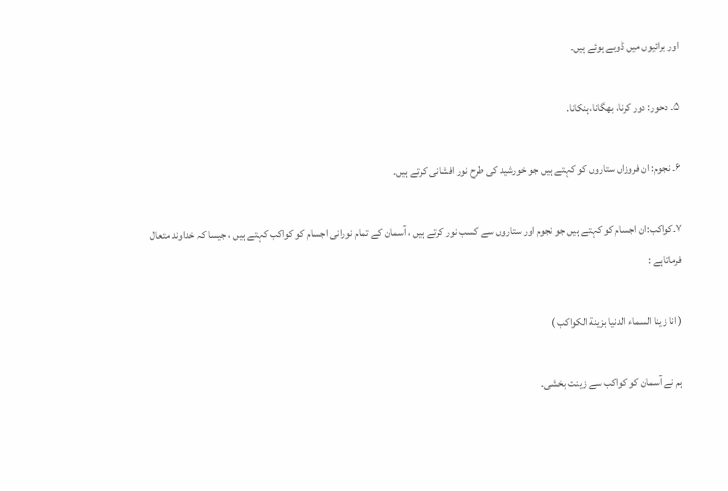اور برائیوں میں ڈوبے ہوئے ہیں۔

۵۔ دحور: دور کرنا، بھگانا،ہنکانا.

۶۔ نجوم: ان فروزاں ستاروں کو کہتے ہیں جو خورشید کی طرح نور افشانی کرتے ہیں۔

۷۔کواکب:ان اجسام کو کہتے ہیں جو نجوم اور ستاروں سے کسب نور کرتے ہیں ، آسمان کے تمام نورانی اجسام کو کواکب کہتے ہیں ، جیسا کہ خداوند متعال فرماتاہے :

( انا زینا السماء الدنیا بزینة الکواکب )

ہم نے آسمان کو کواکب سے زینت بخشی۔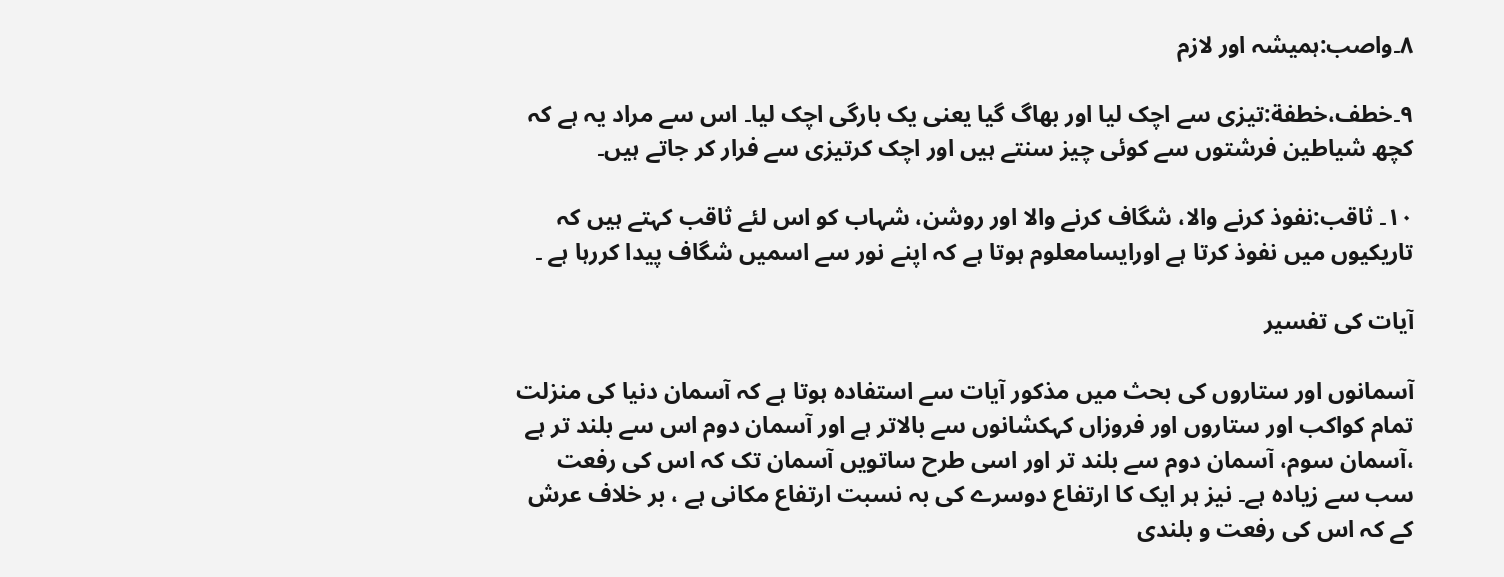۸۔واصب:ہمیشہ اور لازم

۹۔خطف،خطفة:تیزی سے اچک لیا اور بھاگ گیا یعنی یک بارگی اچک لیا۔ اس سے مراد یہ ہے کہ کچھ شیاطین فرشتوں سے کوئی چیز سنتے ہیں اور اچک کرتیزی سے فرار کر جاتے ہیں۔

۱۰۔ ثاقب:نفوذ کرنے والا، شگاف کرنے والا اور روشن، شہاب کو اس لئے ثاقب کہتے ہیں کہ تاریکیوں میں نفوذ کرتا ہے اورایسامعلوم ہوتا ہے کہ اپنے نور سے اسمیں شگاف پیدا کررہا ہے ۔

آیات کی تفسیر

آسمانوں اور ستاروں کی بحث میں مذکور آیات سے استفادہ ہوتا ہے کہ آسمان دنیا کی منزلت تمام کواکب اور ستاروں اور فروزاں کہکشانوں سے بالاتر ہے اور آسمان دوم اس سے بلند تر ہے ،آسمان سوم، آسمان دوم سے بلند تر اور اسی طرح ساتویں آسمان تک کہ اس کی رفعت سب سے زیادہ ہے۔ نیز ہر ایک کا ارتفاع دوسرے کی بہ نسبت ارتفاع مکانی ہے ، بر خلاف عرش کے کہ اس کی رفعت و بلندی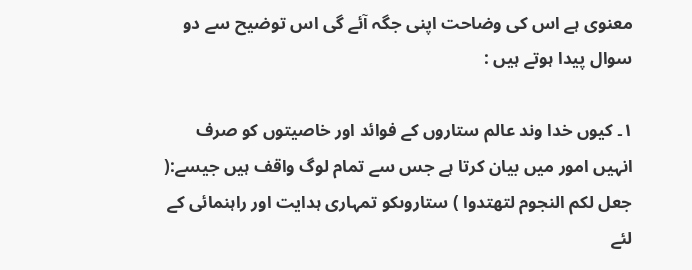معنوی ہے اس کی وضاحت اپنی جگہ آئے گی اس توضیح سے دو سوال پیدا ہوتے ہیں :

۱۔ کیوں خدا وند عالم ستاروں کے فوائد اور خاصیتوں کو صرف انہیں امور میں بیان کرتا ہے جس سے تمام لوگ واقف ہیں جیسے:( جعل لکم النجوم لتهتدوا ) ستاروںکو تمہاری ہدایت اور راہنمائی کے لئے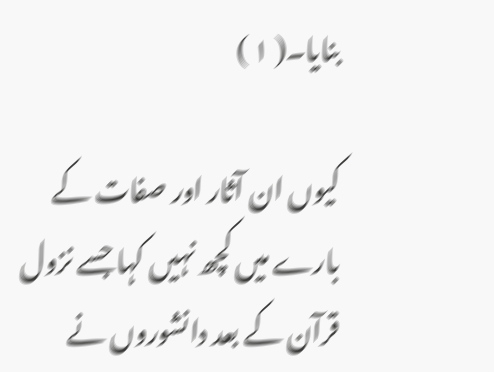بنایا۔( ۱ )

کیوں ان آثار اور صفات کے بارے میں کچھ نہیں کہا جسے نزول قرآن کے بعد دانشوروں نے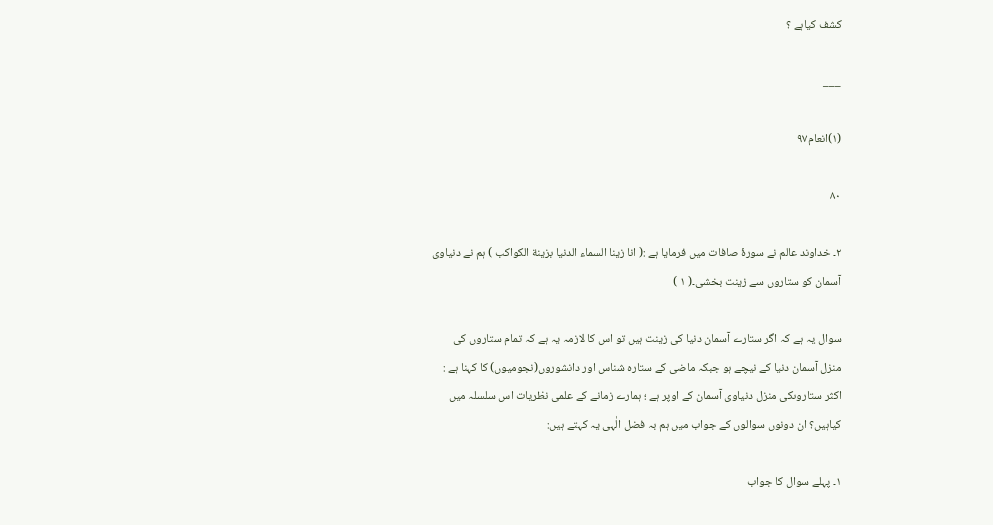کشف کیاہے ؟

___

(۱)انعام۹۷

۸۰

۲۔ خداوند عالم نے سورۂ صافات میں فرمایا ہے :( انا زینا السماء الدنیا بزینة الکواکب ) ہم نے دنیاوی آسمان کو ستاروں سے زینت بخشی۔( ۱ )

سوال یہ ہے کہ اگر ستارے آسمان دنیا کی زینت ہیں تو اس کا لازمہ یہ ہے کہ تمام ستاروں کی منزل آسمان دنیا کے نیچے ہو جبکہ ماضی کے ستارہ شناس اور دانشوروں(نجومیوں) کا کہنا ہے : اکثر ستاروںکی منزل دنیاوی آسمان کے اوپر ہے ؛ ہمارے زمانے کے علمی نظریات اس سلسلہ میں کیاہیں؟ ان دونوں سوالوں کے جواب میں ہم بہ فضل الٰہی یہ کہتے ہیں:

۱۔ پہلے سوال کا جواب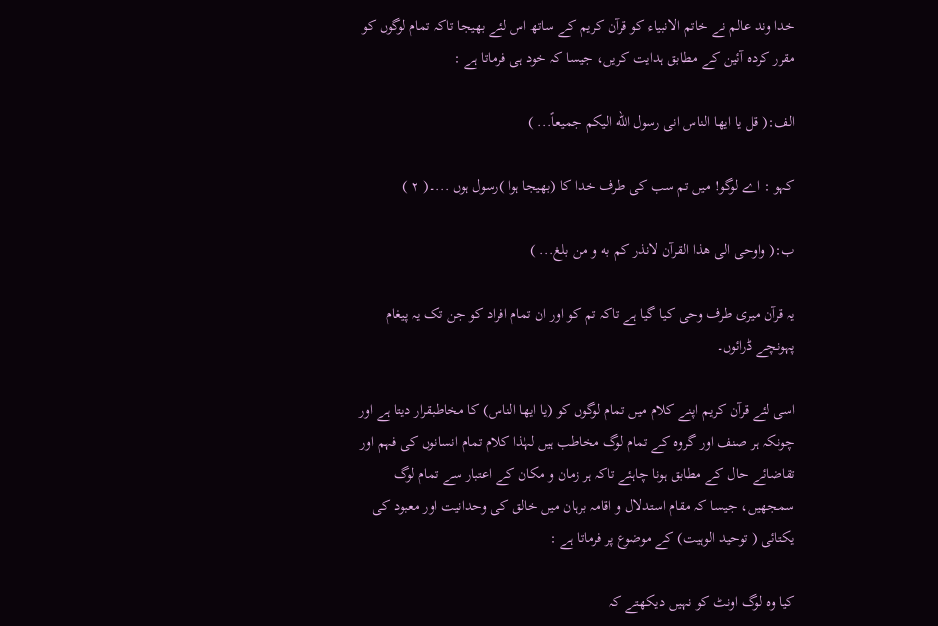خدا وند عالم نے خاتم الانبیاء کو قرآن کریم کے ساتھ اس لئے بھیجا تاکہ تمام لوگوں کو مقرر کردہ آئین کے مطابق ہدایت کریں، جیسا کہ خود ہی فرماتا ہے :

الف:( قل یا ایها الناس انی رسول الله الیکم جمیعاً... )

کہو : اے لوگو! میں تم سب کی طرف خدا کا (بھیجا ہوا )رسول ہوں ...۔( ۲ )

ب:( واوحی الی هذا القرآن لانذر کم به و من بلغ... )

یہ قرآن میری طرف وحی کیا گیا ہے تاکہ تم کو اور ان تمام افراد کو جن تک یہ پیغام پہونچے ڈرائوں۔

اسی لئے قرآن کریم اپنے کلام میں تمام لوگوں کو (یا ایھا الناس) کا مخاطبقرار دیتا ہے اور چونکہ ہر صنف اور گروہ کے تمام لوگ مخاطب ہیں لہٰذا کلام تمام انسانوں کی فہم اور تقاضائے حال کے مطابق ہونا چاہئے تاکہ ہر زمان و مکان کے اعتبار سے تمام لوگ سمجھیں، جیسا کہ مقام استدلال و اقامہ برہان میں خالق کی وحدانیت اور معبود کی یکتائی ( توحید الوہیت) کے موضوع پر فرماتا ہے :

کیا وہ لوگ اونٹ کو نہیں دیکھتے کہ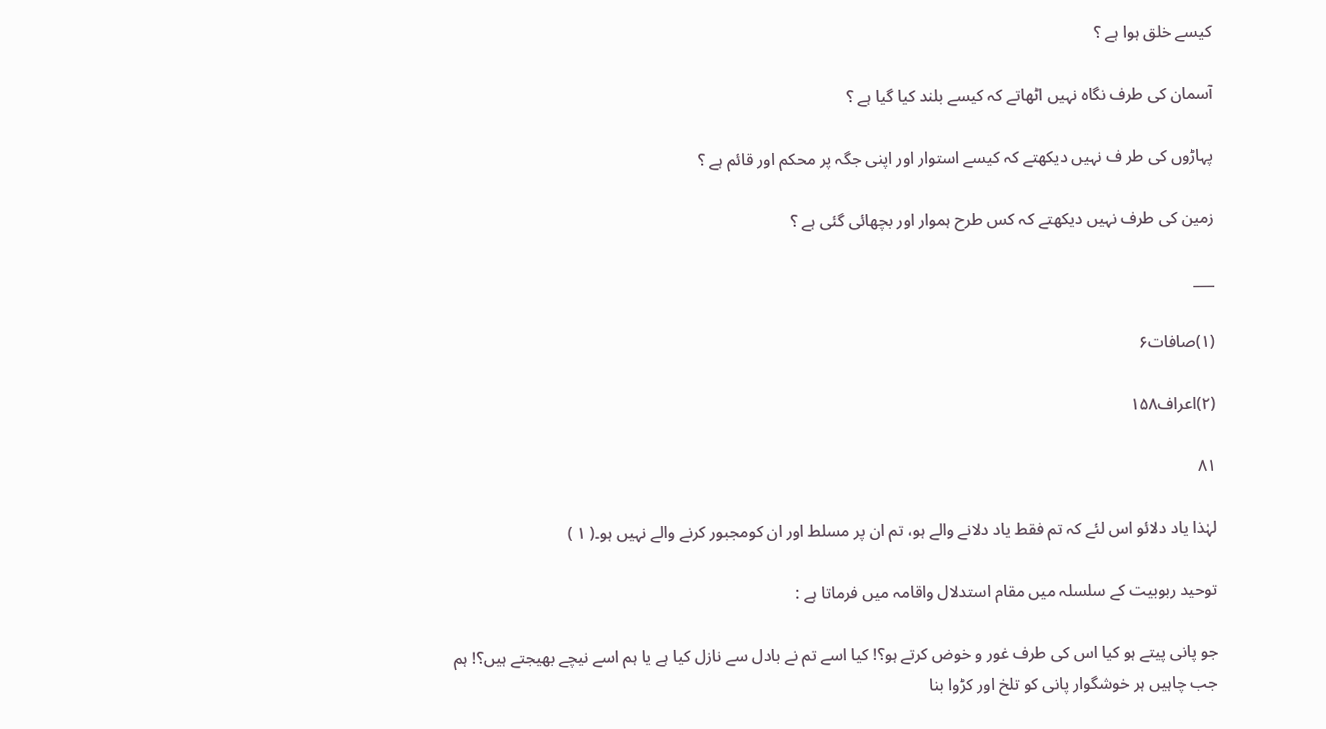کیسے خلق ہوا ہے ؟

آسمان کی طرف نگاہ نہیں اٹھاتے کہ کیسے بلند کیا گیا ہے ؟

پہاڑوں کی طر ف نہیں دیکھتے کہ کیسے استوار اور اپنی جگہ پر محکم اور قائم ہے ؟

زمین کی طرف نہیں دیکھتے کہ کس طرح ہموار اور بچھائی گئی ہے ؟

___

(۱)صافات۶

(۲)اعراف۱۵۸

۸۱

لہٰذا یاد دلائو اس لئے کہ تم فقط یاد دلانے والے ہو، تم ان پر مسلط اور ان کومجبور کرنے والے نہیں ہو۔( ۱ )

توحید ربوبیت کے سلسلہ میں مقام استدلال واقامہ میں فرماتا ہے :

جو پانی پیتے ہو کیا اس کی طرف غور و خوض کرتے ہو؟! کیا اسے تم نے بادل سے نازل کیا ہے یا ہم اسے نیچے بھیجتے ہیں؟! ہم جب چاہیں ہر خوشگوار پانی کو تلخ اور کڑوا بنا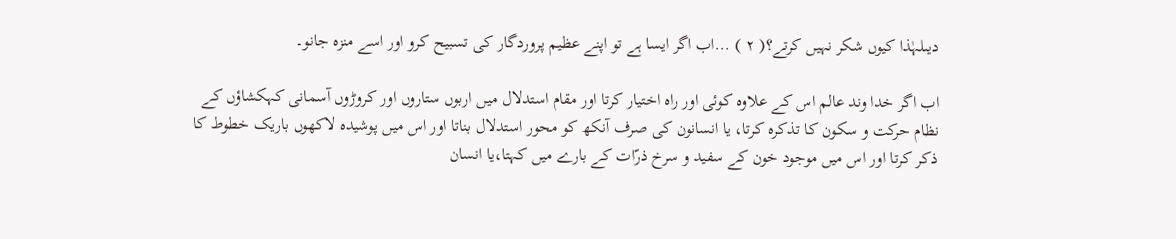دیںلہٰذا کیوں شکر نہیں کرتے؟( ۲ ) ...اب اگر ایسا ہے تو اپنے عظیم پروردگار کی تسبیح کرو اور اسے منزہ جانو۔

اب اگر خدا وند عالم اس کے علاوہ کوئی اور راہ اختیار کرتا اور مقام استدلال میں اربوں ستاروں اور کروڑوں آسمانی کہکشاؤں کے نظام حرکت و سکون کا تذکرہ کرتا، یا انسانون کی صرف آنکھ کو محور استدلال بناتا اور اس میں پوشیدہ لاکھوں باریک خطوط کا ذکر کرتا اور اس میں موجود خون کے سفید و سرخ ذرّات کے بارے میں کہتا،یا انسان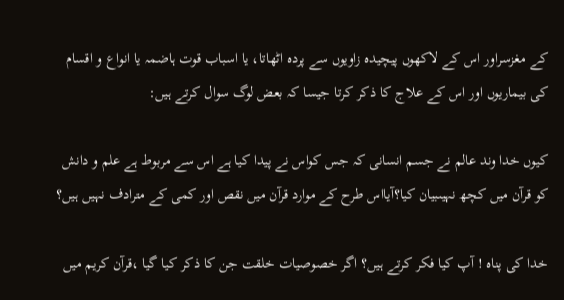کے مغزسراور اس کے لاکھوں پیچیدہ زاویوں سے پردہ اٹھاتا، یا اسباب قوت ہاضمہ یا انواع و اقسام کی بیماریوں اور اس کے علاج کا ذکر کرتا جیسا کہ بعض لوگ سوال کرتے ہیں:

کیوں خدا وند عالم نے جسم انسانی کہ جس کواس نے پیدا کیا ہے اس سے مربوط ہے علم و دانش کو قرآن میں کچھ نہیںبیان کیا؟آیااس طرح کے موارد قرآن میں نقص اور کمی کے مترادف نہیں ہیں؟

خدا کی پناہ ! آپ کیا فکر کرتے ہیں؟ اگر خصوصیات خلقت جن کا ذکر کیا گیا ،قرآن کریم میں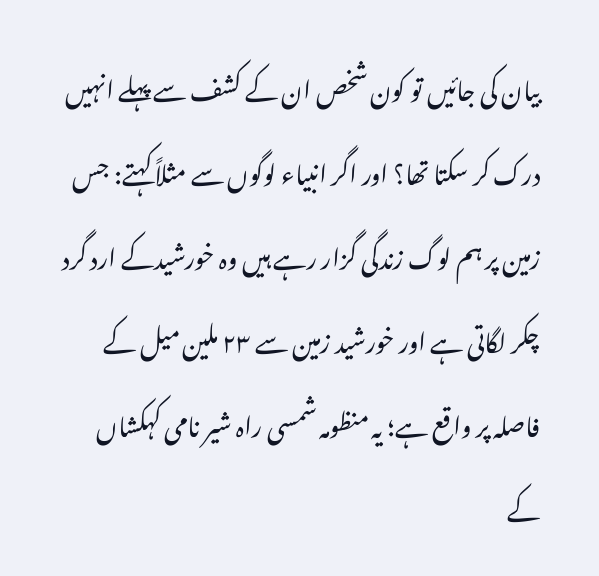بیان کی جائیں تو کون شخص ان کے کشف سے پہلے انہیں درک کر سکتا تھا؟ اور اگر انبیاء لوگوں سے مثلاً کہتے: جس زمین پر ہم لوگ زندگی گزار رہے ہیں وہ خورشیدکے ارد گرد چکر لگاتی ہے اور خورشید زمین سے ۲۳ ملین میل کے فاصلہ پر واقع ہے؛ یہ منظومہ شمسی راہ شیر نامی کہکشاں کے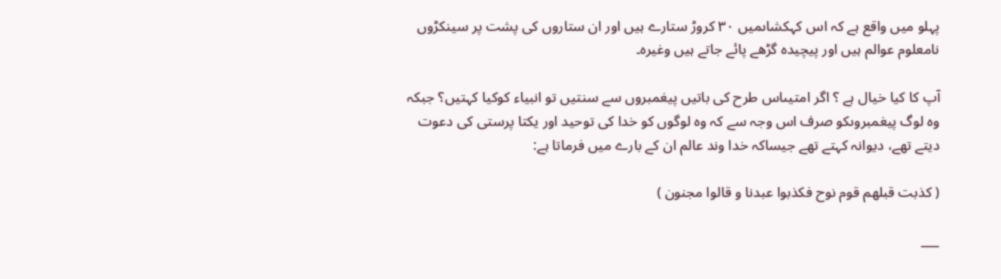پہلو میں واقع ہے کہ اس کہکشاںمیں ۳۰ کروڑ ستارے ہیں اور ان ستاروں کی پشت پر سینکڑوں نامعلوم عوالم ہیں اور پیچیدہ گڑھے پائے جاتے ہیں وغیرہ۔

آپ کا کیا خیال ہے ؟ اگر امتیںاس طرح کی باتیں پیغمبروں سے سنتیں تو انبیاء کوکیا کہتیں؟ جبکہ وہ لوگ پیغمبروںکو صرف اس وجہ سے کہ وہ لوگوں کو خدا کی توحید اور یکتا پرستی کی دعوت دیتے تھے، دیوانہ کہتے تھے جیساکہ خدا وند عالم ان کے بارے میں فرماتا ہے:

( کذبت قبلهم قوم نوح فکذبوا عبدنا و قالوا مجنون )

___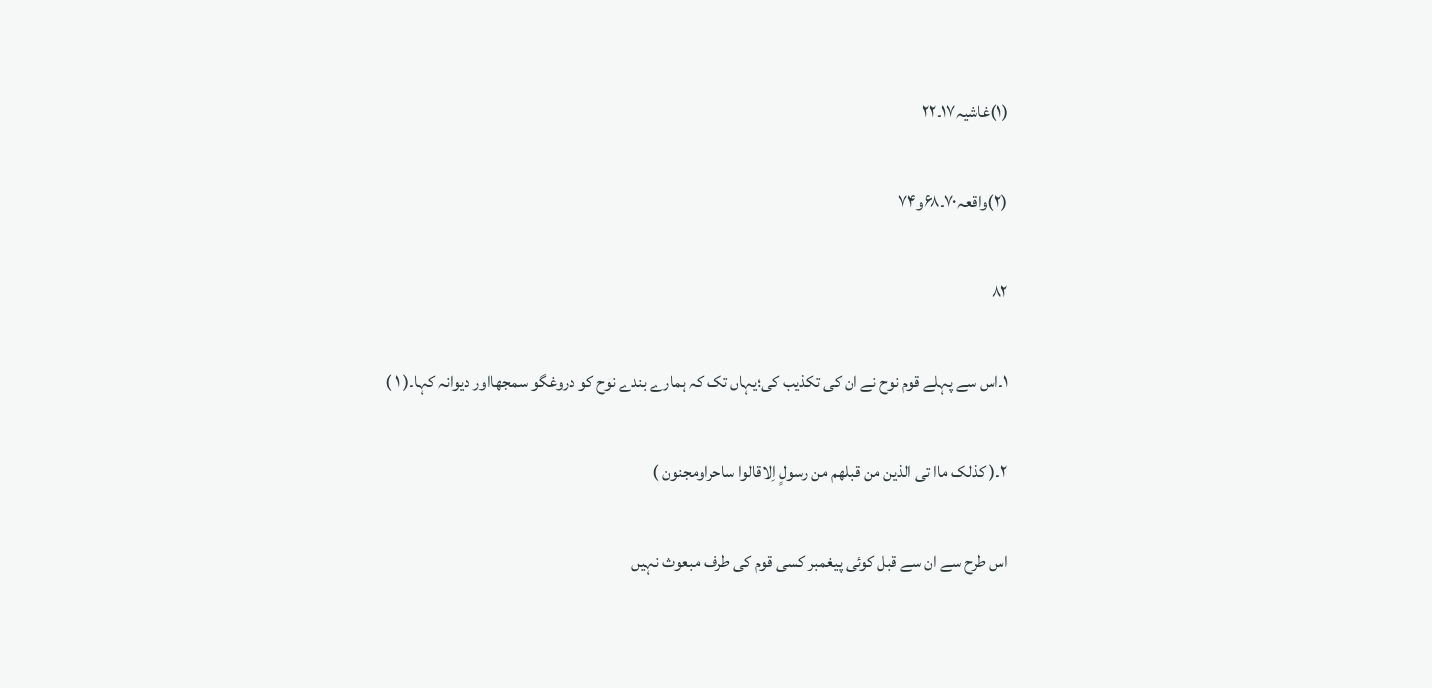(۱)غاشیہ۱۷۔۲۲

(۲)واقعہ۷۰۔۶۸و۷۴

۸۲

۱۔اس سے پہلے قوم نوح نے ان کی تکذیب کی؛یہاں تک کہ ہمارے بندے نوح کو دروغگو سمجھااور دیوانہ کہا۔( ۱ )

۲۔( کذلک ماا تی الذین من قبلهم من رسولٍ اِلاقالوا ساحراومجنون )

اس طرح سے ان سے قبل کوئی پیغمبر کسی قوم کی طرف مبعوث نہیں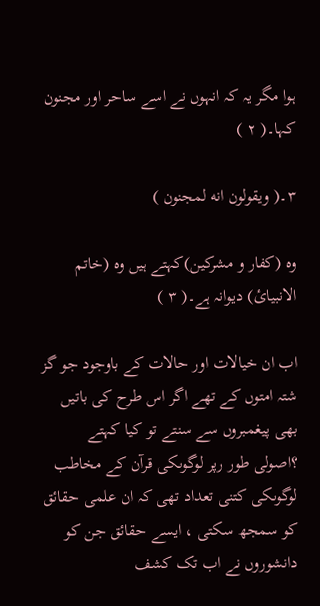ہوا مگر یہ کہ انہوں نے اسے ساحر اور مجنون کہا۔( ۲ )

۳۔( ویقولون انه لمجنون )

وہ (کفار و مشرکین)کہتے ہیں وہ (خاتم الانبیائ) دیوانہ ہے۔( ۳ )

اب ان خیالات اور حالات کے باوجود جو گز شتہ امتوں کے تھے اگر اس طرح کی باتیں بھی پیغمبروں سے سنتے تو کیا کہتے ؟اصولی طور رپر لوگوںکی قرآن کے مخاطب لوگوںکی کتنی تعداد تھی کہ ان علمی حقائق کو سمجھ سکتی ، ایسے حقائق جن کو دانشوروں نے اب تک کشف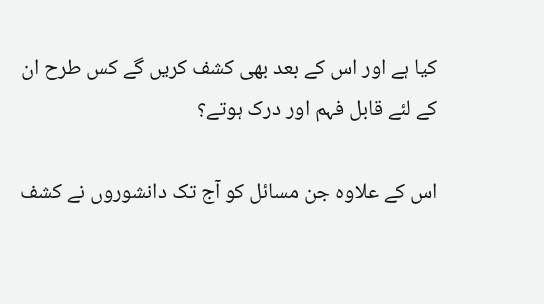کیا ہے اور اس کے بعد بھی کشف کریں گے کس طرح ان کے لئے قابل فہم اور درک ہوتے؟

اس کے علاوہ جن مسائل کو آج تک دانشوروں نے کشف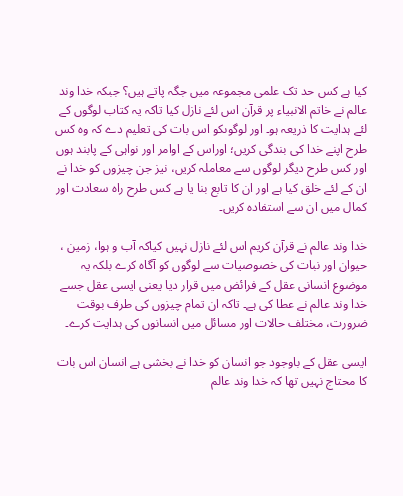کیا ہے کس حد تک علمی مجموعہ میں جگہ پاتے ہیں؟ جبکہ خدا وند عالم نے خاتم الانبیاء پر قرآن اس لئے نازل کیا تاکہ یہ کتاب لوگوں کے لئے ہدایت کا ذریعہ ہو۔ اور لوگوںکو اس بات کی تعلیم دے کہ وہ کس طرح اپنے خدا کی بندگی کریں؛ اوراس کے اوامر اور نواہی کے پابند ہوں اور کس طرح دیگر لوگوں سے معاملہ کریں، نیز جن چیزوں کو خدا نے ان کے لئے خلق کیا ہے اور ان کا تابع بنا یا ہے کس طرح راہ سعادت اور کمال میں ان سے استفادہ کریں۔

خدا وند عالم نے قرآن کریم اس لئے نازل نہیں کیاکہ آب و ہوا، زمین ، حیوان اور نبات کی خصوصیات سے لوگوں کو آگاہ کرے بلکہ یہ موضوع انسانی عقل کے فرائض میں قرار دیا یعنی ایسی عقل جسے خدا وند عالم نے عطا کی ہے۔ تاکہ ان تمام چیزوں کی طرف بوقت ضرورت، مختلف حالات اور مسائل میں انسانوں کی ہدایت کرے۔

ایسی عقل کے باوجود جو انسان کو خدا نے بخشی ہے انسان اس بات کا محتاج نہیں تھا کہ خدا وند عالم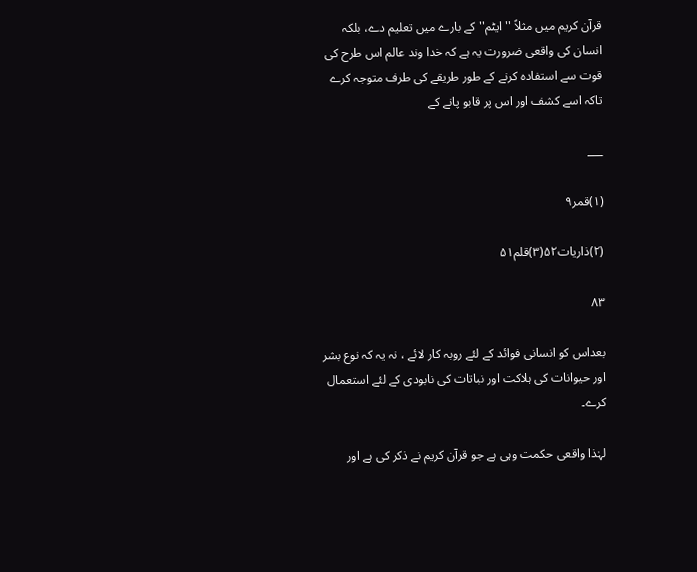قرآن کریم میں مثلاً ''ایٹم'' کے بارے میں تعلیم دے، بلکہ انسان کی واقعی ضرورت یہ ہے کہ خدا وند عالم اس طرح کی قوت سے استفادہ کرنے کے طور طریقے کی طرف متوجہ کرے تاکہ اسے کشف اور اس پر قابو پانے کے

___

(۱)قمر۹

(۲)ذاریات۵۲(۳)قلم۵۱

۸۳

بعداس کو انسانی فوائد کے لئے روبہ کار لائے ، نہ یہ کہ نوع بشر اور حیوانات کی ہلاکت اور نباتات کی نابودی کے لئے استعمال کرے۔

لہٰذا واقعی حکمت وہی ہے جو قرآن کریم نے ذکر کی ہے اور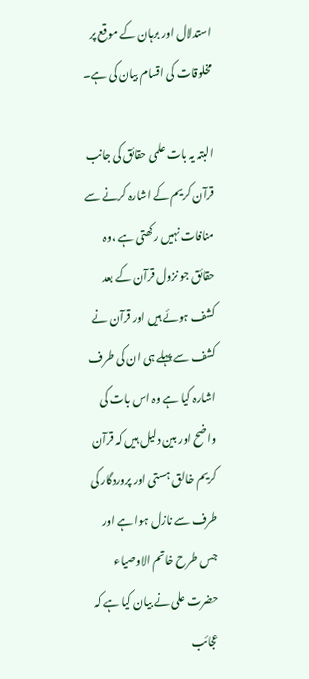استدلال اور برہان کے موقع پر مخلوقات کی اقسام بیان کی ہے۔

البتہ یہ بات علمی حقائق کی جانب قرآن کریم کے اشارہ کرنے سے منافات نہیں رکھتی ہے ،وہ حقائق جو نزول قرآن کے بعد کشف ہوئے ہیں اور قرآن نے کشف سے پہلے ہی ان کی طرف اشارہ کیا ہے وہ اس بات کی واضح اور بین دلیل ہیں کہ قرآن کریم خالق ہستی اور پروردگار کی طرف سے نازل ہوا ہے اور جس طرح خاتم الاوصیاء حضرت علی نے بیان کیا ہے کہ عجائب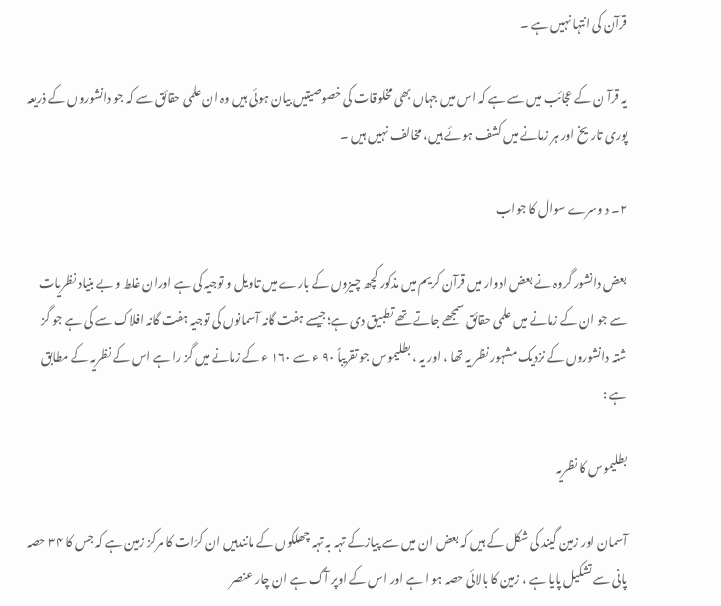قرآن کی انتہا نہیں ہے ۔

یہ قرآ ن کے عجائب میں سے ہے کہ اس میں جہاں بھی مخلوقات کی خصوصیتیں بیان ہوئی ہیں وہ ان علمی حقائق سے کہ جو دانشوروں کے ذریعہ پوری تاریخ اور ہر زمانے میں کشف ہوئے ہیں، مخالف نہیں ہیں ۔

۲۔ د وسرے سوال کا جواب

بعض دانشور گروہ نے بعض ادوار میں قرآن کریم میں مذکور کچھ چیزوں کے بارے میں تاویل و توجیہ کی ہے اوران غلط و بے بنیاد نظریات سے جو ان کے زمانے میں علمی حقائق سمجھے جاتے تھے تطبیق دی ہے؛جیسے ہفت گانہ آسمانوں کی توجیہ ہفت گانہ افلاک سے کی ہے جو گز شتہ دانشوروں کے نزدیک مشہور نظر یہ تھا ، اور یہ ، بطلیموس جو تقریباً ۹۰ ء سے ۱۶۰ ء کے زمانے میں گز را ہے اس کے نظریہ کے مطابق ہے :

بطلیموس کا نظریہ

آسمان اور زمین گیند کی شکل کے ہیں کہ بعض ان میں سے پیازکے تہہ بہ تہہ چھلکوں کے مانندہیں ان کرّات کا مرکز زمین ہے کہ جس کا ۳۴ حصہ پانی سے تشکیل پایا ہے ، زمین کا بالائی حصہ ہو ا ہے اور اس کے اوپر آگ ہے ان چار عنصر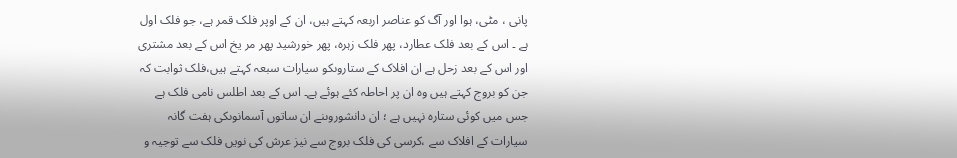پانی ، مٹی، ہوا اور آگ کو عناصر اربعہ کہتے ہیں، ان کے اوپر فلک قمر ہے، جو فلک اول ہے ۔ اس کے بعد فلک عطارد، پھر فلک زہرہ، پھر خورشید پھر مر یخ اس کے بعد مشتری اور اس کے بعد زحل ہے ان افلاک کے ستاروںکو سیارات سبعہ کہتے ہیں،فلک ثوابت کہ جن کو بروج کہتے ہیں وہ ان پر احاطہ کئے ہوئے ہے۔ اس کے بعد اطلس نامی فلک ہے جس میں کوئی ستارہ نہیں ہے ؛ ان دانشوروںنے ان ساتوں آسمانوںکی ہفت گانہ سیارات کے افلاک سے ،کرسی کی فلک بروج سے نیز عرش کی نویں فلک سے توجیہ و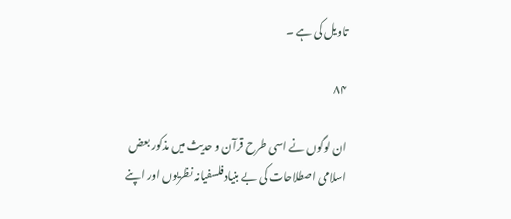تاویل کی ہے ۔

۸۴

ان لوگوں نے اسی طرح قرآن و حدیث میں مذکور بعض اسلامی اصطلاحات کی بے بنیادفلسفیانہ نظریوں اور اپنے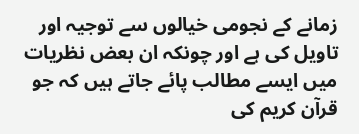زمانے کے نجومی خیالوں سے توجیہ اور تاویل کی ہے اور چونکہ ان بعض نظریات میں ایسے مطالب پائے جاتے ہیں کہ جو قرآن کریم کی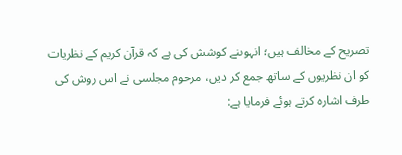تصریح کے مخالف ہیں؛ انہوںنے کوشش کی ہے کہ قرآن کریم کے نظریات کو ان نظریوں کے ساتھ جمع کر دیں، مرحوم مجلسی نے اس روش کی طرف اشارہ کرتے ہوئے فرمایا ہے: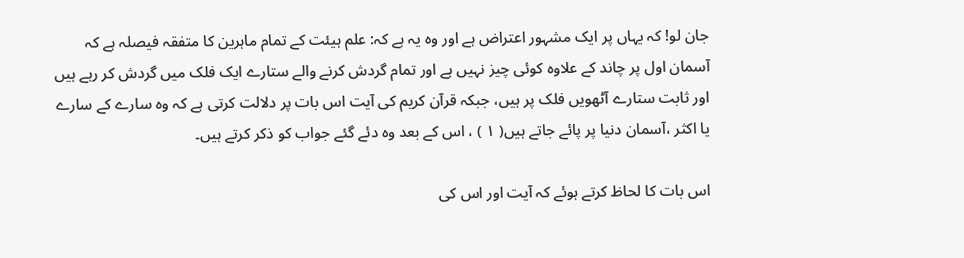جان لو! کہ یہاں پر ایک مشہور اعتراض ہے اور وہ یہ ہے کہ: علم ہیئت کے تمام ماہرین کا متفقہ فیصلہ ہے کہ آسمان اول پر چاند کے علاوہ کوئی چیز نہیں ہے اور تمام گردش کرنے والے ستارے ایک فلک میں گردش کر رہے ہیں اور ثابت ستارے آٹھویں فلک پر ہیں، جبکہ قرآن کریم کی آیت اس بات پر دلالت کرتی ہے کہ وہ سارے کے سارے یا اکثر ،آسمان دنیا پر پائے جاتے ہیں( ۱ ) ، اس کے بعد وہ دئے گئے جواب کو ذکر کرتے ہیں۔

اس بات کا لحاظ کرتے ہوئے کہ آیت اور اس کی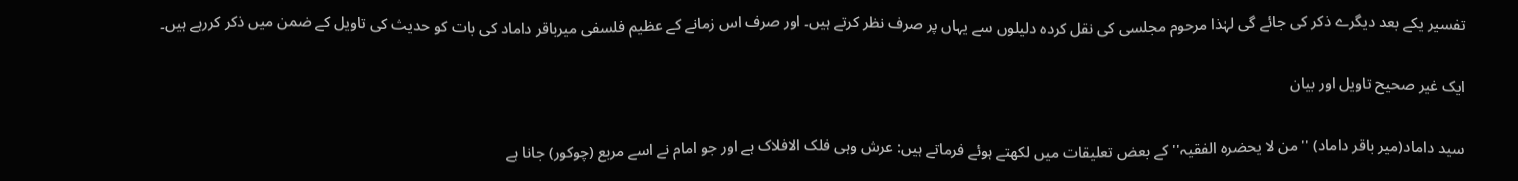تفسیر یکے بعد دیگرے ذکر کی جائے گی لہٰذا مرحوم مجلسی کی نقل کردہ دلیلوں سے یہاں پر صرف نظر کرتے ہیں۔ اور صرف اس زمانے کے عظیم فلسفی میرباقر داماد کی بات کو حدیث کی تاویل کے ضمن میں ذکر کررہے ہیں۔

ایک غیر صحیح تاویل اور بیان

سید داماد(میر باقر داماد) ''من لا یحضرہ الفقیہ'' کے بعض تعلیقات میں لکھتے ہوئے فرماتے ہیں: عرش وہی فلک الافلاک ہے اور جو امام نے اسے مربع (چوکور) جانا ہے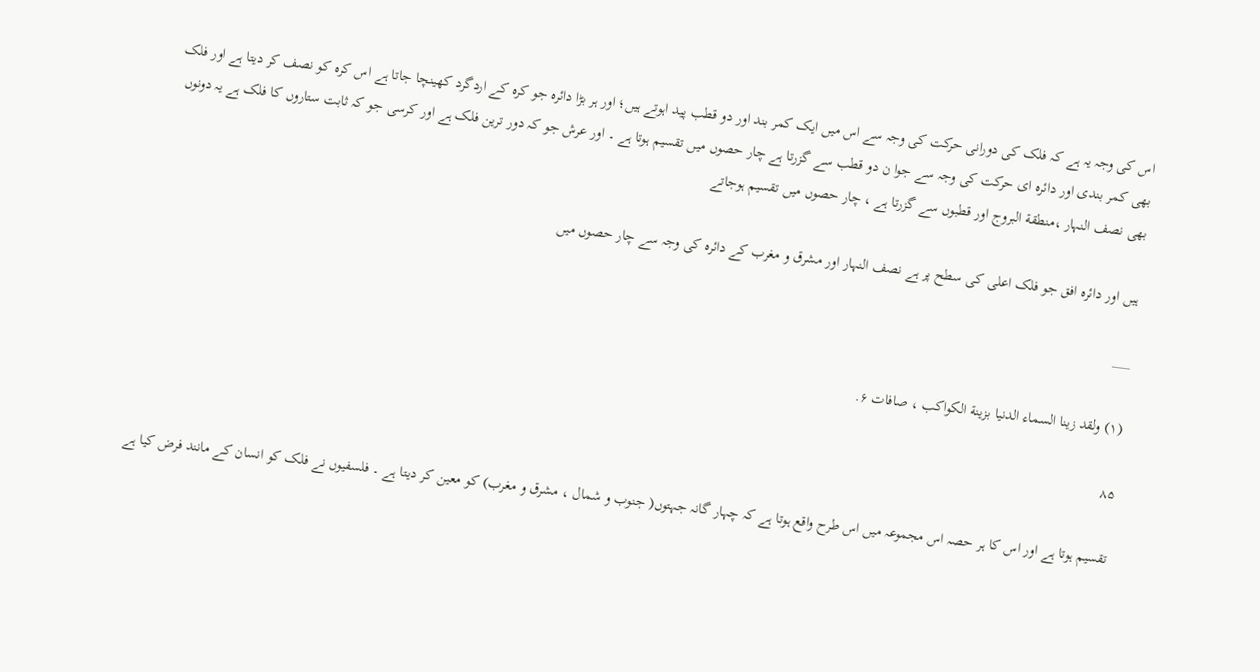اس کی وجہ یہ ہے کہ فلک کی دورانی حرکت کی وجہ سے اس میں ایک کمر بند اور دو قطب پید اہوتے ہیں؛ اور ہر بڑا دائرہ جو کرہ کے اردگرد کھینچا جاتا ہے اس کرہ کو نصف کر دیتا ہے اور فلک بھی کمر بندی اور دائرہ ای حرکت کی وجہ سے جوا ن دو قطب سے گزرتا ہے چار حصوں میں تقسیم ہوتا ہے ۔ اور عرش جو کہ دور ترین فلک ہے اور کرسی جو کہ ثابت ستاروں کا فلک ہے یہ دونوں بھی نصف النہار ،منطقة البروج اور قطبوں سے گزرتا ہے ، چار حصوں میں تقسیم ہوجاتے

ہیں اور دائرہ افق جو فلک اعلی کی سطح پر ہے نصف النہار اور مشرق و مغرب کے دائرہ کی وجہ سے چار حصوں میں

___

(۱) ولقد زینا السماء الدنیا بزینة الکواکب ، صافات ۶.

۸۵

تقسیم ہوتا ہے اور اس کا ہر حصہ اس مجموعہ میں اس طرح واقع ہوتا ہے کہ چہار گانہ جہتوں( جنوب و شمال ، مشرق و مغرب) کو معین کر دیتا ہے ۔ فلسفیوں نے فلک کو انسان کے مانند فرض کیا ہے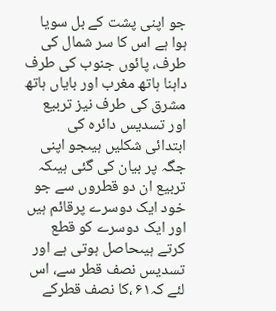جو اپنی پشت کے بل سویا ہوا ہے اس کا سر شمال کی طرف، پائوں جنوب کی طرف داہنا ہاتھ مغرب اور بایاں ہاتھ مشرق کی طرف نیز تربیع اور تسدیس دائرہ کی ابتدائی شکلیں ہیںجو اپنی جگہ پر بیان کی گئی ہیںکہ تربیع ان دو قطروں سے جو خود ایک دوسرے پرقائم ہیں اور ایک دوسرے کو قطع کرتے ہیںحاصل ہوتی ہے اور تسدیس نصف قطر سے، اس لئے کہ۶۱ ،کا نصف قطرکے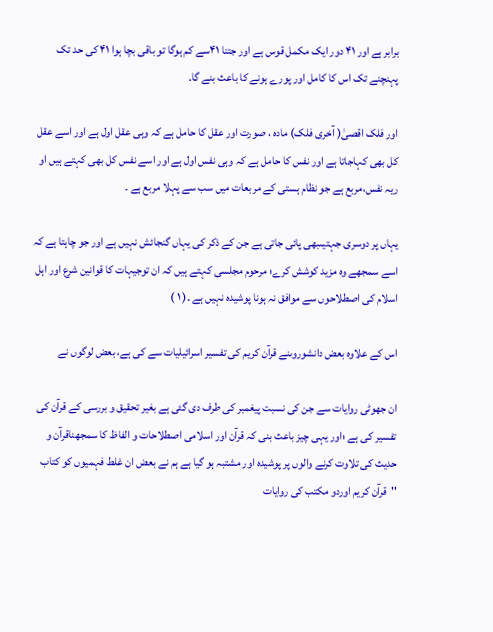برابر ہے اور ۴۱ دور ایک مکمل قوس ہے اور جتنا ۴۱سے کم ہوگا تو باقی بچا ہوا ۴۱ کی حد تک پہنچنے تک اس کا کامل اور پورے ہونے کا باعث بنے گا۔

اور فلک اقصیٰ( آخری فلک) مادہ ، صورت اور عقل کا حامل ہے کہ وہی عقل اول ہے اور اسے عقل کل بھی کہاجاتا ہے اور نفس کا حامل ہے کہ وہی نفس اول ہے اور اسے نفس کل بھی کہتے ہیں او ریہ نفس،مربع ہے جو نظام ہستی کے مربعات میں سب سے پہلا مربع ہے ۔

یہاں پر دوسری جہتیںبھی پائی جاتی ہے جن کے ذکر کی یہاں گنجائش نہیں ہے اور جو چاہتا ہے کہ اسے سمجھے وہ مزید کوشش کرے؛ مرحوم مجلسی کہتے ہیں کہ ان توجیہات کا قوانین شرع اور اہل اسلام کی اصطلاحوں سے موافق نہ ہونا پوشیدہ نہیں ہے ۔( ۱ )

اس کے علاوہ بعض دانشوروںنے قرآن کریم کی تفسیر اسرائیلیات سے کی ہے، بعض لوگوں نے

ان جھوٹی روایات سے جن کی نسبت پیغمبر کی طرف دی گئی ہے بغیر تحقیق و بررسی کے قرآن کی تفسیر کی ہے ؛اور یہی چیز باعث بنی کہ قرآن اور اسلامی اصطلاحات و الفاظ کا سمجھناقرآن و حدیث کی تلاوت کرنے والوں پر پوشیدہ اور مشتبہ ہو گیا ہے ہم نے بعض ان غلط فہمیوں کو کتاب ''قرآن کریم اوردو مکتب کی روایات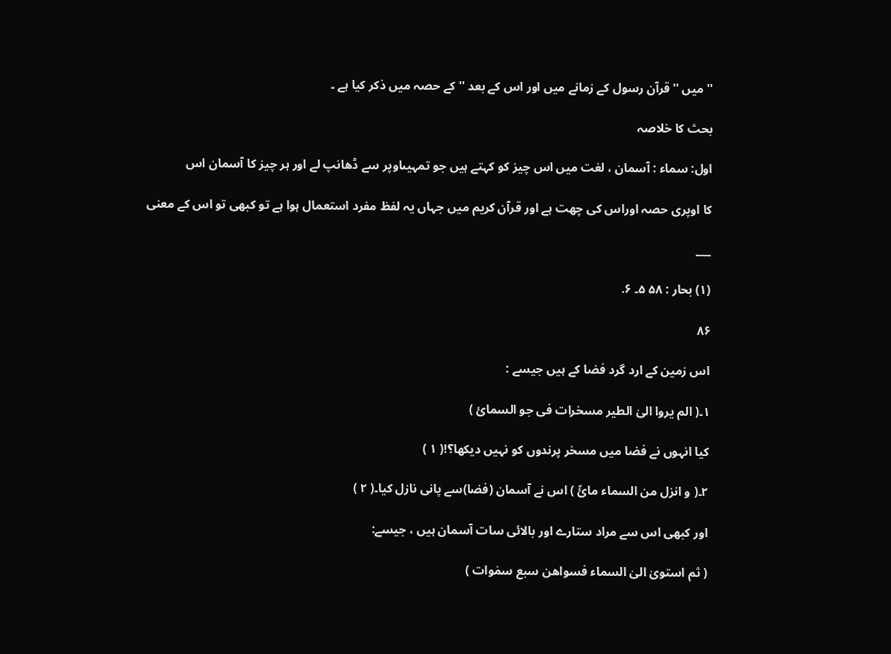'' میں ''قرآن رسول کے زمانے میں اور اس کے بعد '' کے حصہ میں ذکر کیا ہے ۔

بحث کا خلاصہ

اول: سماء : آسمان ، لغت میں اس چیز کو کہتے ہیں جو تمہیںاوپر سے ڈھانپ لے اور ہر چیز کا آسمان اس

کا اوپری حصہ اوراس کی چھت ہے اور قرآن کریم میں جہاں یہ لفظ مفرد استعمال ہوا ہے تو کبھی تو اس کے معنی

___

(۱) بحار : ۵۸ ۵۔ ۶.

۸۶

اس زمین کے ارد گرد فضا کے ہیں جیسے :

۱۔( الم یروا الیٰ الطیر مسخرات فی جو السمائ )

کیا انہوں نے فضا میں مسخر پرندوں کو نہیں دیکھا؟!( ۱ )

۲۔( و انزل من السماء مائً ) اس نے آسمان (فضا)سے پانی نازل کیا۔( ۲ )

اور کبھی اس سے مراد ستارے اور بالائی سات آسمان ہیں ، جیسے:

( ثم استویٰ الیٰ السماء فسواهن سبع سمٰوات )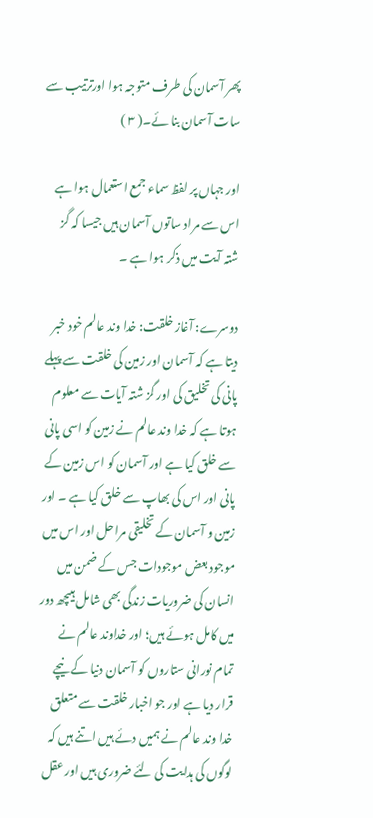پھر آسمان کی طرف متوجہ ہوا اورترتیب سے سات آسمان بنا ئے۔( ۳ )

اور جہاں پر لفظ سماء جمع استعمال ہوا ہے اس سے مراد ساتوں آسمان ہیں جیسا کہ گز شتہ آیت میں ذکر ہوا ہے ۔

دوسرے: آغاز خلقت: خدا وند عالم خود خبر دیتا ہے کہ آسمان اور زمین کی خلقت سے پہلے پانی کی تخلیق کی اور گز شتہ آیات سے معلوم ہوتا ہے کہ خدا وند عالم نے زمین کو اسی پانی سے خلق کیا ہے اور آسمان کو اس زمین کے پانی اور اس کی بھاپ سے خلق کیا ہے ۔ اور زمین و آسمان کے تخلیقی مراحل اور اس میں موجود بعض موجودات جس کے ضمن میں انسان کی ضروریات زندگی بھی شامل ہیںچھ دور میں کامل ہوئے ہیں؛ اور خداوند عالم نے تمام نورانی ستاروں کو آسمان دنیا کے نیچے قرار دیا ہے اور جو اخبار خلقت سے متعلق خدا وند عالم نے ہمیں دئے ہیں اتنے ہیں کہ لوگوں کی ہدایت کی لئے ضروری ہیں اور عقل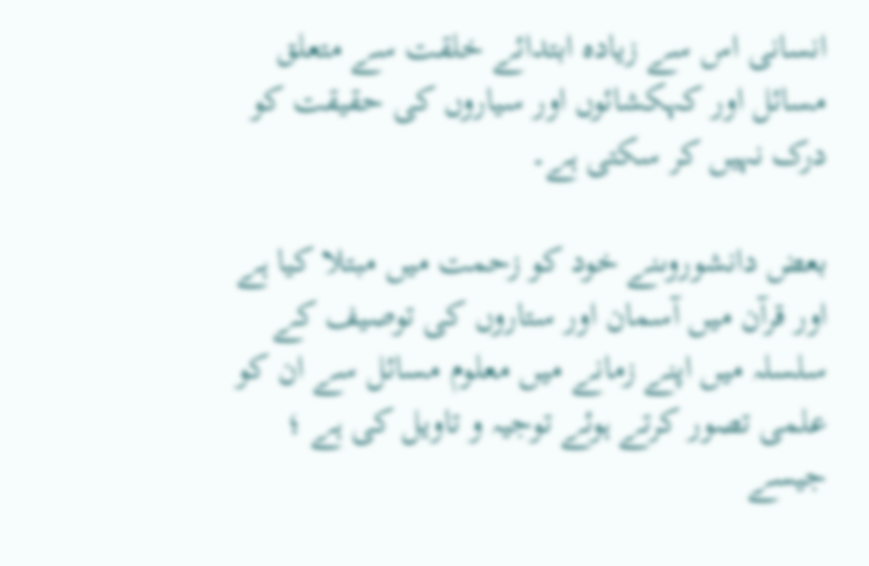انسانی اس سے زیادہ ابتدائے خلقت سے متعلق مسائل اور کہکشائوں اور سیاروں کی حقیقت کو درک نہیں کر سکتی ہے۔

بعض دانشوروںنے خود کو زحمت میں مبتلا کیا ہے اور قرآن میں آسمان اور ستاروں کی توصیف کے سلسلہ میں اپنے زمانے میں معلوم مسائل سے ان کو علمی تصور کرتے ہوئے توجیہ و تاویل کی ہے ؛ جیسے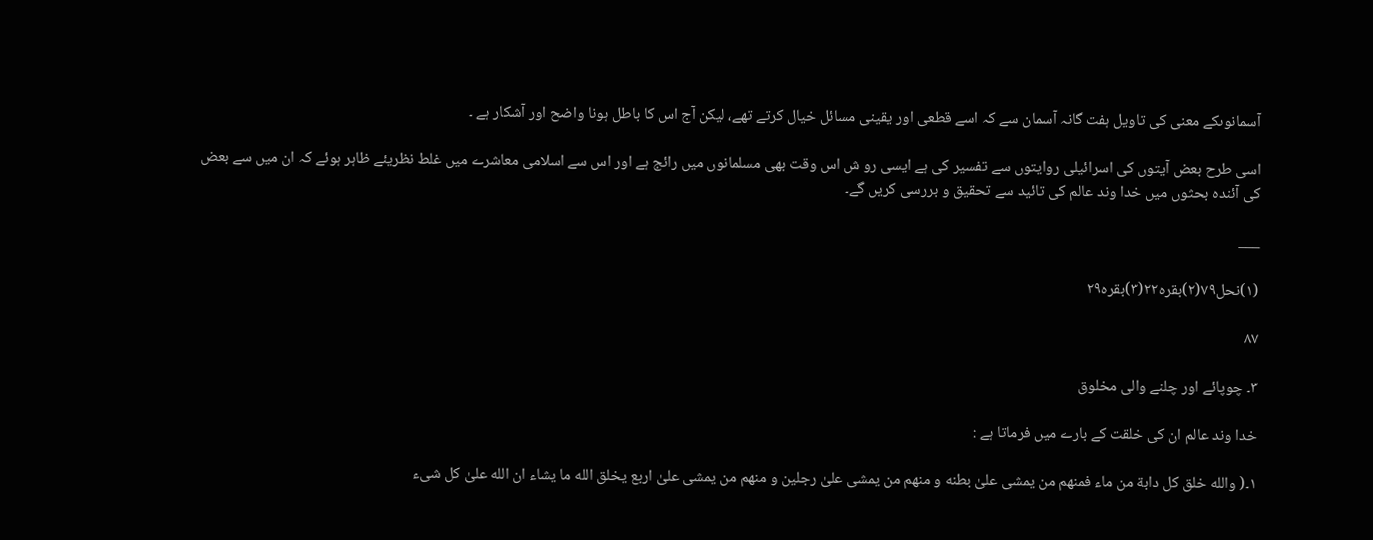آسمانوںکے معنی کی تاویل ہفت گانہ آسمان سے کہ اسے قطعی اور یقینی مسائل خیال کرتے تھے، لیکن آج اس کا باطل ہونا واضح اور آشکار ہے ۔

اسی طرح بعض آیتوں کی اسرائیلی روایتوں سے تفسیر کی ہے ایسی رو ش اس وقت بھی مسلمانوں میں رائج ہے اور اس سے اسلامی معاشرے میں غلط نظریئے ظاہر ہوئے کہ ان میں سے بعض کی آئندہ بحثوں میں خدا وند عالم کی تائید سے تحقیق و بررسی کریں گے۔

___

(۱)نحل۷۹(۲)بقرہ۲۲(۳)بقرہ۲۹

۸۷

۳۔ چوپائے اور چلنے والی مخلوق

خدا وند عالم ان کی خلقت کے بارے میں فرماتا ہے :

۱۔( والله خلق کل دابة من ماء فمنهم من یمشی علیٰ بطنه و منهم من یمشی علیٰ رجلین و منهم من یمشی علیٰ اربع یخلق الله ما یشاء ان الله علیٰ کل شیء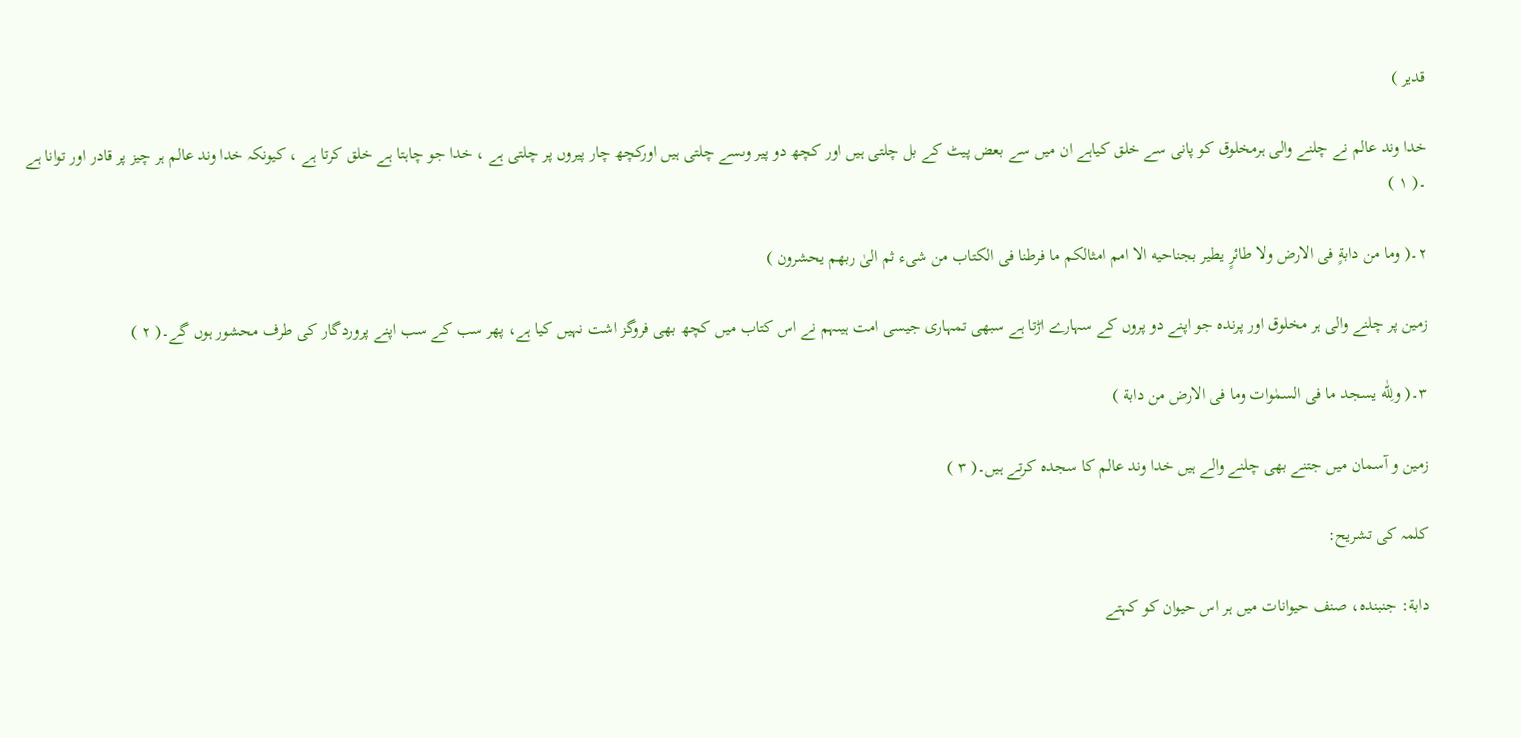قدیر )

خدا وند عالم نے چلنے والی ہرمخلوق کو پانی سے خلق کیاہے ان میں سے بعض پیٹ کے بل چلتی ہیں اور کچھ دو پیر وںسے چلتی ہیں اورکچھ چار پیروں پر چلتی ہے ، خدا جو چاہتا ہے خلق کرتا ہے ، کیونکہ خدا وند عالم ہر چیز پر قادر اور توانا ہے ۔( ۱ )

۲۔( وما من دابةٍ فی الارض ولا طائرٍ یطیر بجناحیه الا امم امثالکم ما فرطنا فی الکتاب من شیء ثم الیٰ ربهم یحشرون )

زمین پر چلنے والی ہر مخلوق اور پرندہ جو اپنے دو پروں کے سہارے اڑتا ہے سبھی تمہاری جیسی امت ہیںہم نے اس کتاب میں کچھ بھی فروگز اشت نہیں کیا ہے، پھر سب کے سب اپنے پروردگار کی طرف محشور ہوں گے۔( ۲ )

۳۔( ولِلّٰه یسجد ما فی السمٰوات وما فی الارض من دابة )

زمین و آسمان میں جتنے بھی چلنے والے ہیں خدا وند عالم کا سجدہ کرتے ہیں۔( ۳ )

کلمہ کی تشریح:

دابة: جنبندہ، صنف حیوانات میں ہر اس حیوان کو کہتے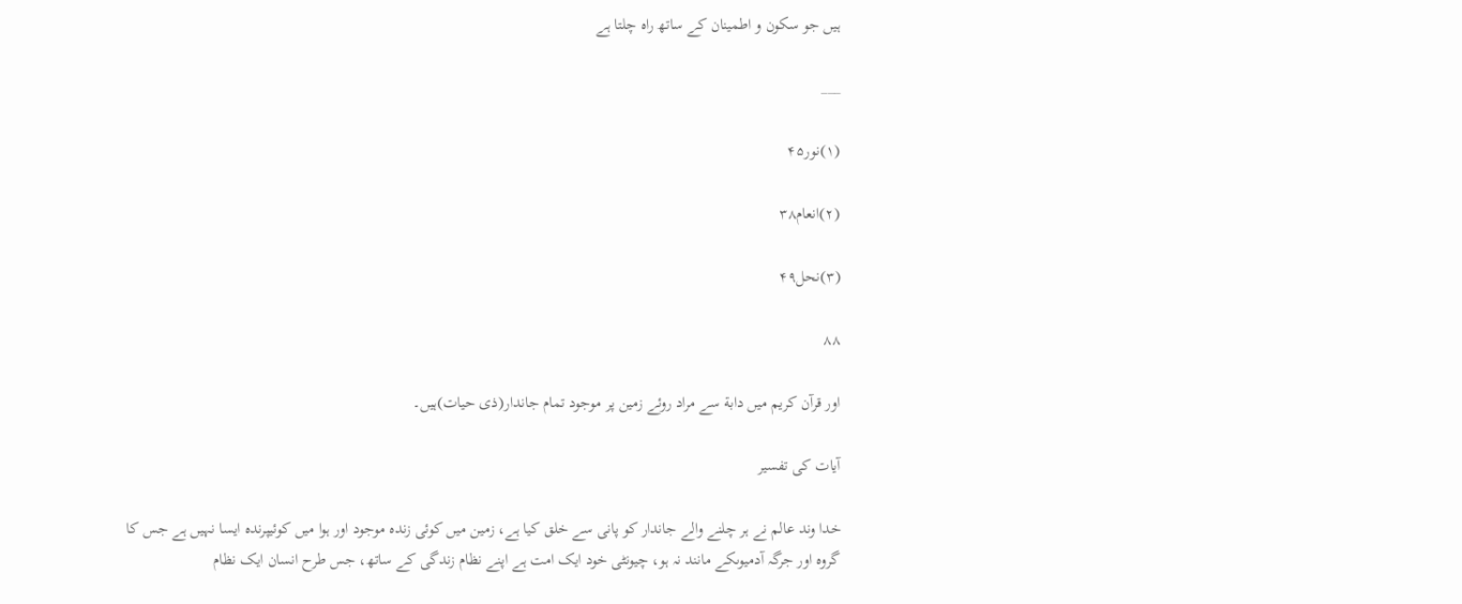ہیں جو سکون و اطمینان کے ساتھ راہ چلتا ہے

___

(۱)نور۴۵

(۲)انعام۳۸

(۳)نحل۴۹

۸۸

اور قرآن کریم میں دابة سے مراد روئے زمین پر موجود تمام جاندار(ذی حیات)ہیں۔

آیات کی تفسیر

خدا وند عالم نے ہر چلنے والے جاندار کو پانی سے خلق کیا ہے، زمین میں کوئی زندہ موجود اور ہوا میں کوئیپرندہ ایسا نہیں ہے جس کا گروہ اور جرگہ آدمیوںکے مانند نہ ہو، چیونٹی خود ایک امت ہے اپنے نظام زندگی کے ساتھ، جس طرح انسان ایک نظام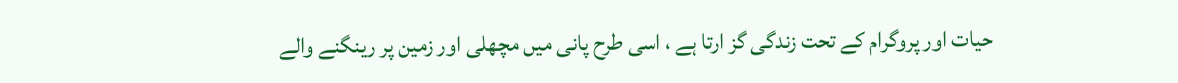حیات اور پروگرام کے تحت زندگی گز ارتا ہے ، اسی طرح پانی میں مچھلی اور زمین پر رینگنے والے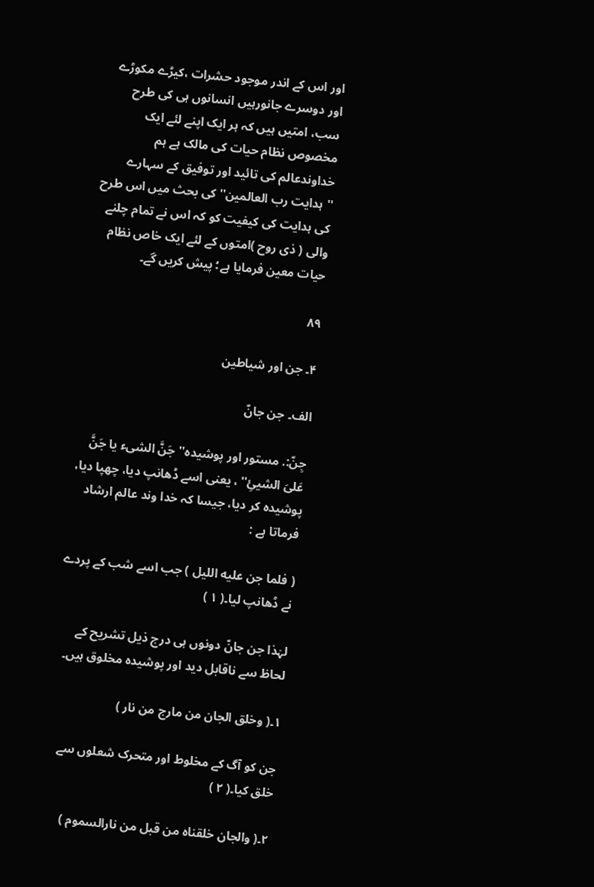اور اس کے اندر موجود حشرات ،کیڑے مکوڑے اور دوسرے جانورہیں انسانوں ہی کی طرح سب، امتیں ہیں کہ ہر ایک اپنے لئے ایک مخصوص نظام حیات کی مالک ہے ہم خداوندعالم کی تائید اور توفیق کے سہارے ''ہدایت رب العالمین'' کی بحث میں اس طرح کی ہدایت کی کیفیت کو کہ اس نے تمام چلنے والی ( ذی روح )امتوں کے لئے ایک خاص نظام حیات معین فرمایا ہے؛ پیش کریں گے۔

۸۹

۴۔ جن اور شیاطین

الف۔ جن جانّ

جِنّ:. مستور اور پوشیدہ''جَنَّ الشیء یا جَنَّ عَلیَ الشیئِ'' ، یعنی اسے ڈھانپ دیا، چھپا دیا، پوشیدہ کر دیا، جیسا کہ خدا وند عالم ارشاد فرماتا ہے :

( فلما جن علیه اللیل ) جب اسے شب کے پردے نے ڈھانپ لیا۔( ۱ )

لہٰذا جن جانّ دونوں ہی درج ذیل تشریح کے لحاظ سے ناقابل دید اور پوشیدہ مخلوق ہیں۔

۱۔( وخلق الجان من مارج من نار )

جن کو آگ کے مخلوط اور متحرک شعلوں سے خلق کیا۔( ۲ )

۲۔( والجان خلقناه من قبل من نارالسموم )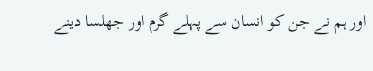اور ہم نے جن کو انسان سے پہلے گرم اور جھلسا دینے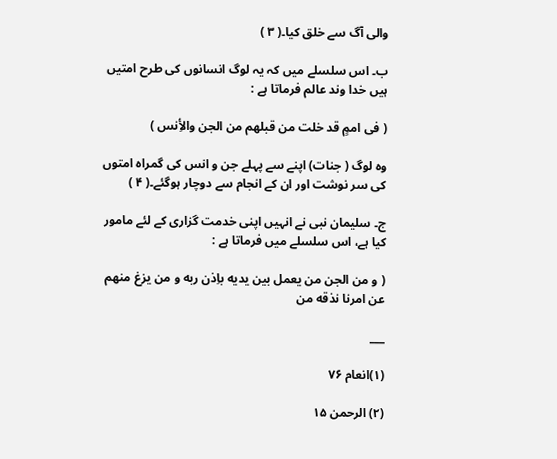والی آگ سے خلق کیا۔( ۳ )

ب۔ اس سلسلے میں کہ یہ لوگ انسانوں کی طرح امتیں ہیں خدا وند عالم فرماتا ہے :

( فی اممٍ قد خلت من قبلهم من الجن والأِنس )

وہ لوگ ( جنات) اپنے سے پہلے جن و انس کی گمراہ امتوں کی سر نوشت اور ان کے انجام سے دوچار ہوگئے۔( ۴ )

ج۔ سلیمان نبی نے انہیں اپنی خدمت گزاری کے لئے مامور کیا ہے، اس سلسلے میں فرماتا ہے :

( و من الجن من یعمل بین یدیه باِذن ربه و من یزغ منهم عن امرنا نذقه من

___

(۱)انعام ۷۶

(۲) الرحمن ۱۵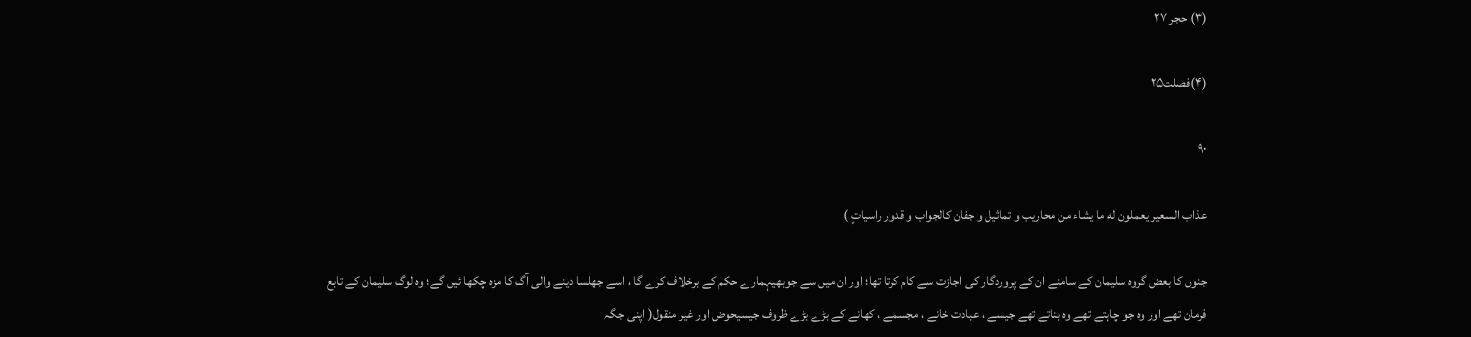(۳) حجر ۲۷

(۴)فصلت۲۵

۹۰

عذاب السعیر یعملون له ما یشاء من محاریب و تماثیل و جفان کالجواب و قدور راسیاتٍ )

جنوں کا بعض گروہ سلیمان کے سامنے ان کے پروردگار کی اجازت سے کام کرتا تھا؛ اور ان میں سے جوبھیہمارے حکم کے برخلاف کرے گا ، اسے جھلسا دینے والی آگ کا مزہ چکھا ئیں گے؛ وہ لوگ سلیمان کے تابع فرمان تھے اور وہ جو چاہتے تھے وہ بناتے تھے جیسے ، عبادت خانے ، مجسمے ، کھانے کے بڑے بڑے ظروف جیسیحوض اور غیر منقول( اپنی جگہ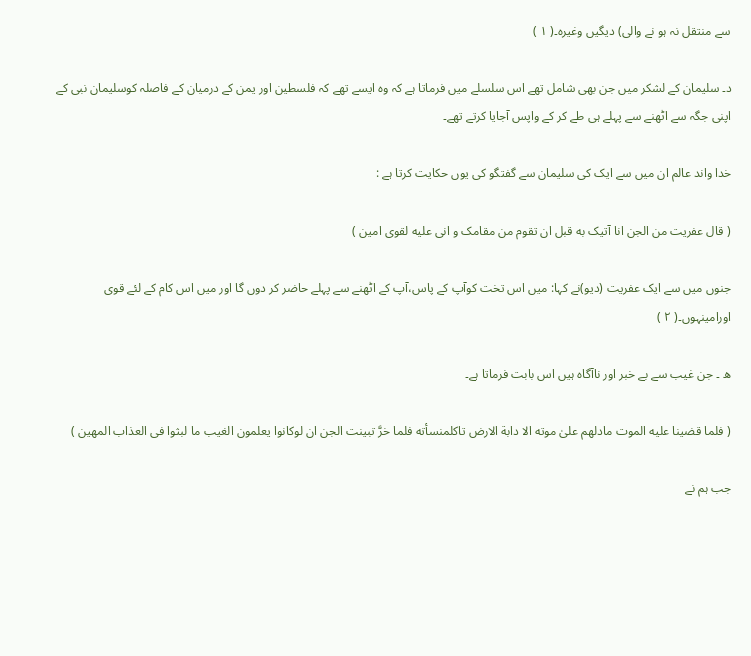سے منتقل نہ ہو نے والی) دیگیں وغیرہ۔( ۱ )

د۔ سلیمان کے لشکر میں جن بھی شامل تھے اس سلسلے میں فرماتا ہے کہ وہ ایسے تھے کہ فلسطین اور یمن کے درمیان کے فاصلہ کوسلیمان نبی کے اپنی جگہ سے اٹھنے سے پہلے ہی طے کر کے واپس آجایا کرتے تھے۔

خدا واند عالم ان میں سے ایک کی سلیمان سے گفتگو کی یوں حکایت کرتا ہے :

( قال عفریت من الجن انا آتیک به قبل ان تقوم من مقامک و انی علیه لقوی امین )

جنوں میں سے ایک عفریت (دیو)نے کہا: میں اس تخت کوآپ کے پاس،آپ کے اٹھنے سے پہلے حاضر کر دوں گا اور میں اس کام کے لئے قوی اورامینہوں۔( ۲ )

ھ ۔ جن غیب سے بے خبر اور ناآگاہ ہیں اس بابت فرماتا ہے۔

( فلما قضینا علیه الموت مادلهم علیٰ موته الا دابة الارض تاکلمنسأته فلما خرَّ تبینت الجن ان لوکانوا یعلمون الغیب ما لبثوا فی العذاب المهین )

جب ہم نے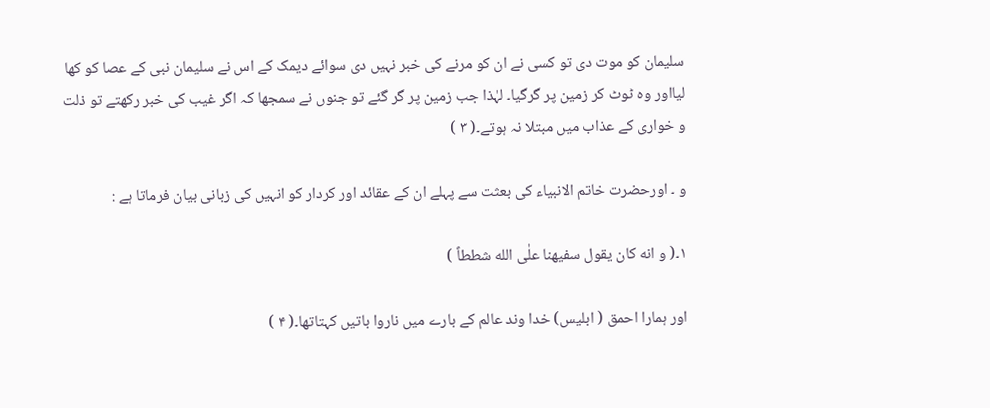سلیمان کو موت دی تو کسی نے ان کو مرنے کی خبر نہیں دی سوائے دیمک کے اس نے سلیمان نبی کے عصا کو کھا لیااور وہ ٹوٹ کر زمین پر گرگیا۔ لہٰذا جب زمین پر گر گئے تو جنوں نے سمجھا کہ اگر غیب کی خبر رکھتے تو ذلت و خواری کے عذاب میں مبتلا نہ ہوتے۔( ۳ )

و ۔ اورحضرت خاتم الانبیاء کی بعثت سے پہلے ان کے عقائد اور کردار کو انہیں کی زبانی بیان فرماتا ہے :

۱۔( و انه کان یقول سفیهنا علٰی الله شططاً )

اور ہمارا احمق ( ابلیس) خدا وند عالم کے بارے میں ناروا باتیں کہتاتھا۔( ۴ )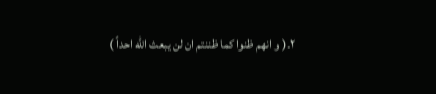۲۔( و انهم ظنوا کما ظننتم ان لن یبعث الله احداً )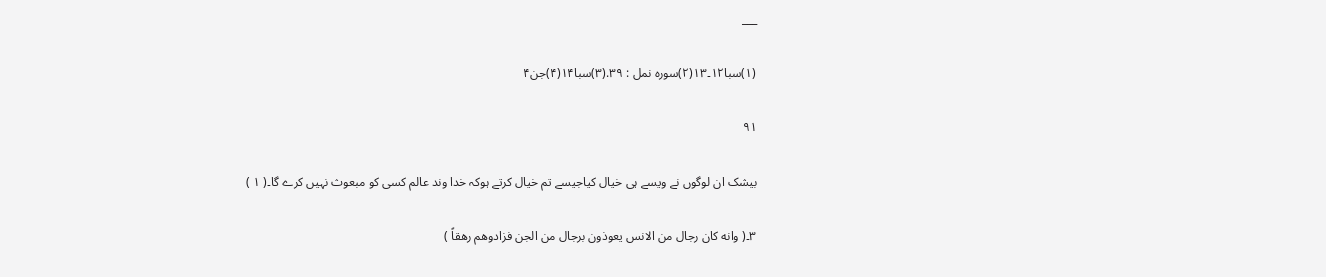___

(۱)سبا۱۲۔۱۳(۲)سورہ نمل : ۳۹.(۳)سبا۱۴(۴)جن۴

۹۱

بیشک ان لوگوں نے ویسے ہی خیال کیاجیسے تم خیال کرتے ہوکہ خدا وند عالم کسی کو مبعوث نہیں کرے گا۔( ۱ )

۳۔( وانه کان رجال من الانس یعوذون برجال من الجن فزادوهم رهقاً )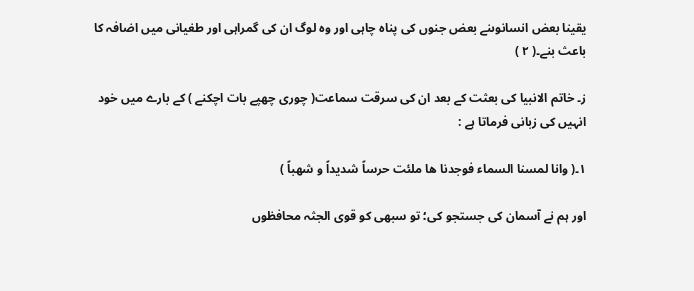یقینا بعض انسانوںنے بعض جنوں کی پناہ چاہی اور وہ لوگ ان کی گمراہی اور طغیانی میں اضافہ کا باعث بنے۔( ۲ )

ز۔ خاتم الانبیا کی بعثت کے بعد ان کی سرقت سماعت( چوری چھپے بات اچکنے ) کے بارے میں خود انہیں کی زبانی فرماتا ہے :

۱۔( وانا لمسنا السماء فوجدنا ها ملئت حرساً شدیداً و شهباً )

اور ہم نے آسمان کی جستجو کی؛ تو سبھی کو قوی الجثہ محافظوں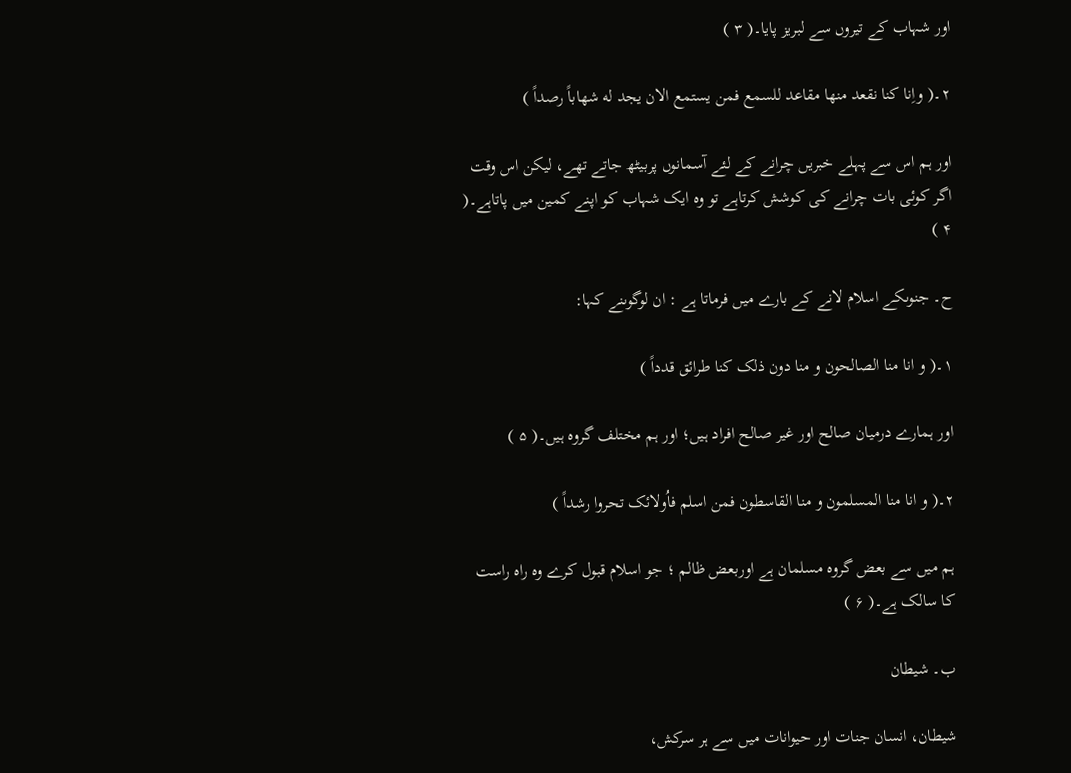اور شہاب کے تیروں سے لبریز پایا۔( ۳ )

۲۔( واِنا کنا نقعد منها مقاعد للسمع فمن یستمع الان یجد له شهاباً رصداً )

اور ہم اس سے پہلے خبریں چرانے کے لئے آسمانوں پربیٹھ جاتے تھے، لیکن اس وقت اگر کوئی بات چرانے کی کوشش کرتاہے تو وہ ایک شہاب کو اپنے کمین میں پاتاہے۔( ۴ )

ح۔ جنوںکے اسلام لانے کے بارے میں فرماتا ہے : ان لوگوںنے کہا:

۱۔( و انا منا الصالحون و منا دون ذلک کنا طرائق قدداً )

اور ہمارے درمیان صالح اور غیر صالح افراد ہیں؛ اور ہم مختلف گروہ ہیں۔( ۵ )

۲۔( و انا منا المسلمون و منا القاسطون فمن اسلم فاُولائک تحروا رشداً )

ہم میں سے بعض گروہ مسلمان ہے اوربعض ظالم ؛ جو اسلام قبول کرے وہ راہ راست کا سالک ہے۔( ۶ )

ب۔ شیطان

شیطان، انسان جنات اور حیوانات میں سے ہر سرکش،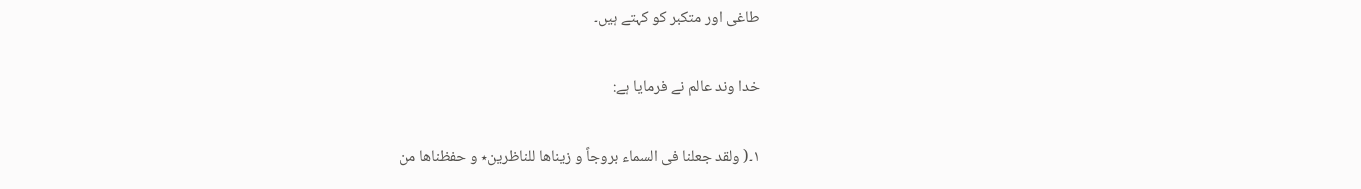طاغی اور متکبر کو کہتے ہیں۔

خدا وند عالم نے فرمایا ہے:

۱۔( ولقد جعلنا فی السماء بروجاً و زیناها للناظرین٭ و حفظناها من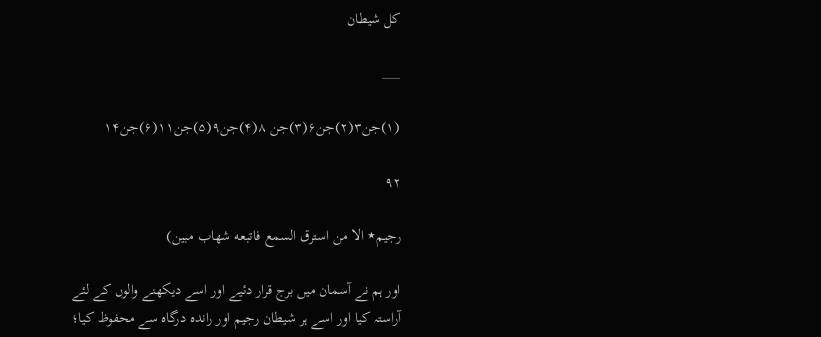کل شیطان

___

(۱)جن۳(۲)جن۶(۳)جن ۸(۴)جن۹(۵)جن۱۱(۶)جن۱۴

۹۲

رجیم٭ الا من استرق السمع فاتبعه شهاب مبین)

اور ہم نے آسمان میں برج قرار دئیے اور اسے دیکھنے والوں کے لئے آراستہ کیا اور اسے ہر شیطان رجیم اور راندہ درگاہ سے محفوظ کیا؛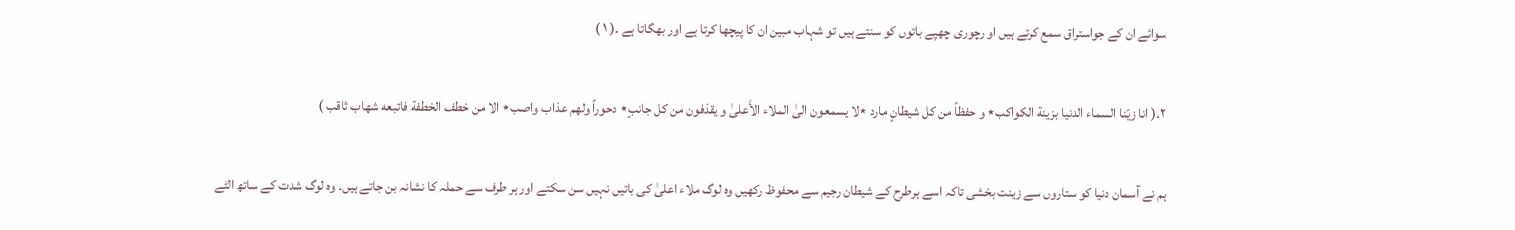سوائے ان کے جواستراق سمع کرتے ہیں او رچوری چھپے باتوں کو سنتے ہیں تو شہاب مبین ان کا پیچھا کرتا ہے اور بھگاتا ہے ۔( ۱ )

۲۔( انا زیّنا السماء الدنیا بزینة الکواکب٭ و حفظاً من کل شیطانٍ مارد ٭لا یسمعون الیٰ الملاء الأَعلیٰ و یقذفون من کل جانبٍ٭ دحوراً ولهم عذاب واصب٭ الا من خطف الخطفة فاتبعه شهاب ثاقب )

ہم نے آسمان دنیا کو ستاروں سے زینت بخشی تاکہ اسے ہرطرح کے شیطان رجیم سے محفوظ رکھیں وہ لوگ ملاء اعلیٰ کی باتیں نہیں سن سکتے اور ہر طرف سے حملہ کا نشانہ بن جاتے ہیں۔ وہ لوگ شدت کے ساتھ الٹے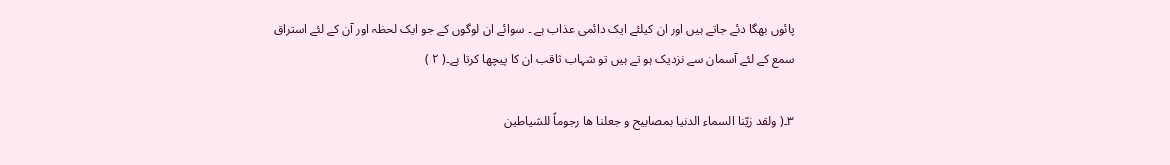پائوں بھگا دئے جاتے ہیں اور ان کیلئے ایک دائمی عذاب ہے ۔ سوائے ان لوگوں کے جو ایک لحظہ اور آن کے لئے استراق سمع کے لئے آسمان سے نزدیک ہو تے ہیں تو شہاب ثاقب ان کا پیچھا کرتا ہے۔( ۲ )

۳۔( ولقد زیّنا السماء الدنیا بمصابیح و جعلنا ها رجوماً للشیاطین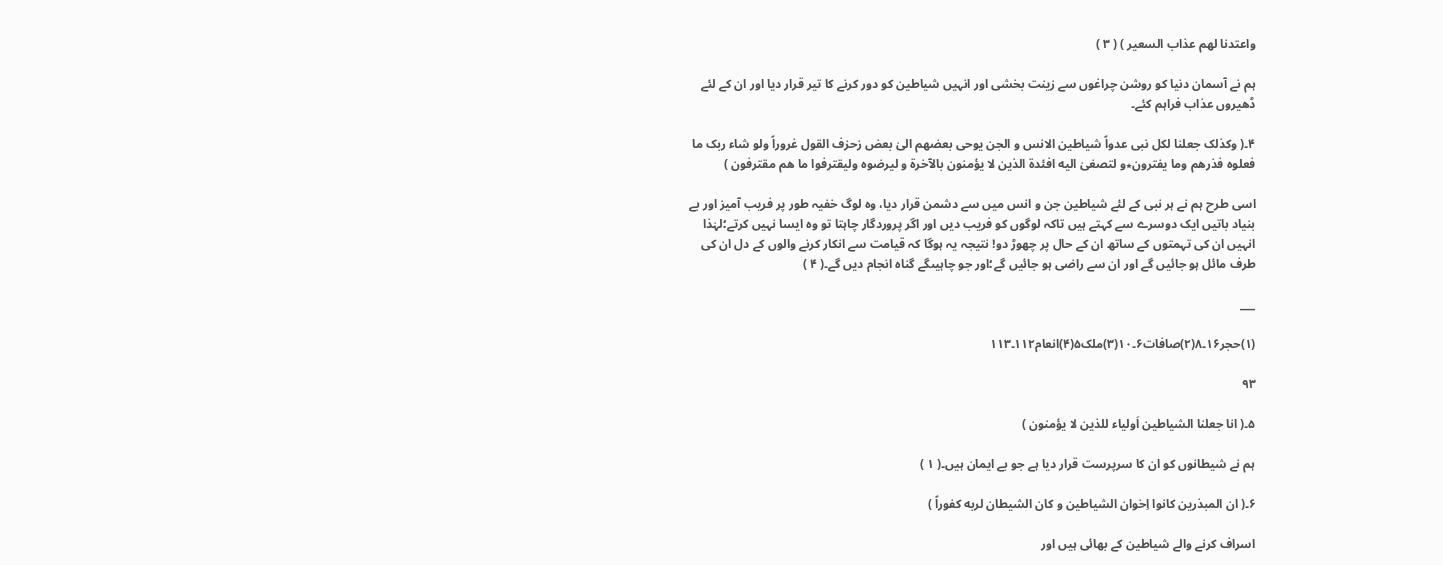واعتدنا لهم عذاب السعیر ) ( ۳ )

ہم نے آسمان دنیا کو روشن چراغوں سے زینت بخشی اور انہیں شیاطین کو دور کرنے کا تیر قرار دیا اور ان کے لئے ڈھیروں عذاب فراہم کئے۔

۴۔( وکذلک جعلنا لکل نبی عدواً شیاطین الانس و الجن یوحی بعضهم الیٰ بعض زحزف القول غروراً ولو شاء ربک ما فعلوه فذرهم وما یفترون٭و لتصغیٰ الیه افئدة الذین لا یؤمنون بالآخرة و لیرضوه ولیقترفوا ما هم مقترفون )

اسی طرح ہم نے ہر نبی کے لئے شیاطین جن و انس میں سے دشمن قرار دیا، وہ لوگ خفیہ طور پر فریب آمیز اور بے بنیاد باتیں ایک دوسرے سے کہتے ہیں تاکہ لوگوں کو فریب دیں اور اگر پروردگار چاہتا تو وہ ایسا نہیں کرتے؛لہٰذا انہیں ان کی تہمتوں کے ساتھ ان کے حال پر چھوڑ دو! نتیجہ یہ ہوگا کہ قیامت سے انکار کرنے والوں کے دل ان کی طرف مائل ہو جائیں گے اور ان سے راضی ہو جائیں گے؛اور جو چاہیںگے گناہ انجام دیں گے۔( ۴ )

___

(۱)حجر۱۶۔۸(۲)صافات۶۔۱۰(۳)ملک۵(۴)انعام۱۱۲۔۱۱۳

۹۳

۵۔( انا جعلنا الشیاطین اَولیاء للذین لا یؤمنون )

ہم نے شیطانوں کو ان کا سرپرست قرار دیا ہے جو بے ایمان ہیں۔( ۱ )

۶۔( ان المبذرین کانوا اِخوان الشیاطین و کان الشیطان لربه کفوراً )

اسراف کرنے والے شیاطین کے بھائی ہیں اور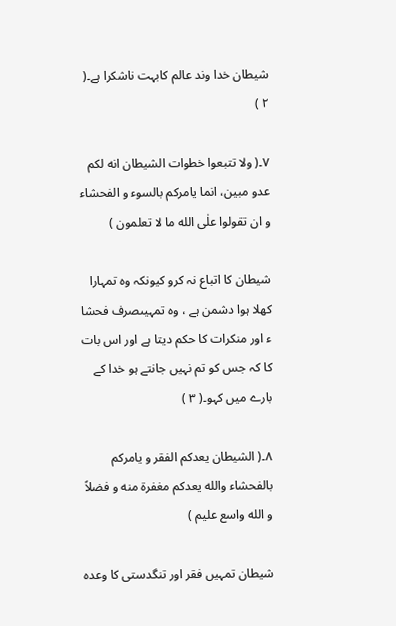شیطان خدا وند عالم کابہت ناشکرا ہے۔( ۲ )

۷۔( ولا تتبعوا خطوات الشیطان انه لکم عدو مبین، انما یامرکم بالسوء و الفحشاء و ان تقولوا علٰی الله ما لا تعلمون )

شیطان کا اتباع نہ کرو کیونکہ وہ تمہارا کھلا ہوا دشمن ہے ، وہ تمہیںصرف فحشا ء اور منکرات کا حکم دیتا ہے اور اس بات کا کہ جس کو تم نہیں جانتے ہو خدا کے بارے میں کہو۔( ۳ )

۸۔( الشیطان یعدکم الفقر و یامرکم بالفحشاء والله یعدکم مغفرة منه و فضلاً و الله واسع علیم )

شیطان تمہیں فقر اور تنگدستی کا وعدہ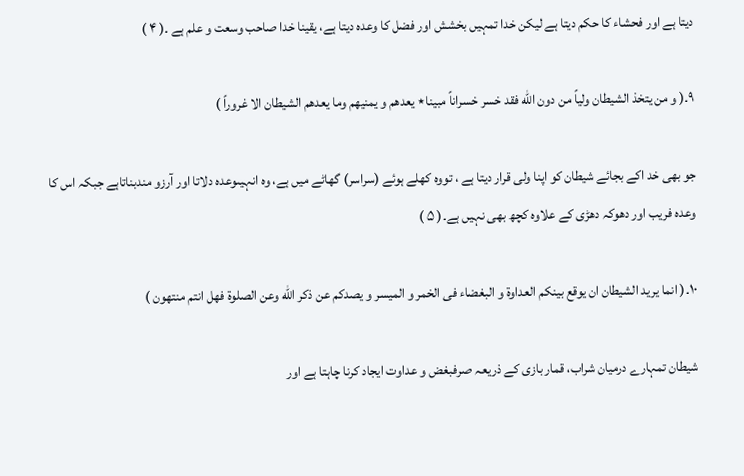دیتا ہے اور فحشاء کا حکم دیتا ہے لیکن خدا تمہیں بخشش اور فضل کا وعدہ دیتا ہے، یقینا خدا صاحب وسعت و علم ہے ۔( ۴ )

۹۔( و من یتخذ الشیطان ولیاً من دون الله فقد خسر خسراناً مبینا٭ یعدهم و یمنیهم وما یعدهم الشیطان الا غروراً )

جو بھی خد اکے بجائے شیطان کو اپنا ولی قرار دیتا ہے ، تووہ کھلے ہوئے (سراسر) گھاٹے میں ہے، وہ انہیںوعدہ دلاتا اور آرزو مندبناتاہے جبکہ اس کا وعدہ فریب اور دھوکہ دھڑی کے علاوہ کچھ بھی نہیں ہے۔( ۵ )

۱۰۔( انما یرید الشیطان ان یوقع بینکم العداوة و البغضاء فی الخمر و المیسر و یصدکم عن ذکر الله وعن الصلوة فهل انتم منتهون )

شیطان تمہارے درمیان شراب، قمار بازی کے ذریعہ صرفبغض و عداوت ایجاد کرنا چاہتا ہے اور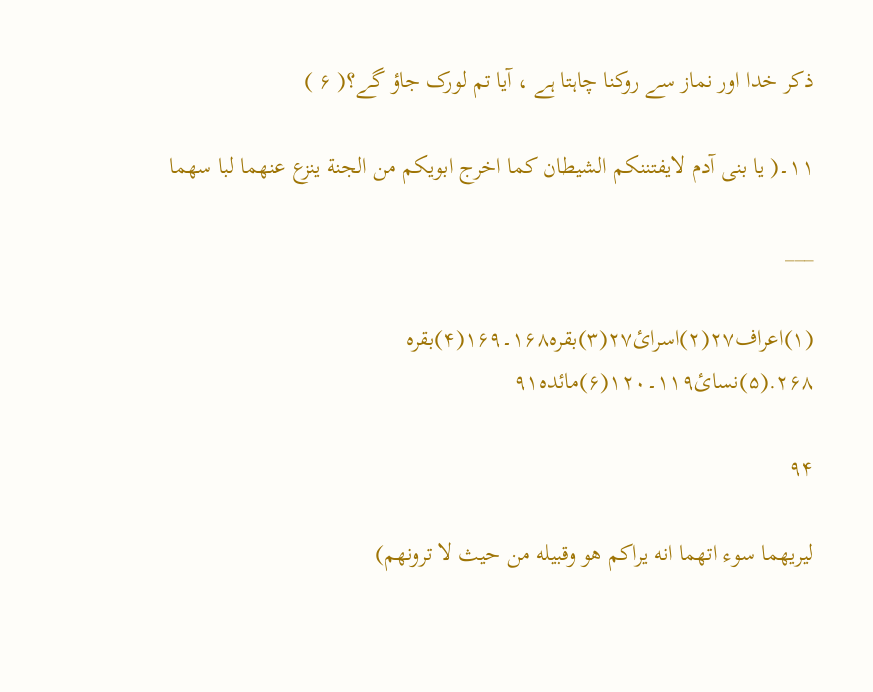ذکر خدا اور نماز سے روکنا چاہتا ہے ، آیا تم لورک جاؤ گے؟( ۶ )

۱۱۔( یا بنی آدم لایفتننکم الشیطان کما اخرج ابویکم من الجنة ینزع عنهما لبا سهما

___

(۱)اعراف۲۷(۲)اسرائ۲۷(۳)بقرہ۱۶۸۔۱۶۹(۴)بقرہ ۲۶۸.(۵)نسائ۱۱۹۔۱۲۰(۶)مائدہ۹۱

۹۴

لیریهما سوء اتهما انه یراکم هو وقبیله من حیث لا ترونهم)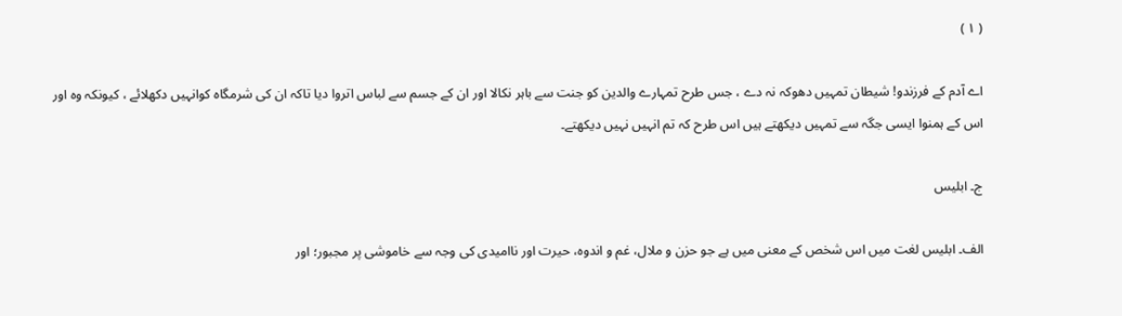( ۱ )

اے آدم کے فرزندو! شیطان تمہیں دھوکہ نہ دے ، جس طرح تمہارے والدین کو جنت سے باہر نکالا اور ان کے جسم سے لباس اتروا دیا تاکہ ان کی شرمگاہ کوانہیں دکھلائے ، کیونکہ وہ اور اس کے ہمنوا ایسی جگہ سے تمہیں دیکھتے ہیں اس طرح کہ تم انہیں نہیں دیکھتے۔

ج۔ ابلیس

الف۔ ابلیس لغت میں اس شخص کے معنی میں ہے جو حزن و ملال، غم و اندوہ، حیرت اور ناامیدی کی وجہ سے خاموشی پر مجبور؛ اور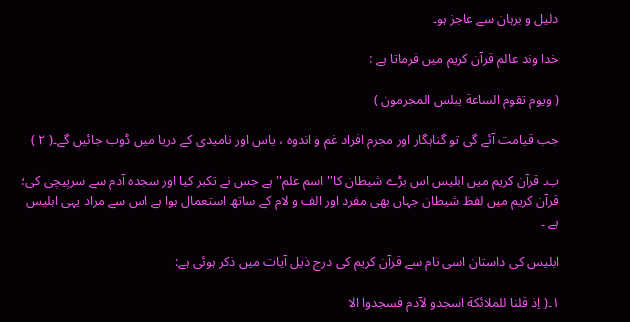دلیل و برہان سے عاجز ہو۔

خدا وند عالم قرآن کریم میں فرماتا ہے :

( ویوم تقوم الساعة یبلس المجرمون )

جب قیامت آئے گی تو گناہگار اور مجرم افراد غم و اندوہ ، یاس اور نامیدی کے دریا میں ڈوب جائیں گے۔( ۲ )

ب۔ قرآن کریم میں ابلیس اس بڑے شیطان کا'' اسم علم'' ہے جس نے تکبر کیا اور سجدہ آدم سے سرپیچی کی؛ قرآن کریم میں لفظ شیطان جہاں بھی مفرد اور الف و لام کے ساتھ استعمال ہوا ہے اس سے مراد یہی ابلیس ہے ۔

ابلیس کی داستان اسی نام سے قرآن کریم کی درج ذیل آیات میں ذکر ہوئی ہے:

۱۔( اِذ قلنا للملائکة اسجدو لآدم فسجدوا الا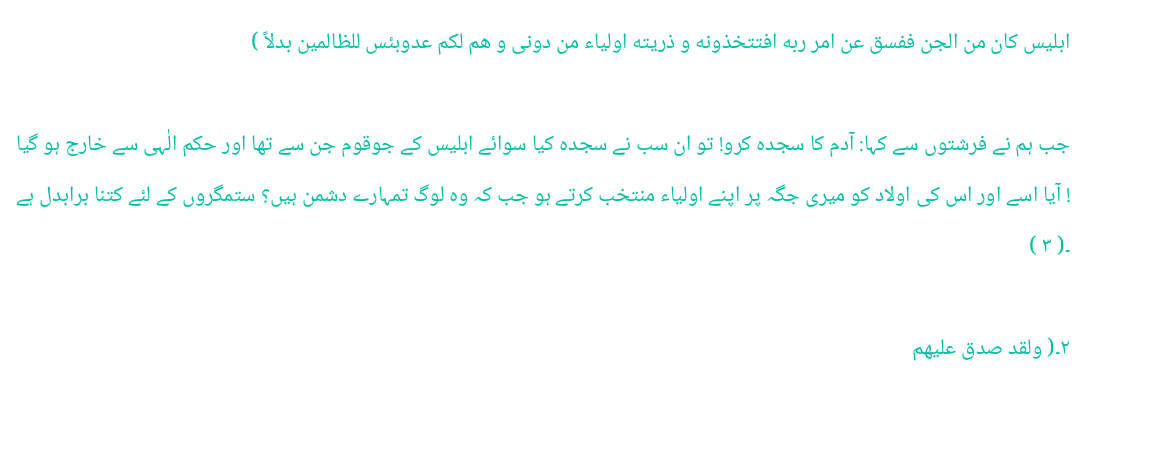ابلیس کان من الجن ففسق عن امر ربه افتتخذونه و ذریته اولیاء من دونی و هم لکم عدوبئس للظالمین بدلاً )

جب ہم نے فرشتوں سے کہا: آدم کا سجدہ کرو! تو ان سب نے سجدہ کیا سوائے ابلیس کے جوقوم جن سے تھا اور حکم الٰہی سے خارج ہو گیا ! آیا اسے اور اس کی اولاد کو میری جگہ پر اپنے اولیاء منتخب کرتے ہو جب کہ وہ لوگ تمہارے دشمن ہیں؟ ستمگروں کے لئے کتنا برابدل ہے ۔( ۳ )

۲۔( ولقد صدق علیهم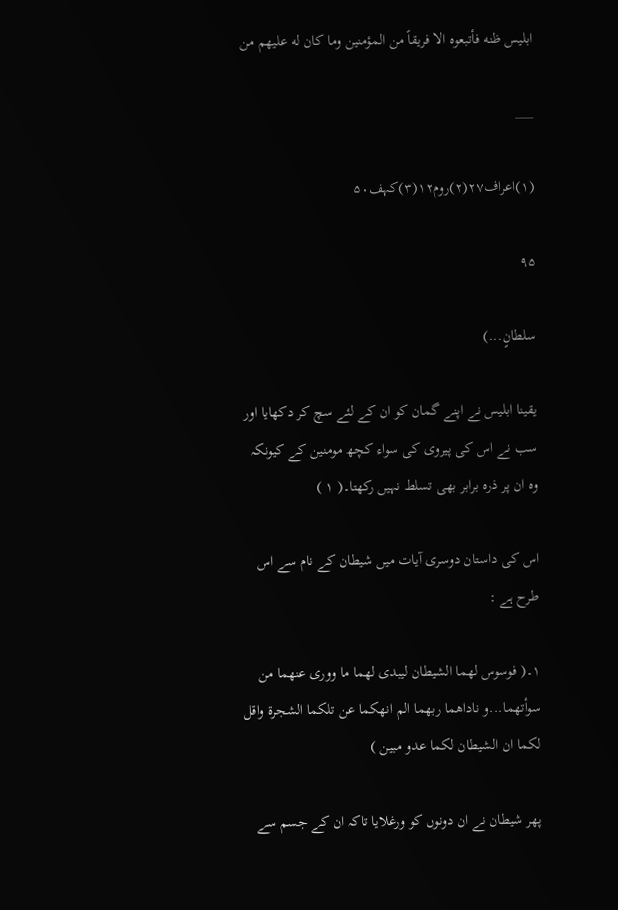ابلیس ظنه فأتبعوه الا فریقاً من المؤمنین وما کان له علیهم من

___

(۱)اعراف۲۷(۲)روم۱۲(۳)کہف۵۰

۹۵

سلطانٍ...)

یقینا ابلیس نے اپنے گمان کو ان کے لئے سچ کر دکھایا اور سب نے اس کی پیروی کی سواء کچھ مومنین کے کیونکہ وہ ان پر ذرہ برابر بھی تسلط نہیں رکھتا۔( ۱ )

اس کی داستان دوسری آیات میں شیطان کے نام سے اس طرح ہے :

۱۔( فوسوس لهما الشیطان لیبدی لهما ما ووری عنهما من سوأتهما...و ناداهما ربهما الم انهکما عن تلکما الشجرة واقل لکما ان الشیطان لکما عدو مبین )

پھر شیطان نے ان دونوں کو ورغلایا تاکہ ان کے جسم سے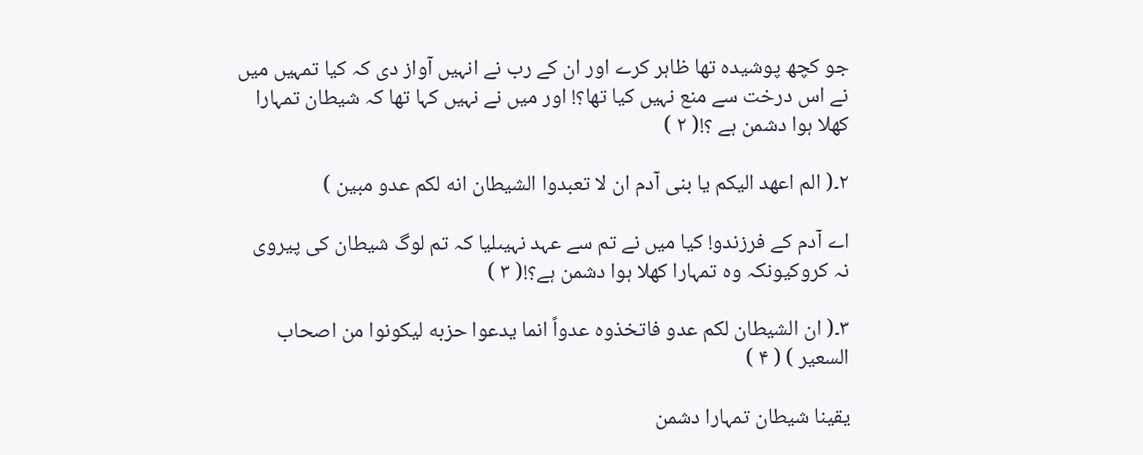جو کچھ پوشیدہ تھا ظاہر کرے اور ان کے رب نے انہیں آواز دی کہ کیا تمہیں میں نے اس درخت سے منع نہیں کیا تھا؟! اور میں نے نہیں کہا تھا کہ شیطان تمہارا کھلا ہوا دشمن ہے ؟!( ۲ )

۲۔( الم اعهد الیکم یا بنی آدم ان لا تعبدوا الشیطان انه لکم عدو مبین )

اے آدم کے فرزندو! کیا میں نے تم سے عہد نہیںلیا کہ تم لوگ شیطان کی پیروی نہ کروکیونکہ وہ تمہارا کھلا ہوا دشمن ہے؟!( ۳ )

۳۔( ان الشیطان لکم عدو فاتخذوه عدواً انما یدعوا حزبه لیکونوا من اصحاب السعیر ) ( ۴ )

یقینا شیطان تمہارا دشمن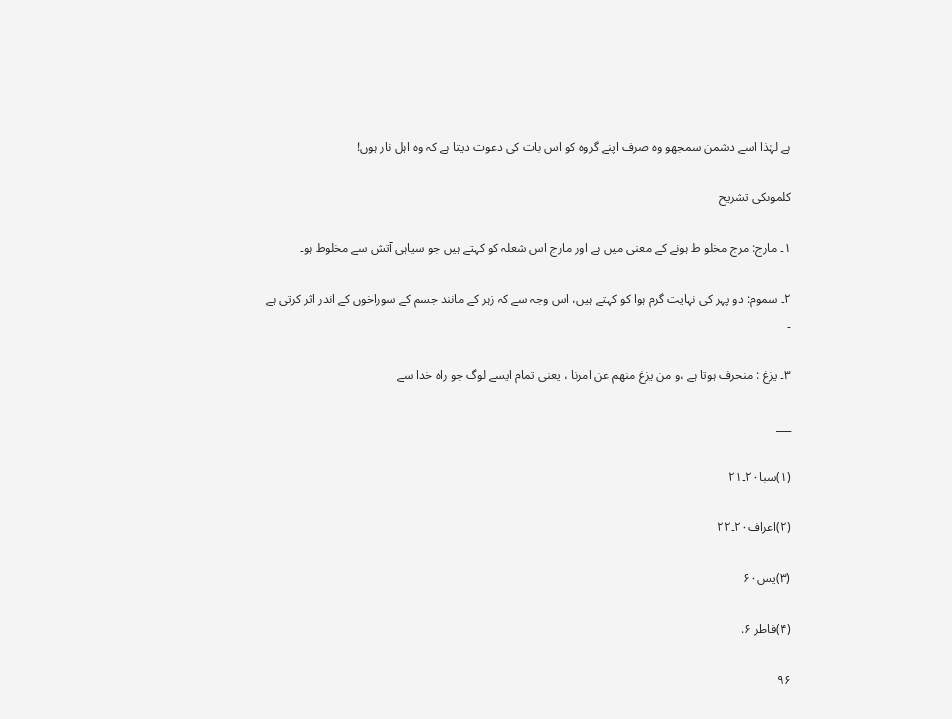ہے لہٰذا اسے دشمن سمجھو وہ صرف اپنے گروہ کو اس بات کی دعوت دیتا ہے کہ وہ اہل نار ہوں!

کلموںکی تشریح

۱۔ مارج: مرج مخلو ط ہونے کے معنی میں ہے اور مارج اس شعلہ کو کہتے ہیں جو سیاہی آتش سے مخلوط ہو۔

۲۔ سموم: دو پہر کی نہایت گرم ہوا کو کہتے ہیں، اس وجہ سے کہ زہر کے مانند جسم کے سوراخوں کے اندر اثر کرتی ہے ۔

۳۔ یزغ : منحرف ہوتا ہے ،و من یزغ منهم عن امرنا ، یعنی تمام ایسے لوگ جو راہ خدا سے

___

(۱)سبا۲۰۔۲۱

(۲)اعراف۲۰۔۲۲

(۳)یس۶۰

(۴)فاطر ۶.

۹۶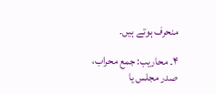منحرف ہوتے ہیں۔

۴۔ محاریب: جمع محراب، صدر مجلس یا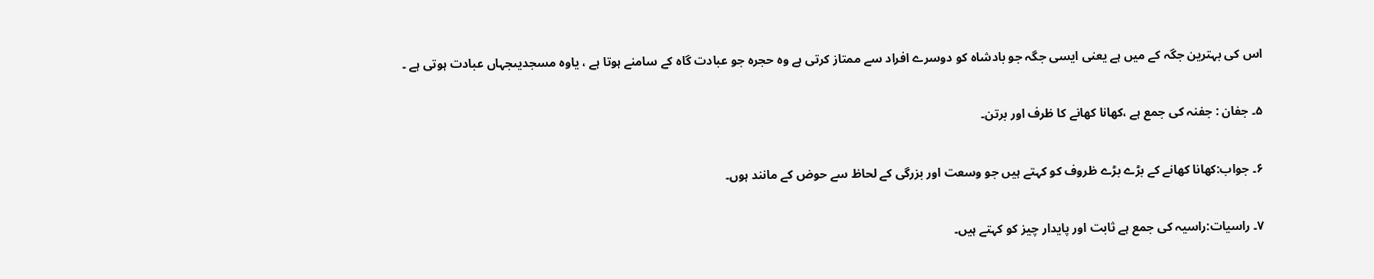اس کی بہترین جگہ کے میں ہے یعنی ایسی جگہ جو بادشاہ کو دوسرے افراد سے ممتاز کرتی ہے وہ حجرہ جو عبادت گاہ کے سامنے ہوتا ہے ، یاوہ مسجدیںجہاں عبادت ہوتی ہے ۔

۵۔ جفان : جفنہ کی جمع ہے ،کھانا کھانے کا ظرف اور برتن۔

۶۔ جواب:کھانا کھانے کے بڑے بڑے ظروف کو کہتے ہیں جو وسعت اور بزرگی کے لحاظ سے حوض کے مانند ہوں۔

۷۔ راسیات:راسیہ کی جمع ہے ثابت اور پایدار چیز کو کہتے ہیں۔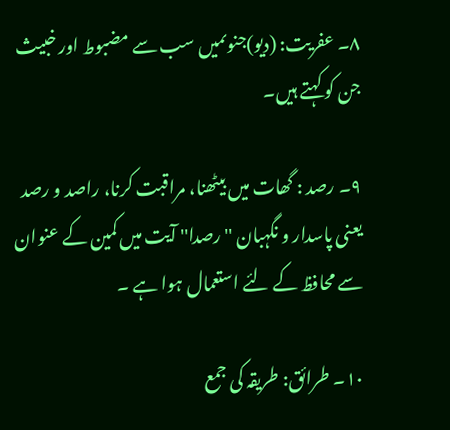۸۔ عفریت: (دیو)جنوںمیں سب سے مضبوط اور خبیث جن کو کہتے ہیں۔

۹۔ رصد : گھات میں بیٹھنا، مراقبت کرنا، راصد و رصد یعنی پاسدار و نگہبان ''رصدا'' آیت میں کمین کے عنوان سے محافظ کے لئے استعمال ہوا ہے ۔

۱۰۔ طرائق: طریقہ کی جمع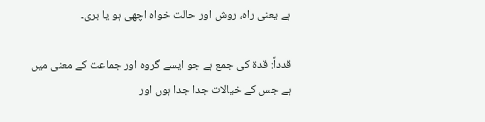ہے یعنی راہ، روش اور حالت خواہ اچھی ہو یا بری۔

قدداً: قدة کی جمع ہے جو ایسے گروہ اور جماعت کے معنی میں ہے جس کے خیالات جدا جدا ہوں اور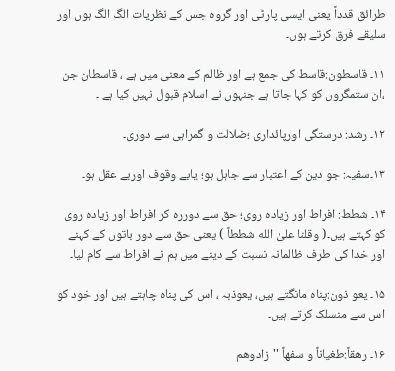طرائق قدداً یعنی ایسی پارٹی اور گروہ جس کے نظریات الگ الگ ہوں اور سلیقے فرق کرتے ہوں۔

۱۱۔ قاسطون:قاسط کی جمع ہے اور ظالم کے معنی میں ہے ، قاسطان جن ،ان ستمگروں کو کہا جاتا ہے جنہوں نے اسلام قبول نہیں کیا ہے ۔

۱۲۔ رشد: درستگی اورپائداری ؛ضلالت و گمراہی سے دوری۔

۱۳۔سفیہ: جو دین کے اعتبار سے جاہل ہو؛ یابے وقوف اوربے عقل ہو۔

۱۴۔ شطط: افراط اور زیادہ روی؛ حق سے دوررہ کر افراط اور زیادہ روی کو کہتے ہیں۔( وقلنا علیٰ الله شططاً ) یعنی حق سے دور باتوں کے کہنے اور خدا کی طرف ظالمانہ نسبت کے دینے میں ہم نے افراط سے کام لیا۔

۱۵۔ یعو ذون:پناہ مانگتے ہیں، یعوذبہ ، اس کی پناہ چاہتے ہیں اور خود کو اس سے منسلک کرتے ہیں۔

۱۶۔ رھقاً:طغیاناً و سفھاً ''زادوھم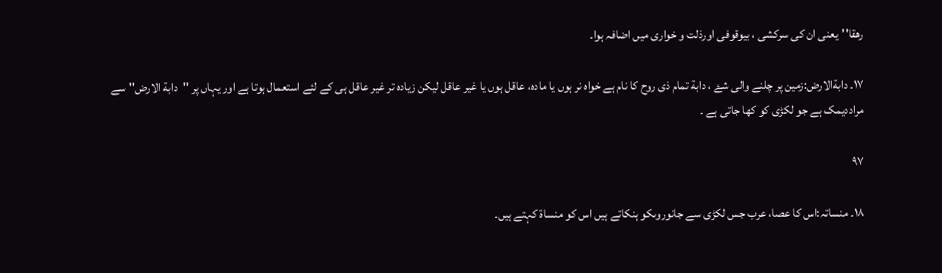رھقا''یعنی ان کی سرکشی ، بیوقوفی اورذلت و خواری میں اضافہ ہوا۔

۱۷۔ دابةالارض:زمین پر چلنے والی شۓ ، دابة تمام ذی روح کا نام ہے خواہ نر ہوں یا مادہ، عاقل ہوں یا غیر عاقل لیکن زیادہ تر غیر عاقل ہی کے لئے استعمال ہوتا ہے اور یہاں پر ''دابة الارض'' سے مراددیمک ہے جو لکڑی کو کھا جاتی ہے ۔

۹۷

۱۸۔ منساتہ:اس کا عصا، عرب جس لکڑی سے جانوروںکو ہنکاتے ہیں اس کو منساة کہتے ہیں۔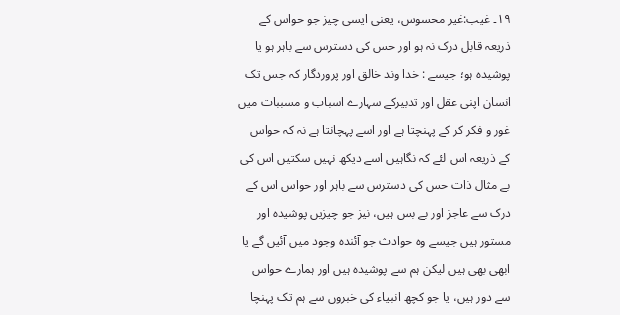۱۹۔ غیب:غیر محسوس، یعنی ایسی چیز جو حواس کے ذریعہ قابل درک نہ ہو اور حس کی دسترس سے باہر ہو یا پوشیدہ ہو؛ جیسے : خدا وند خالق اور پروردگار کہ جس تک انسان اپنی عقل اور تدبیرکے سہارے اسباب و مسببات میں غور و فکر کر کے پہنچتا ہے اور اسے پہچانتا ہے نہ کہ حواس کے ذریعہ اس لئے کہ نگاہیں اسے دیکھ نہیں سکتیں اس کی بے مثال ذات حس کی دسترس سے باہر اور حواس اس کے درک سے عاجز اور بے بس ہیں، نیز جو چیزیں پوشیدہ اور مستور ہیں جیسے وہ حوادث جو آئندہ وجود میں آئیں گے یا ابھی بھی ہیں لیکن ہم سے پوشیدہ ہیں اور ہمارے حواس سے دور ہیں، یا جو کچھ انبیاء کی خبروں سے ہم تک پہنچا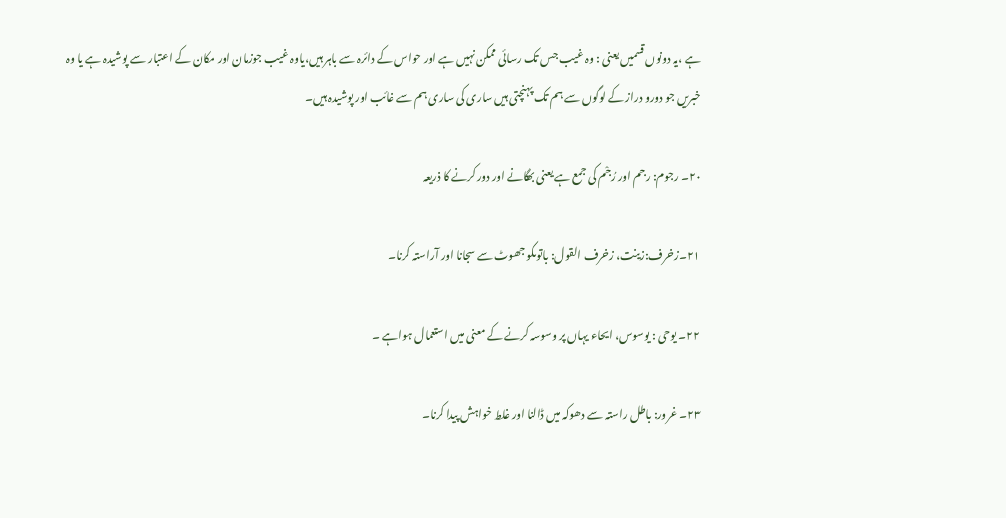ہے ،یہ دونوں قسمیں یعنی : وہ غیب جس تک رسائی ممکن نہیں ہے اور حواس کے دائرہ سے باہر ہیں،یاوہ غیب جوزمان اور مکان کے اعتبار سے پوشیدہ ہے یا وہ خبریں جو دورو دراز کے لوگوں سے ہم تک پہنچتی ہیں ساری کی ساری ہم سے غائب اور پوشیدہ ہیں۔

۲۰۔ رجوم: رجم اور رُجْم کی جمع ہے یعنی بھگانے اور دور کرنے کا ذریعہ

۲۱۔زخرف:زینت، زخرف القول: باتوںکو جھوٹ سے سجانا اور آراستہ کرنا۔

۲۲۔ یوحی : یوسوس، ایحاء یہاں پر وسوسہ کرنے کے معنی میں استعمال ہواہے ۔

۲۳۔ غرور: باطل راستہ سے دھوکہ میں ڈالنا اور غلط خواہش پیدا کرنا۔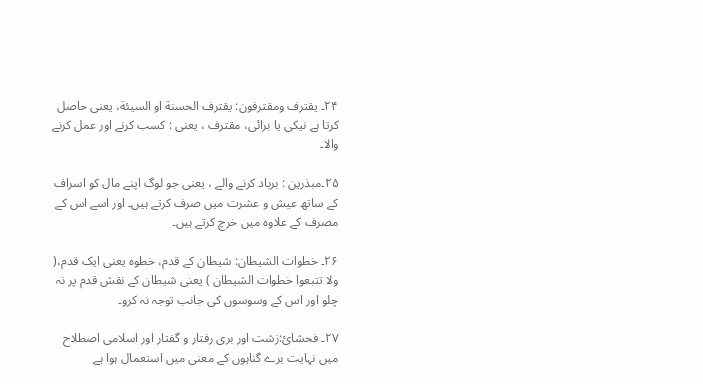۲۴۔ یقترف ومقترفون: یقترف الحسنة او السیئة، یعنی حاصل کرتا ہے نیکی یا برائی، مقترف ، یعنی : کسب کرنے اور عمل کرنے والا۔

۲۵۔مبذرین : برباد کرنے والے ، یعنی جو لوگ اپنے مال کو اسراف کے ساتھ عیش و عشرت میں صرف کرتے ہیں۔ اور اسے اس کے مصرف کے علاوہ میں خرچ کرتے ہیں۔

۲۶۔ خطوات الشیطان: شیطان کے قدم، خطوہ یعنی ایک قدم،( ولا تتبعوا خطوات الشیطان ) یعنی شیطان کے نقش قدم پر نہ چلو اور اس کے وسوسوں کی جانب توجہ نہ کرو۔

۲۷۔ فحشائ:زشت اور بری رفتار و گفتار اور اسلامی اصطلاح میں نہایت برے گناہوں کے معنی میں استعمال ہوا ہے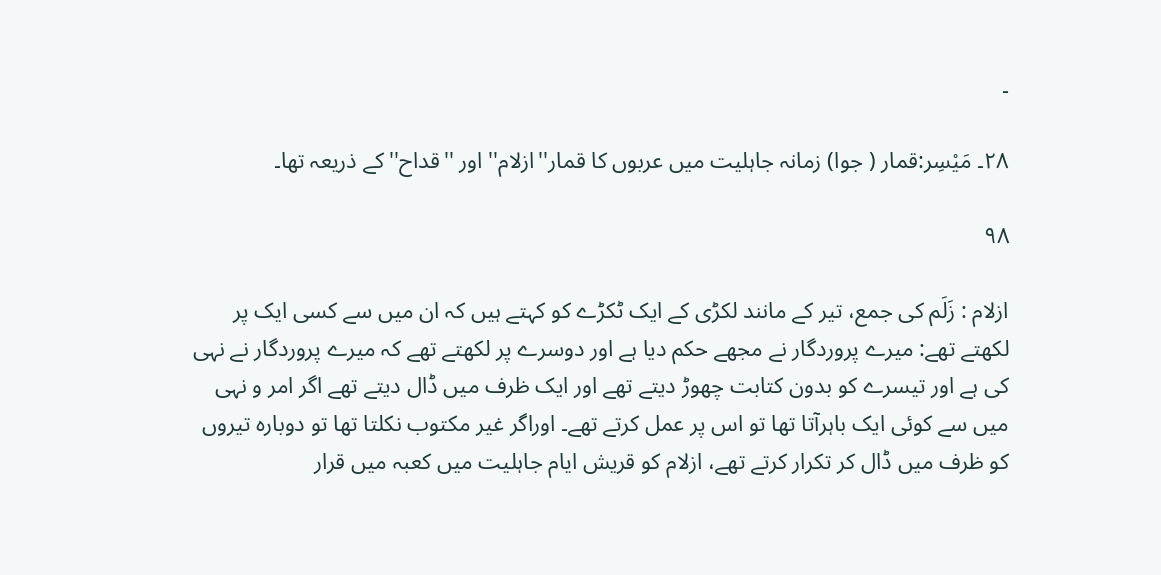۔

۲۸۔ مَیْسِر:قمار ( جوا) زمانہ جاہلیت میں عربوں کا قمار''ازلام'' اور ''قداح''کے ذریعہ تھا۔

۹۸

ازلام : زَلَم کی جمع، تیر کے مانند لکڑی کے ایک ٹکڑے کو کہتے ہیں کہ ان میں سے کسی ایک پر لکھتے تھے: میرے پروردگار نے مجھے حکم دیا ہے اور دوسرے پر لکھتے تھے کہ میرے پروردگار نے نہی کی ہے اور تیسرے کو بدون کتابت چھوڑ دیتے تھے اور ایک ظرف میں ڈال دیتے تھے اگر امر و نہی میں سے کوئی ایک باہرآتا تھا تو اس پر عمل کرتے تھے۔ اوراگر غیر مکتوب نکلتا تھا تو دوبارہ تیروں کو ظرف میں ڈال کر تکرار کرتے تھے، ازلام کو قریش ایام جاہلیت میں کعبہ میں قرار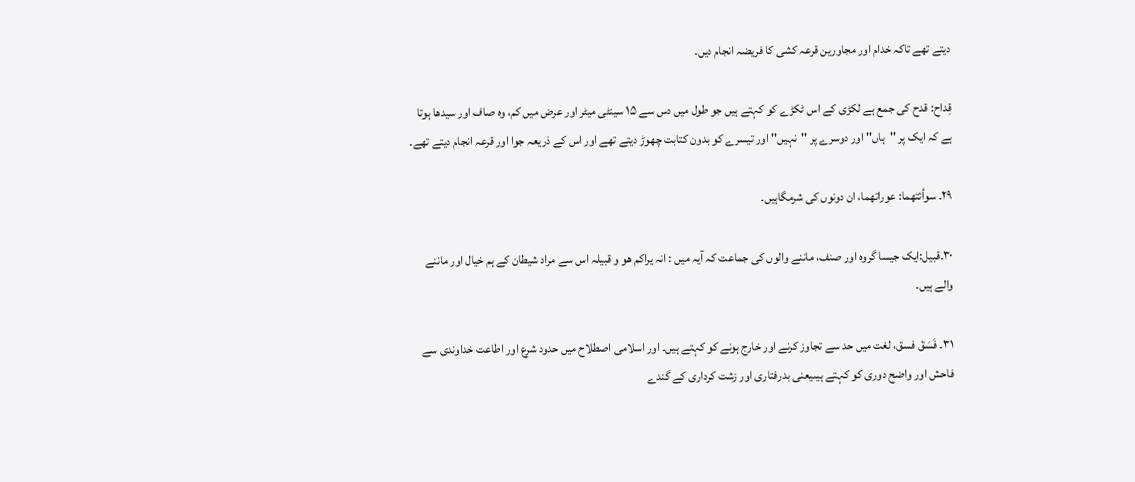دیتے تھے تاکہ خدام اور مجاورین قرعہ کشی کا فریضہ انجام دیں۔

قِداح: قدح کی جمع ہے لکڑی کے اس ٹکڑے کو کہتے ہیں جو طول میں دس سے ۱۵ سینٹی میٹر اور عرض میں کم، وہ صاف اور سیدھا ہوتا ہے کہ ایک پر ''ہاں'' اور دوسرے پر ''نہیں'' اور تیسرے کو بدون کتابت چھوڑ دیتے تھے اور اس کے ذریعہ جوا اور قرعہ انجام دیتے تھے۔

۲۹۔ سوأئتھما: عوراتھما، ان دونوں کی شرمگاہیں۔

۳۰۔قبیل:ایک جیسا گروہ اور صنف، ماننے والوں کی جماعت کہ آیہ میں : انہ یراکم ھو و قبیلہ اس سے مراد شیطان کے ہم خیال اور ماننے والے ہیں۔

۳۱۔ فَسَقَ فسق، لغت میں حد سے تجاوز کرنے اور خارج ہونے کو کہتے ہیں۔ اور اسلامی اصطلاح میں حدود شرع اور اطاعت خداوندی سے فاحش اور واضح دوری کو کہتے ہیںیعنی بدرفتاری اور زشت کرداری کے گندے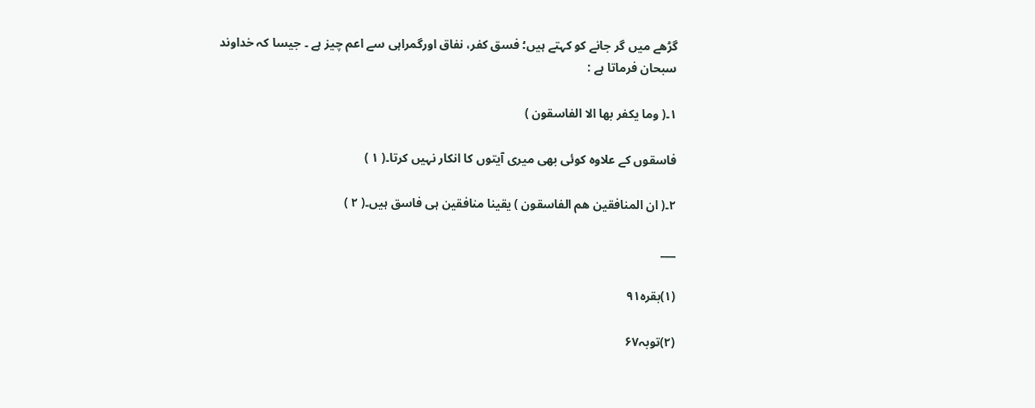گڑھے میں گر جانے کو کہتے ہیں؛ فسق کفر، نفاق اورگمراہی سے اعم چیز ہے ۔ جیسا کہ خداوند سبحان فرماتا ہے :

۱۔( وما یکفر بها الا الفاسقون )

فاسقوں کے علاوہ کوئی بھی میری آیتوں کا انکار نہیں کرتا۔( ۱ )

۲۔( ان المنافقین هم الفاسقون ) یقینا منافقین ہی فاسق ہیں۔( ۲ )

___

(۱)بقرہ۹۱

(۲)توبہ۶۷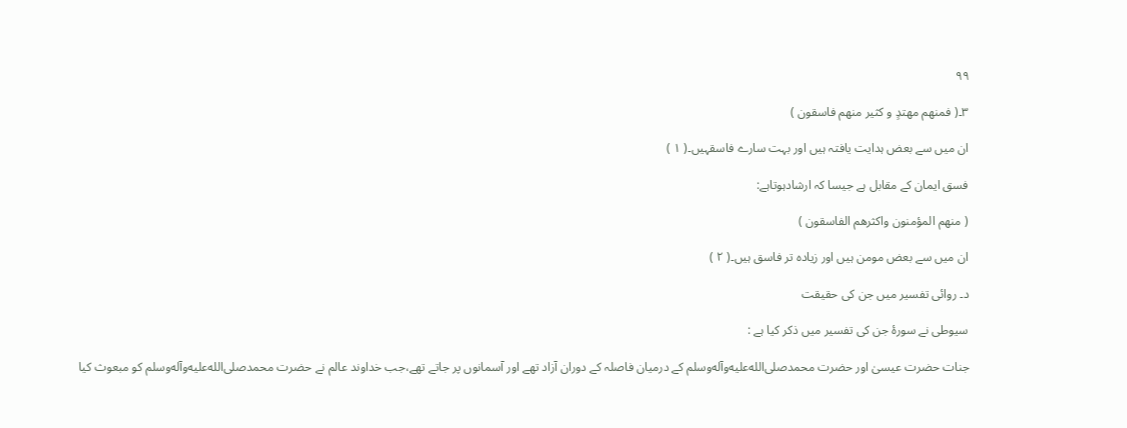۹۹

۳۔( فمنهم مهتدٍ و کثیر منهم فاسقون )

ان میں سے بعض ہدایت یافتہ ہیں اور بہت سارے فاسقہیں۔( ۱ )

فسق ایمان کے مقابل ہے جیسا کہ ارشادہوتاہے:

( منهم المؤمنون واکثرهم الفاسقون )

ان میں سے بعض مومن ہیں اور زیادہ تر فاسق ہیں۔( ۲ )

د۔ روائی تفسیر میں جن کی حقیقت

سیوطی نے سورۂ جن کی تفسیر میں ذکر کیا ہے :

جنات حضرت عیسیٰ اور حضرت محمدصلى‌الله‌عليه‌وآله‌وسلم کے درمیان فاصلہ کے دوران آزاد تھے اور آسمانوں پر جاتے تھے،جب خداوند عالم نے حضرت محمدصلى‌الله‌عليه‌وآله‌وسلم کو مبعوث کیا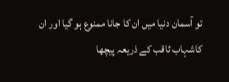تو آسمان دنیا میں ان کا جانا ممنوع ہو گیا اور ان کاشہاب ثاقب کے ذریعہ پیچھا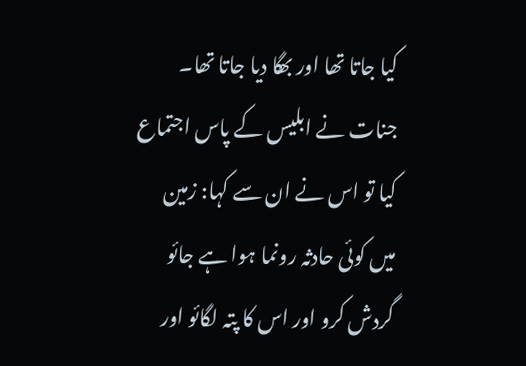کیا جاتا تھا اور بھگا دیا جاتا تھا۔ جنات نے ابلیس کے پاس اجتماع کیا تو اس نے ان سے کہا: زمین میں کوئی حادثہ رونما ہوا ہے جائو گردش کرو اور اس کا پتہ لگائو اور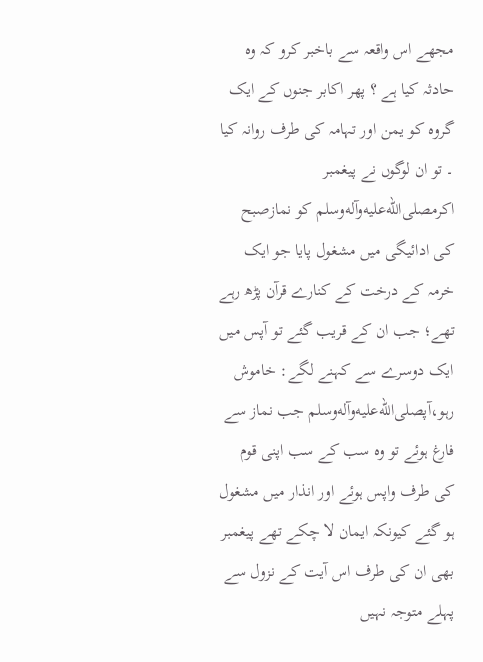مجھے اس واقعہ سے باخبر کرو کہ وہ حادثہ کیا ہے ؟ پھر اکابر جنوں کے ایک گروہ کو یمن اور تہامہ کی طرف روانہ کیا ۔ تو ان لوگوں نے پیغمبر اکرمصلى‌الله‌عليه‌وآله‌وسلم کو نمازصبح کی ادائیگی میں مشغول پایا جو ایک خرمہ کے درخت کے کنارے قرآن پڑھ رہے تھے؛ جب ان کے قریب گئے تو آپس میں ایک دوسرے سے کہنے لگے: خاموش رہو،آپصلى‌الله‌عليه‌وآله‌وسلم جب نماز سے فارغ ہوئے تو وہ سب کے سب اپنی قوم کی طرف واپس ہوئے اور انذار میں مشغول ہو گئے کیونکہ ایمان لا چکے تھے پیغمبر بھی ان کی طرف اس آیت کے نزول سے پہلے متوجہ نہیں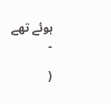ہوئے تھے ۔

(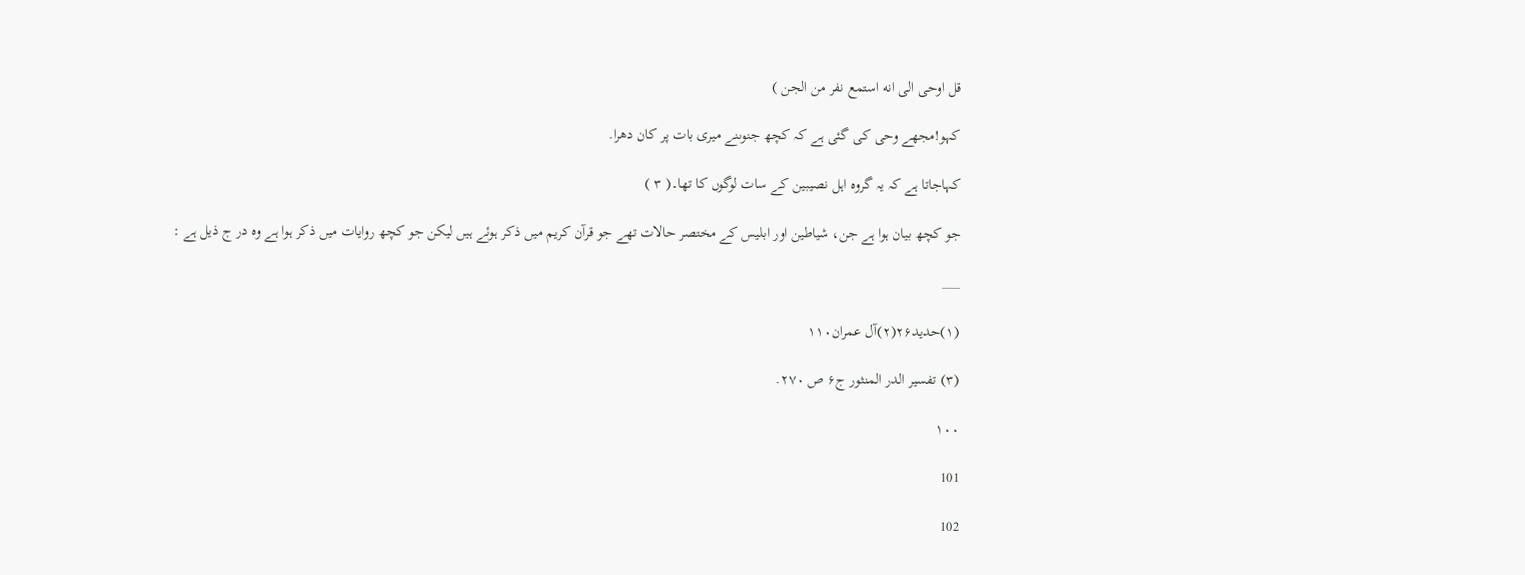قل اوحی الی انه استمع نفر من الجن )

کہو!مجھے وحی کی گئی ہے کہ کچھ جنوںنے میری بات پر کان دھرا.

کہاجاتا ہے کہ یہ گروہ اہل نصیبین کے سات لوگوں کا تھا۔( ۳ )

جو کچھ بیان ہوا ہے جن، شیاطین اور ابلیس کے مختصر حالات تھے جو قرآن کریم میں ذکر ہوئے ہیں لیکن جو کچھ روایات میں ذکر ہوا ہے وہ در ج ذیل ہے :

___

(۱)حدید۲۶(۲)آل عمران۱۱۰

(۳) تفسیر الدر المنثور ج۶ ص ۲۷۰.

۱۰۰

101

102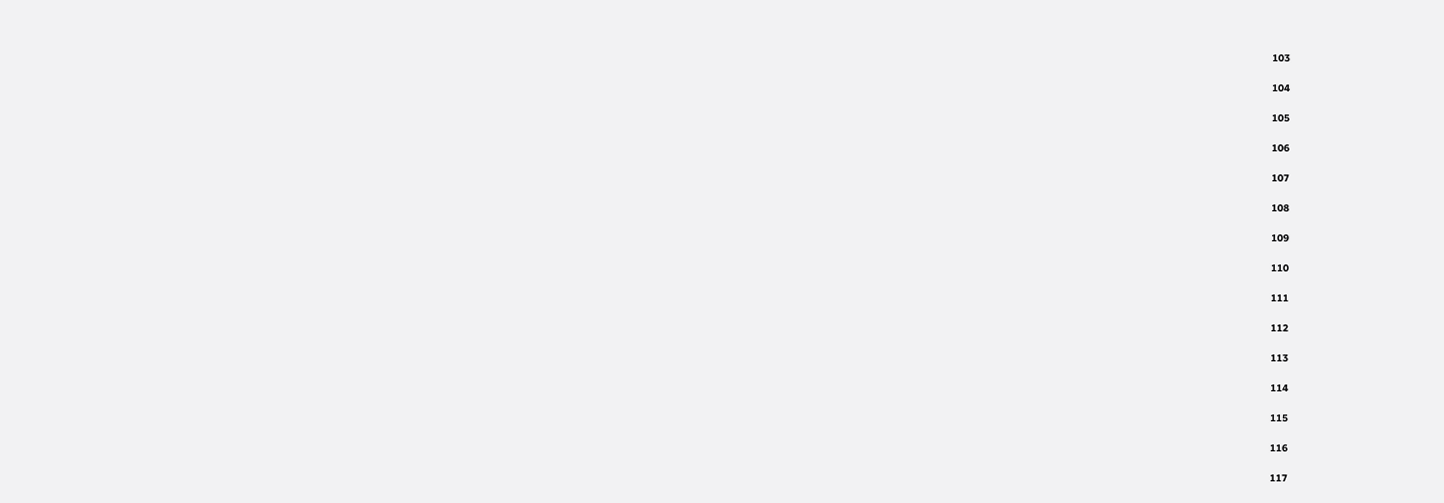103

104

105

106

107

108

109

110

111

112

113

114

115

116

117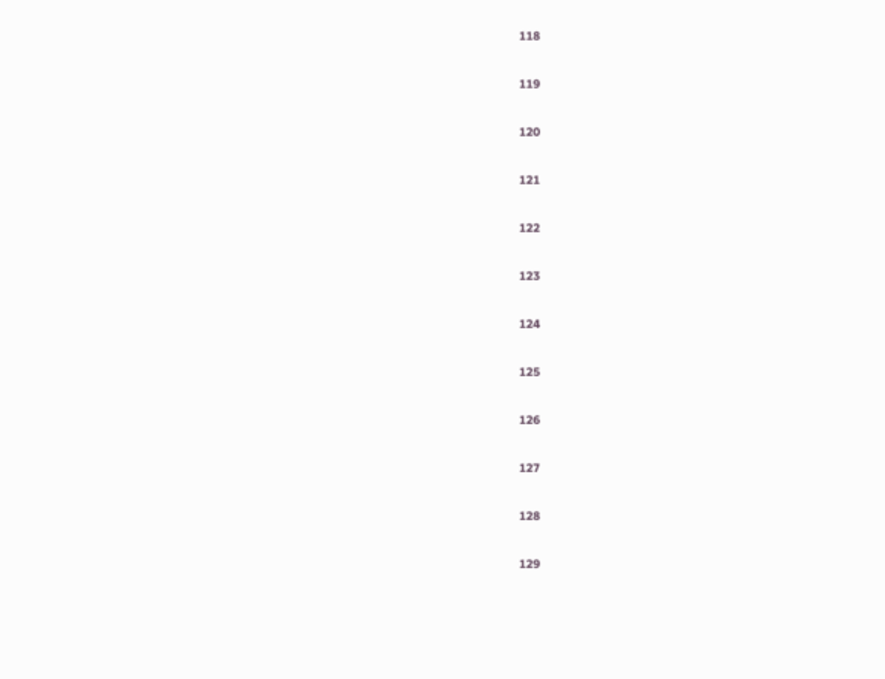118

119

120

121

122

123

124

125

126

127

128

129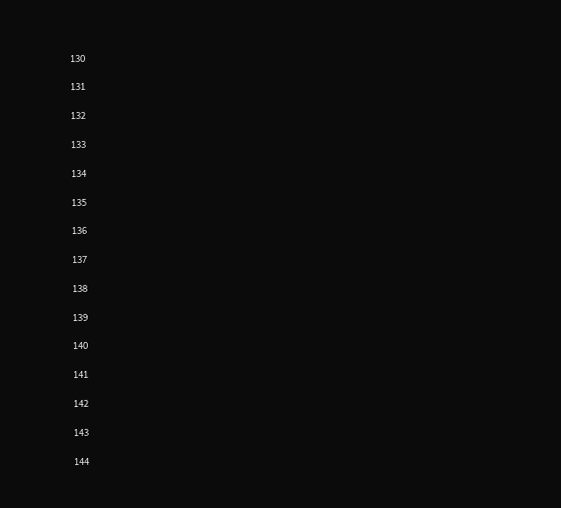130

131

132

133

134

135

136

137

138

139

140

141

142

143

144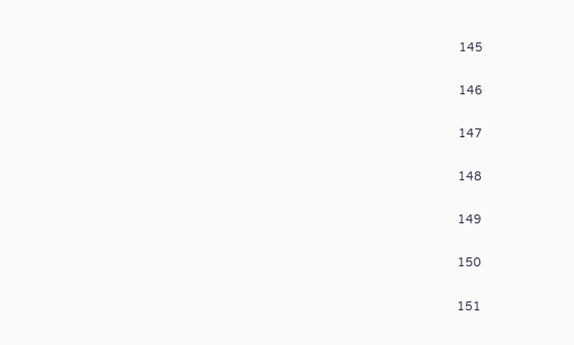145

146

147

148

149

150

151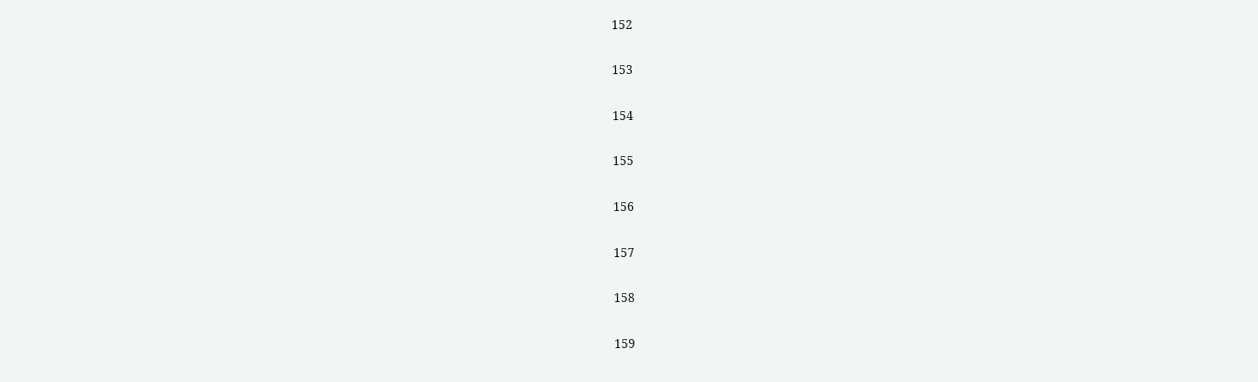152

153

154

155

156

157

158

159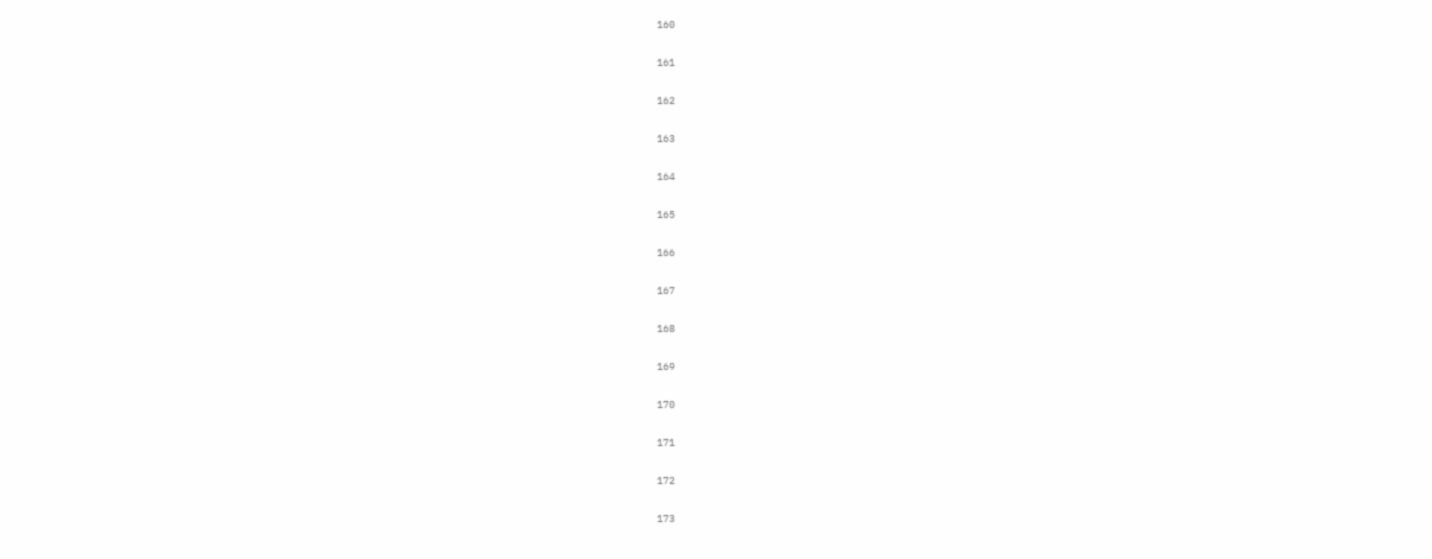160

161

162

163

164

165

166

167

168

169

170

171

172

173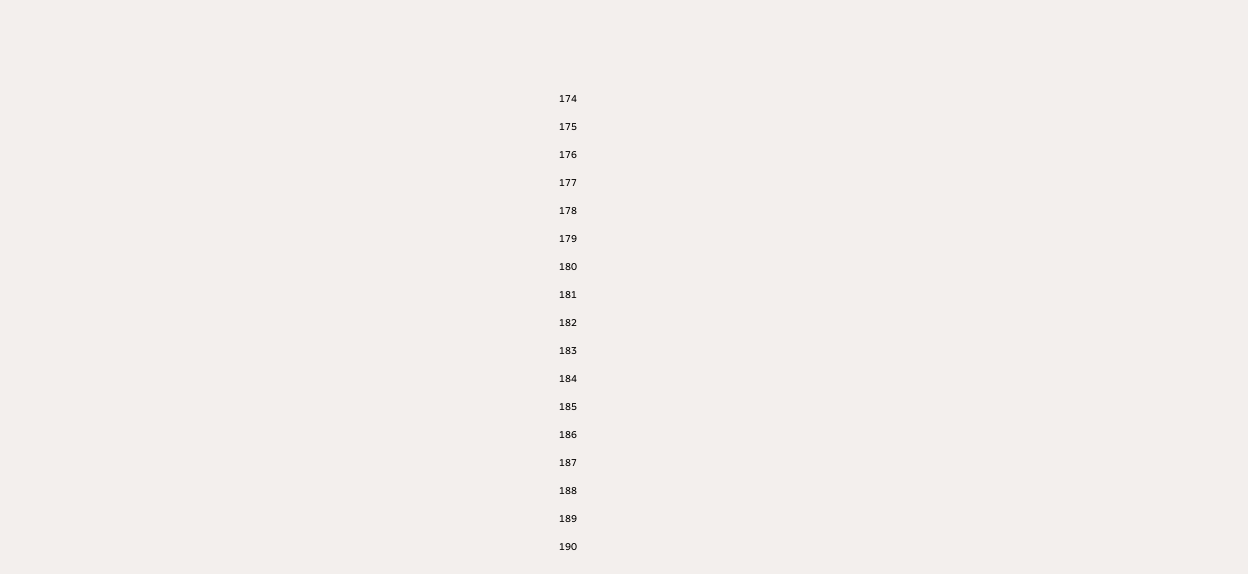174

175

176

177

178

179

180

181

182

183

184

185

186

187

188

189

190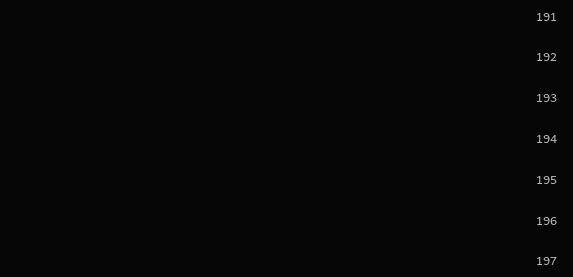191

192

193

194

195

196

197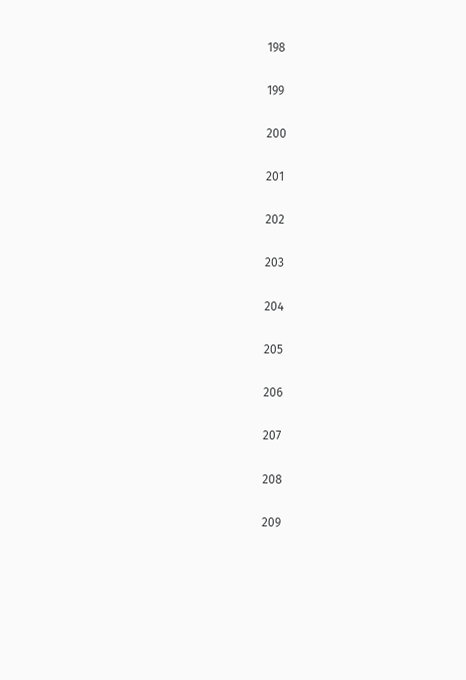198

199

200

201

202

203

204

205

206

207

208

209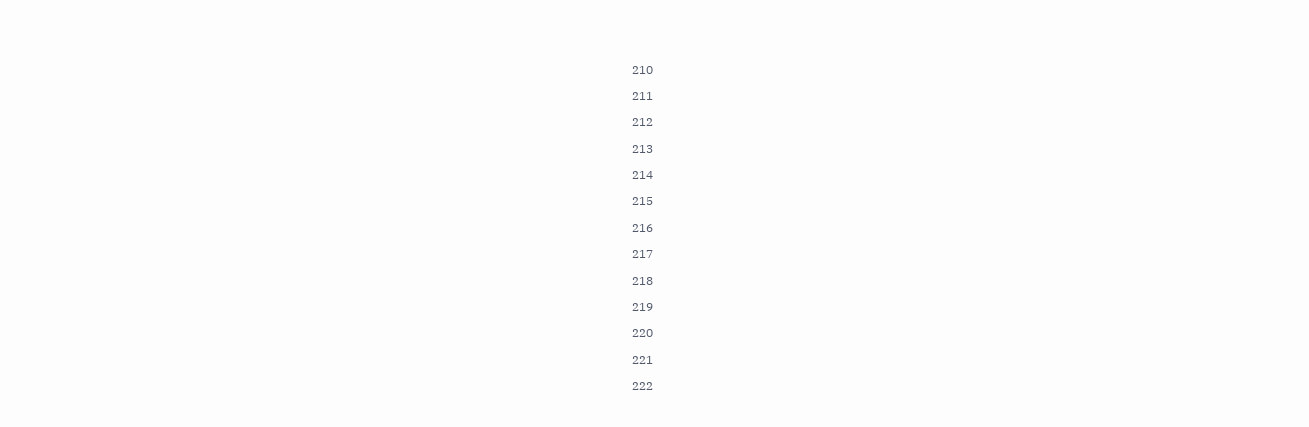210

211

212

213

214

215

216

217

218

219

220

221

222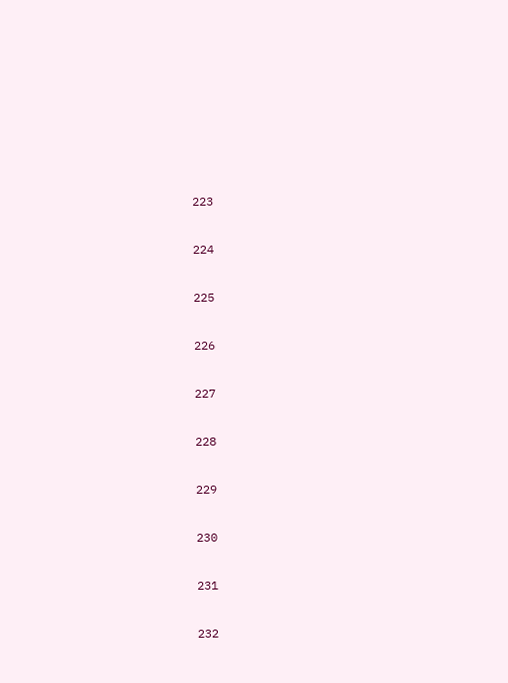223

224

225

226

227

228

229

230

231

232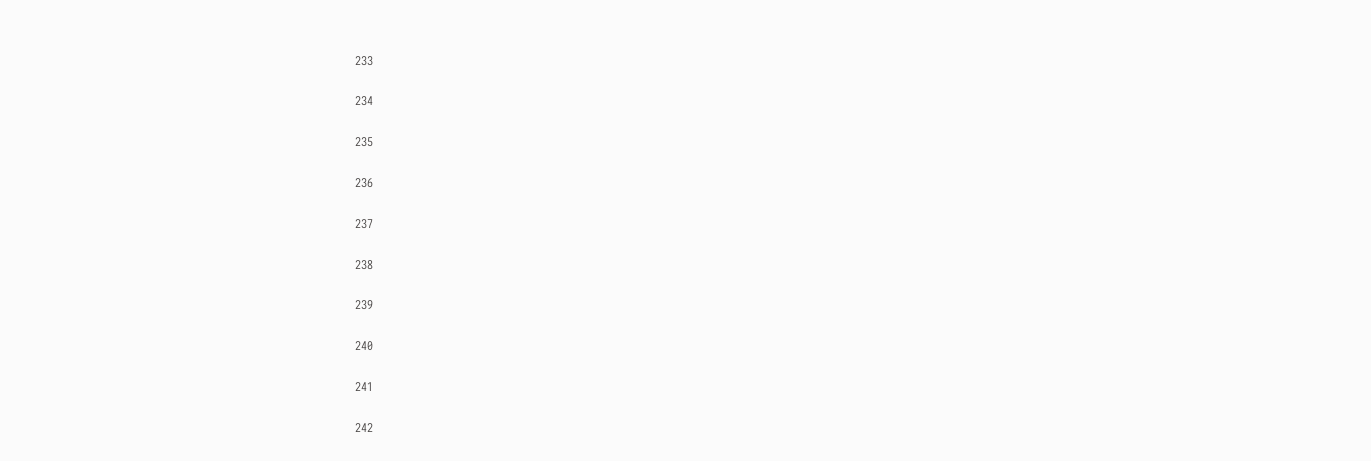233

234

235

236

237

238

239

240

241

242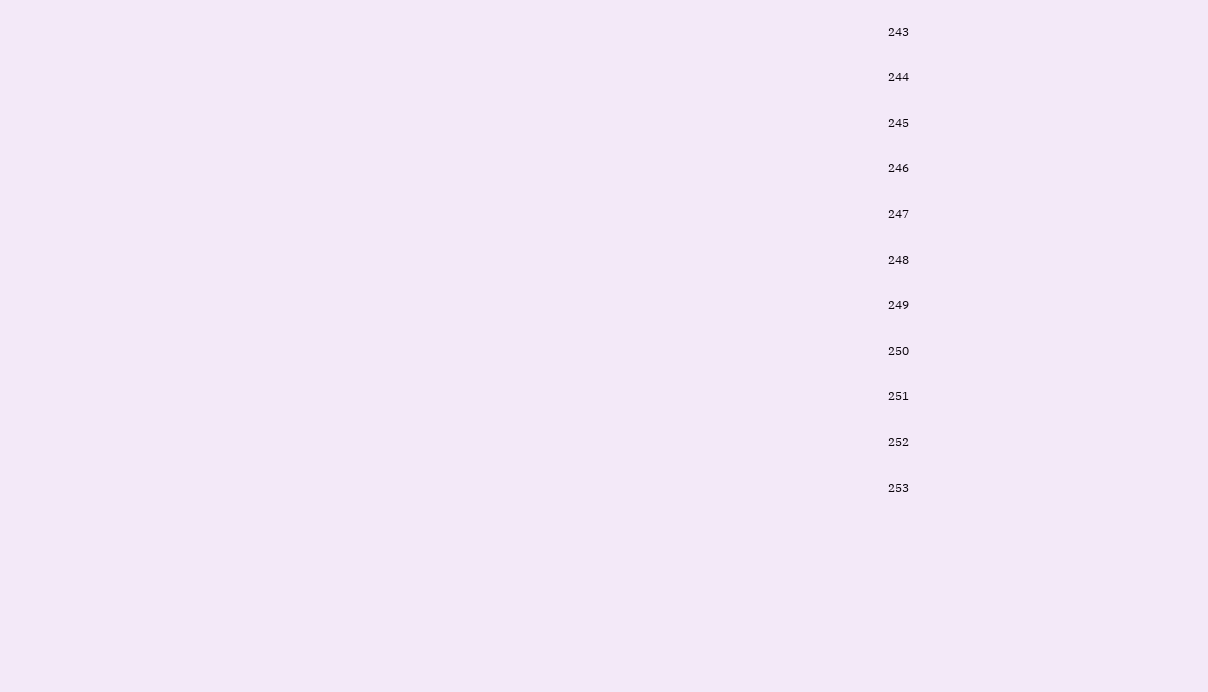243

244

245

246

247

248

249

250

251

252

253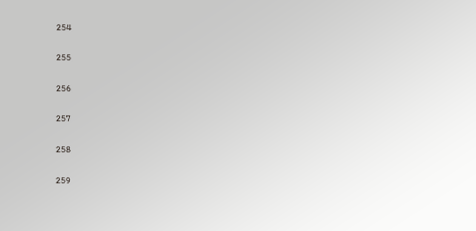254

255

256

257

258

259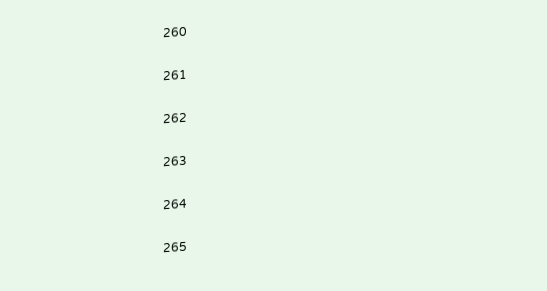260

261

262

263

264

265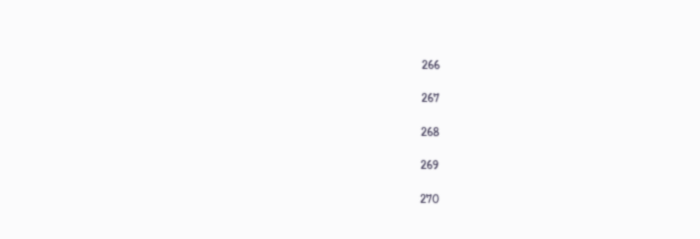266

267

268

269

270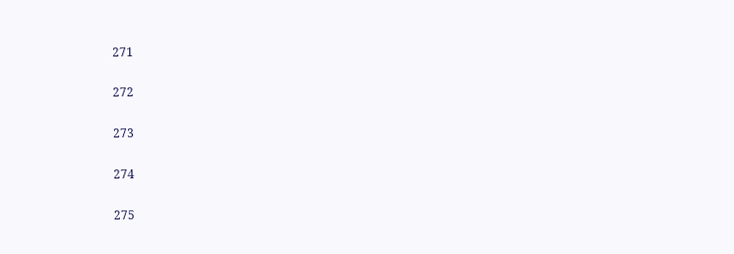271

272

273

274

275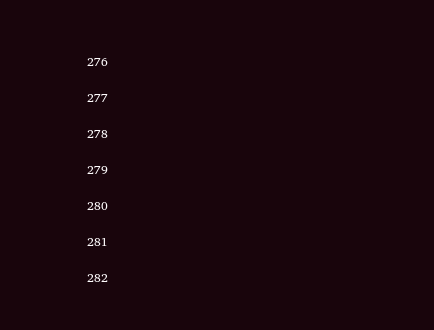276

277

278

279

280

281

282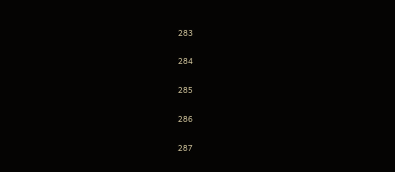283

284

285

286

287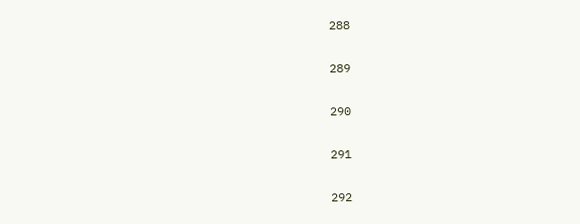288

289

290

291

292